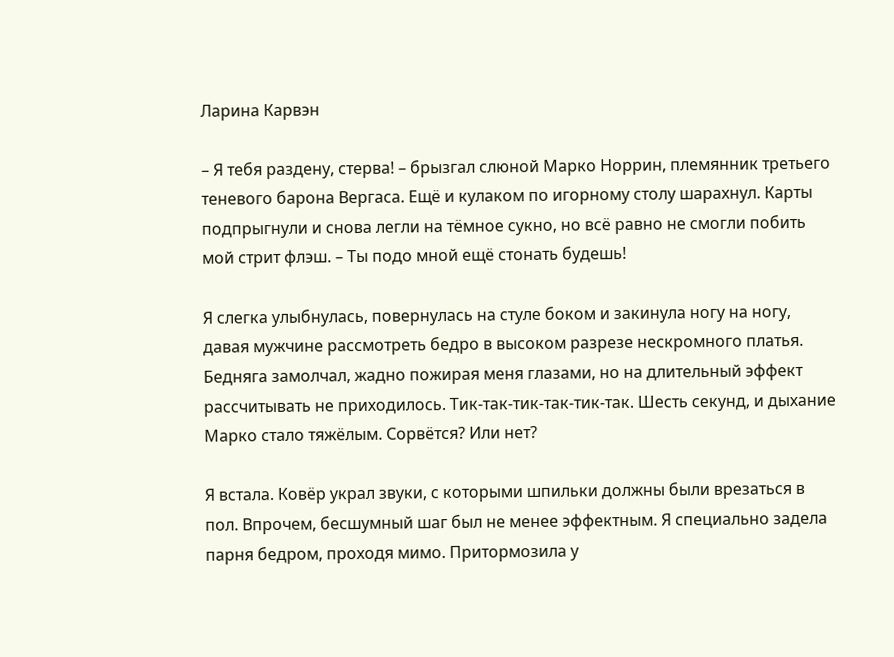Ларина Карвэн

– Я тебя раздену, стерва! – брызгал слюной Марко Норрин, племянник третьего теневого барона Вергаса. Ещё и кулаком по игорному столу шарахнул. Карты подпрыгнули и снова легли на тёмное сукно, но всё равно не смогли побить мой стрит флэш. – Ты подо мной ещё стонать будешь!

Я слегка улыбнулась, повернулась на стуле боком и закинула ногу на ногу, давая мужчине рассмотреть бедро в высоком разрезе нескромного платья. Бедняга замолчал, жадно пожирая меня глазами, но на длительный эффект рассчитывать не приходилось. Тик-так-тик-так-тик-так. Шесть секунд, и дыхание Марко стало тяжёлым. Сорвётся? Или нет?

Я встала. Ковёр украл звуки, с которыми шпильки должны были врезаться в пол. Впрочем, бесшумный шаг был не менее эффектным. Я специально задела парня бедром, проходя мимо. Притормозила у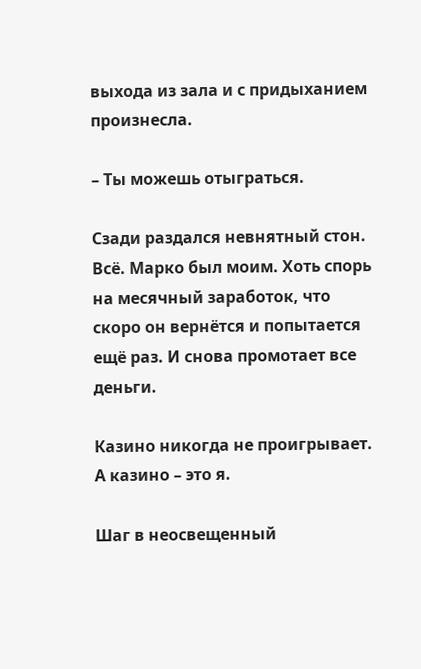выхода из зала и с придыханием произнесла.

– Ты можешь отыграться.

Сзади раздался невнятный стон. Всё. Марко был моим. Хоть спорь на месячный заработок, что скоро он вернётся и попытается ещё раз. И снова промотает все деньги.

Казино никогда не проигрывает. А казино – это я.

Шаг в неосвещенный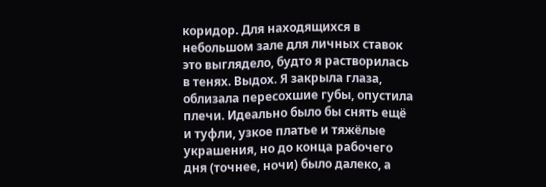коридор. Для находящихся в небольшом зале для личных ставок это выглядело, будто я растворилась в тенях. Выдох. Я закрыла глаза, облизала пересохшие губы, опустила плечи. Идеально было бы снять ещё и туфли, узкое платье и тяжёлые украшения, но до конца рабочего дня (точнее, ночи) было далеко, а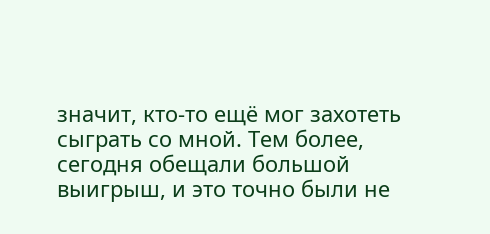значит, кто-то ещё мог захотеть сыграть со мной. Тем более, сегодня обещали большой выигрыш, и это точно были не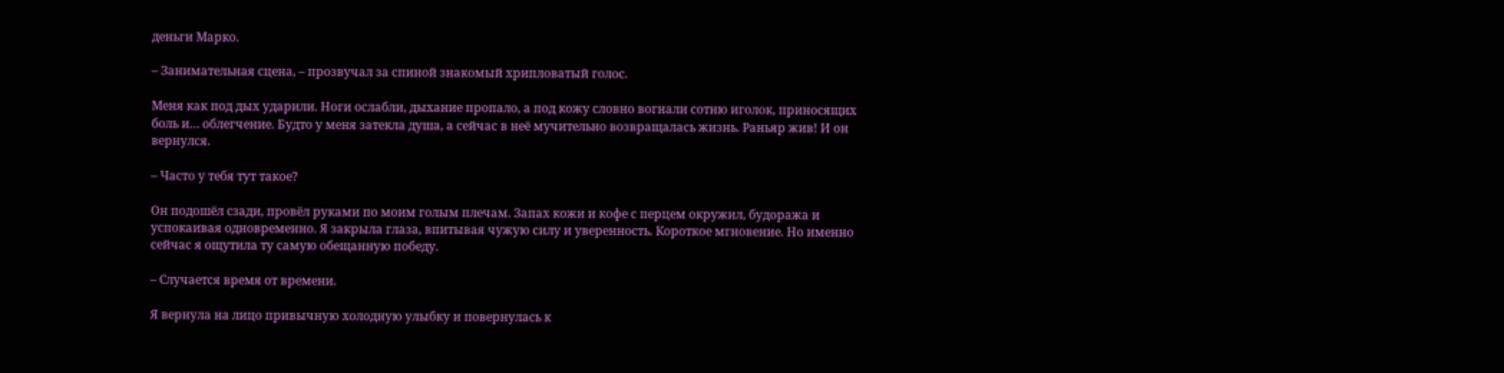деньги Марко.

– Занимательная сцена, – прозвучал за спиной знакомый хрипловатый голос.

Меня как под дых ударили. Ноги ослабли, дыхание пропало, а под кожу словно вогнали сотню иголок, приносящих боль и… облегчение. Будто у меня затекла душа, а сейчас в неё мучительно возвращалась жизнь. Раньяр жив! И он вернулся.

– Часто у тебя тут такое?

Он подошёл сзади, провёл руками по моим голым плечам. Запах кожи и кофе с перцем окружил, будоража и успокаивая одновременно. Я закрыла глаза, впитывая чужую силу и уверенность. Короткое мгновение. Но именно сейчас я ощутила ту самую обещанную победу.

– Случается время от времени.

Я вернула на лицо привычную холодную улыбку и повернулась к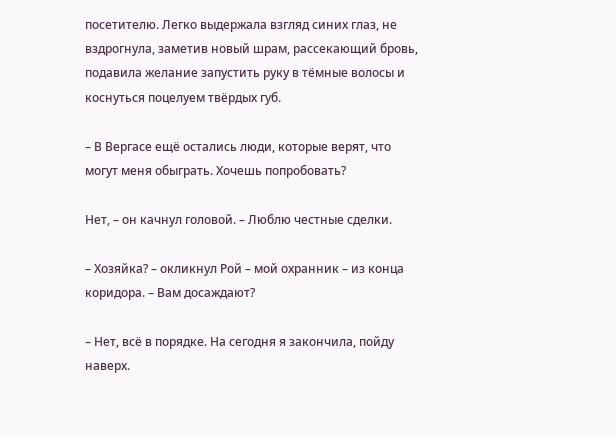посетителю. Легко выдержала взгляд синих глаз, не вздрогнула, заметив новый шрам, рассекающий бровь, подавила желание запустить руку в тёмные волосы и коснуться поцелуем твёрдых губ.

– В Вергасе ещё остались люди, которые верят, что могут меня обыграть. Хочешь попробовать?

Нет, – он качнул головой. – Люблю честные сделки.

– Хозяйка? – окликнул Рой – мой охранник – из конца коридора. – Вам досаждают?

– Нет, всё в порядке. На сегодня я закончила, пойду наверх.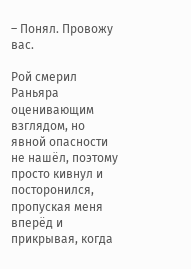– Понял. Провожу вас.

Рой смерил Раньяра оценивающим взглядом, но явной опасности не нашёл, поэтому просто кивнул и посторонился, пропуская меня вперёд и прикрывая, когда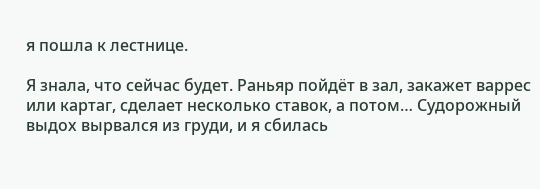я пошла к лестнице.

Я знала, что сейчас будет. Раньяр пойдёт в зал, закажет варрес или картаг, сделает несколько ставок, а потом… Судорожный выдох вырвался из груди, и я сбилась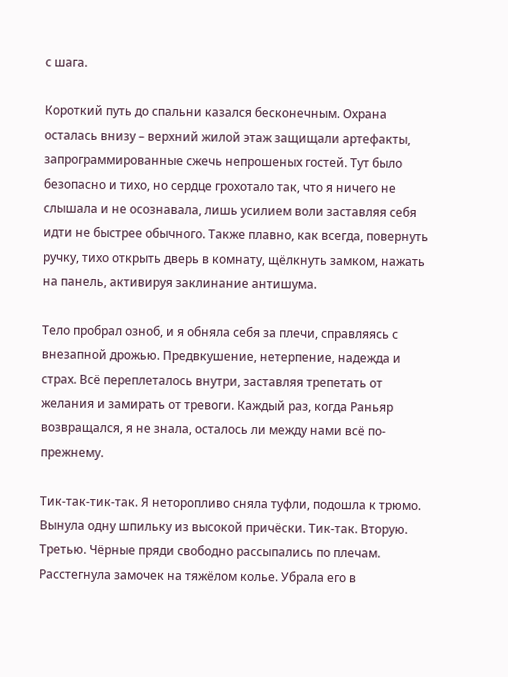с шага.

Короткий путь до спальни казался бесконечным. Охрана осталась внизу – верхний жилой этаж защищали артефакты, запрограммированные сжечь непрошеных гостей. Тут было безопасно и тихо, но сердце грохотало так, что я ничего не слышала и не осознавала, лишь усилием воли заставляя себя идти не быстрее обычного. Также плавно, как всегда, повернуть ручку, тихо открыть дверь в комнату, щёлкнуть замком, нажать на панель, активируя заклинание антишума.

Тело пробрал озноб, и я обняла себя за плечи, справляясь с внезапной дрожью. Предвкушение, нетерпение, надежда и страх. Всё переплеталось внутри, заставляя трепетать от желания и замирать от тревоги. Каждый раз, когда Раньяр возвращался, я не знала, осталось ли между нами всё по-прежнему.

Тик-так-тик-так. Я неторопливо сняла туфли, подошла к трюмо. Вынула одну шпильку из высокой причёски. Тик-так. Вторую. Третью. Чёрные пряди свободно рассыпались по плечам. Расстегнула замочек на тяжёлом колье. Убрала его в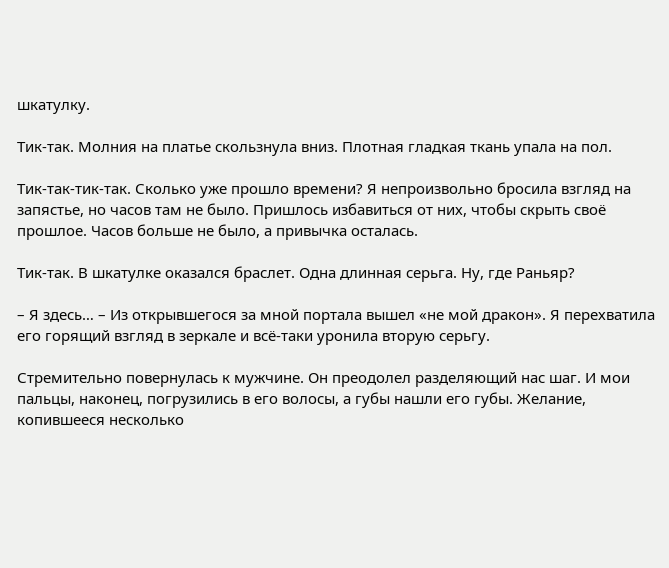шкатулку.

Тик-так. Молния на платье скользнула вниз. Плотная гладкая ткань упала на пол.

Тик-так-тик-так. Сколько уже прошло времени? Я непроизвольно бросила взгляд на запястье, но часов там не было. Пришлось избавиться от них, чтобы скрыть своё прошлое. Часов больше не было, а привычка осталась.

Тик-так. В шкатулке оказался браслет. Одна длинная серьга. Ну, где Раньяр?

– Я здесь… – Из открывшегося за мной портала вышел «не мой дракон». Я перехватила его горящий взгляд в зеркале и всё-таки уронила вторую серьгу.

Стремительно повернулась к мужчине. Он преодолел разделяющий нас шаг. И мои пальцы, наконец, погрузились в его волосы, а губы нашли его губы. Желание, копившееся несколько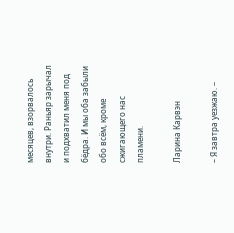месяцев, взорвалось внутри. Раньяр зарычал и подхватил меня под бёдра. И мы оба забыли обо всём, кроме сжигающего нас пламени.

Ларина Карвэн

– Я завтра уезжаю. –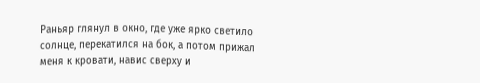Раньяр глянул в окно, где уже ярко светило солнце, перекатился на бок, а потом прижал меня к кровати, навис сверху и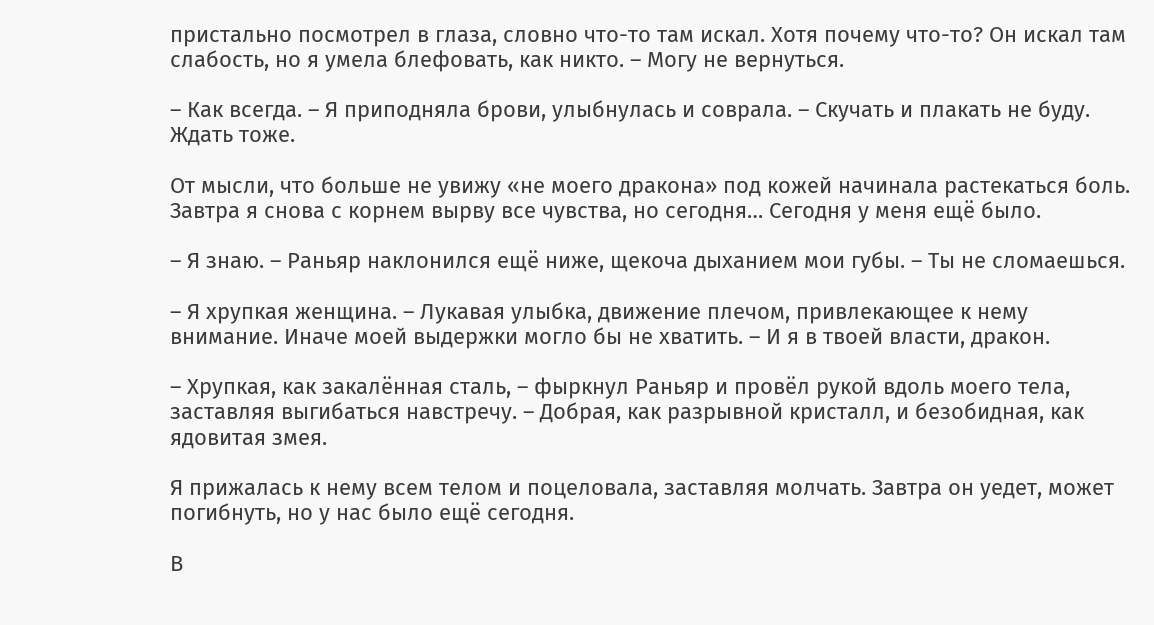пристально посмотрел в глаза, словно что-то там искал. Хотя почему что-то? Он искал там слабость, но я умела блефовать, как никто. – Могу не вернуться.

– Как всегда. – Я приподняла брови, улыбнулась и соврала. – Скучать и плакать не буду. Ждать тоже.

От мысли, что больше не увижу «не моего дракона» под кожей начинала растекаться боль. Завтра я снова с корнем вырву все чувства, но сегодня… Сегодня у меня ещё было.

– Я знаю. – Раньяр наклонился ещё ниже, щекоча дыханием мои губы. – Ты не сломаешься.

– Я хрупкая женщина. – Лукавая улыбка, движение плечом, привлекающее к нему внимание. Иначе моей выдержки могло бы не хватить. – И я в твоей власти, дракон.

– Хрупкая, как закалённая сталь, – фыркнул Раньяр и провёл рукой вдоль моего тела, заставляя выгибаться навстречу. – Добрая, как разрывной кристалл, и безобидная, как ядовитая змея.

Я прижалась к нему всем телом и поцеловала, заставляя молчать. Завтра он уедет, может погибнуть, но у нас было ещё сегодня.

В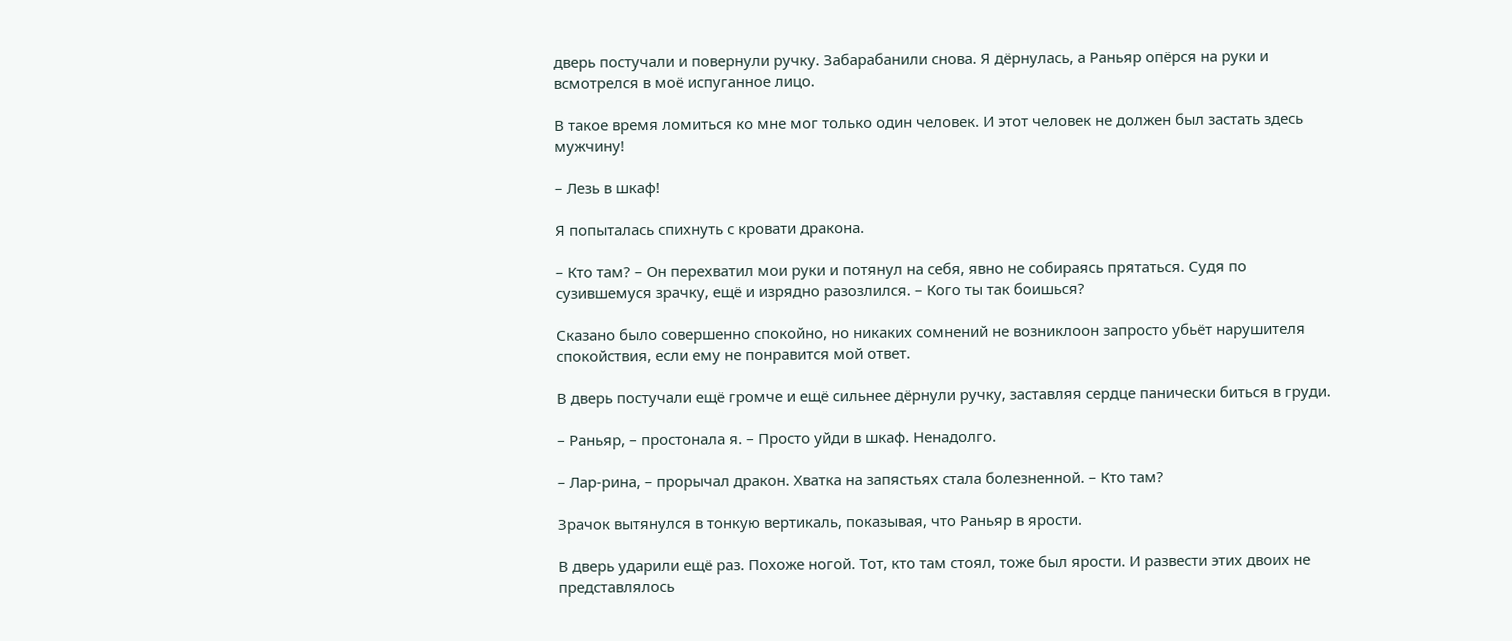дверь постучали и повернули ручку. Забарабанили снова. Я дёрнулась, а Раньяр опёрся на руки и всмотрелся в моё испуганное лицо.

В такое время ломиться ко мне мог только один человек. И этот человек не должен был застать здесь мужчину!

– Лезь в шкаф!

Я попыталась спихнуть с кровати дракона.

– Кто там? – Он перехватил мои руки и потянул на себя, явно не собираясь прятаться. Судя по сузившемуся зрачку, ещё и изрядно разозлился. – Кого ты так боишься?

Сказано было совершенно спокойно, но никаких сомнений не возниклоон запросто убьёт нарушителя спокойствия, если ему не понравится мой ответ.

В дверь постучали ещё громче и ещё сильнее дёрнули ручку, заставляя сердце панически биться в груди.

– Раньяр, – простонала я. – Просто уйди в шкаф. Ненадолго.

– Лар-рина, – прорычал дракон. Хватка на запястьях стала болезненной. – Кто там?

Зрачок вытянулся в тонкую вертикаль, показывая, что Раньяр в ярости.

В дверь ударили ещё раз. Похоже ногой. Тот, кто там стоял, тоже был ярости. И развести этих двоих не представлялось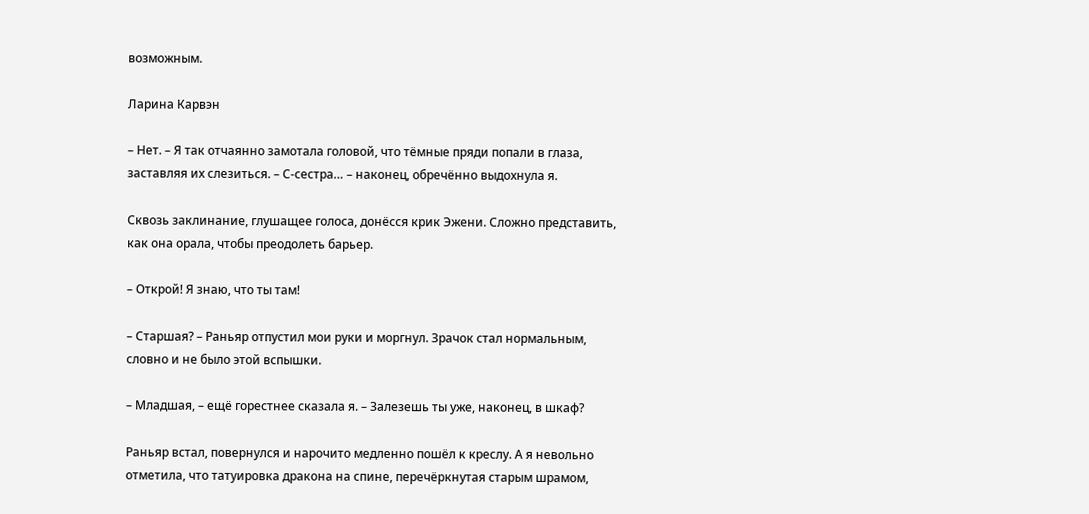возможным.

Ларина Карвэн

– Нет. – Я так отчаянно замотала головой, что тёмные пряди попали в глаза, заставляя их слезиться. – С-сестра… – наконец, обречённо выдохнула я.

Сквозь заклинание, глушащее голоса, донёсся крик Эжени. Сложно представить, как она орала, чтобы преодолеть барьер.

– Открой! Я знаю, что ты там!

– Старшая? – Раньяр отпустил мои руки и моргнул. Зрачок стал нормальным, словно и не было этой вспышки.

– Младшая, – ещё горестнее сказала я. – Залезешь ты уже, наконец, в шкаф?

Раньяр встал, повернулся и нарочито медленно пошёл к креслу. А я невольно отметила, что татуировка дракона на спине, перечёркнутая старым шрамом,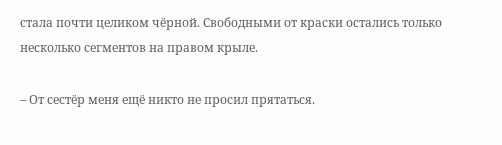стала почти целиком чёрной. Свободными от краски остались только несколько сегментов на правом крыле.

– От сестёр меня ещё никто не просил прятаться.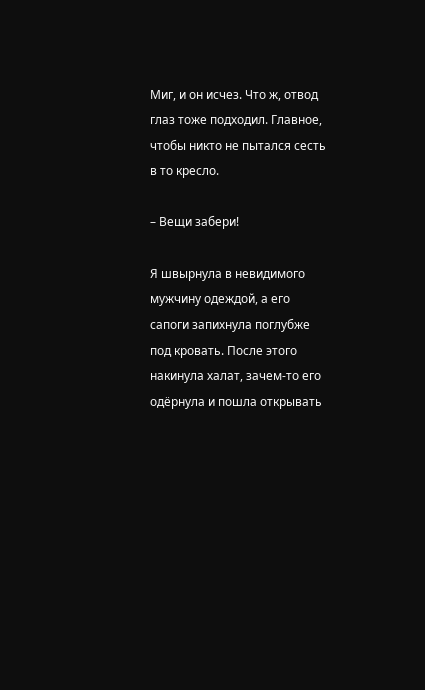Миг, и он исчез. Что ж, отвод глаз тоже подходил. Главное, чтобы никто не пытался сесть в то кресло.

– Вещи забери!

Я швырнула в невидимого мужчину одеждой, а его сапоги запихнула поглубже под кровать. После этого накинула халат, зачем-то его одёрнула и пошла открывать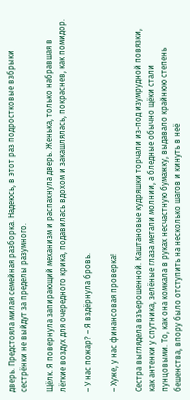дверь. Предстояла милая семейная разборка. Надеюсь, в этот раз подростковые взбрыки сестрёнки не выйдут за пределы разумного.

Щёлк. Я повернула запирающий механизм и распахнула дверь. Женька, только набравшая в лёгкие воздух для очередного крика, подавилась вдохом и закашлялась, покраснев, как помидор.

– У нас пожар? – Я вздёрнула бровь.

– Хуже, у нас финансовая проверка!

Сестра выглядела взъерошенной. Каштановые кудряшки торчали из-под изумрудной повязки, как антенки у спутника, зелёные глаза метали молнии, а бледные обычно щёки стали пунцовыми. То, как она комкала в руках несчастную бумажку, выдавало крайнюю степень бешенства, впору было отступить на несколько шагов и кинуть в неё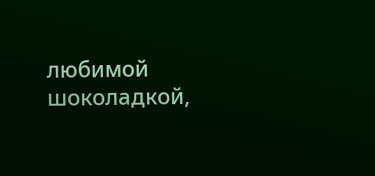любимой шоколадкой,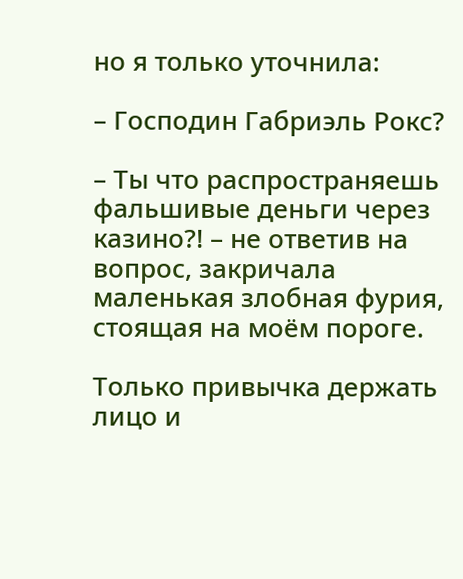но я только уточнила:

– Господин Габриэль Рокс?

– Ты что распространяешь фальшивые деньги через казино?! – не ответив на вопрос, закричала маленькая злобная фурия, стоящая на моём пороге.

Только привычка держать лицо и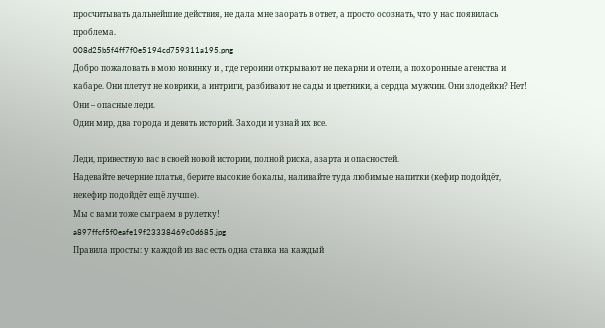просчитывать дальнейшие действия, не дала мне заорать в ответ, а просто осознать, что у нас появилась проблема.
008d25b5f4ff7f0e5194cd759311a195.png
Добро пожаловать в мою новинку и , где героини открывают не пекарни и отели, а похоронные агенства и кабаре. Они плетут не коврики, а интриги, разбивают не сады и цветники, а сердца мужчин. Они злодейки? Нет! Они – опасные леди.
Один мир, два города и девять историй. Заходи и узнай их все.

Леди, привествую вас в своей новой истории, полной риска, азарта и опасностей.
Надевайте вечерние платья, берите высокие бокалы, наливайте туда любимые напитки (кефир подойдёт, некефир подойдёт ещё лучше).
Мы с вами тоже сыграем в рулетку!
a897ffcf5f0eafe19f23338469c0d685.jpg
Правила просты: у каждой из вас есть одна ставка на каждый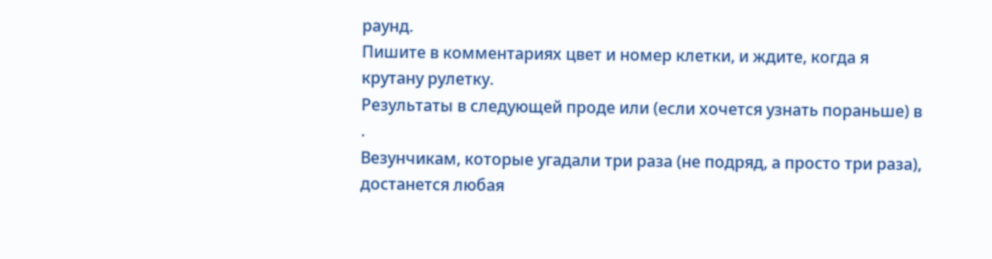раунд.
Пишите в комментариях цвет и номер клетки, и ждите, когда я крутану рулетку.
Результаты в следующей проде или (если хочется узнать пораньше) в .
Везунчикам, которые угадали три раза (не подряд, а просто три раза),
достанется любая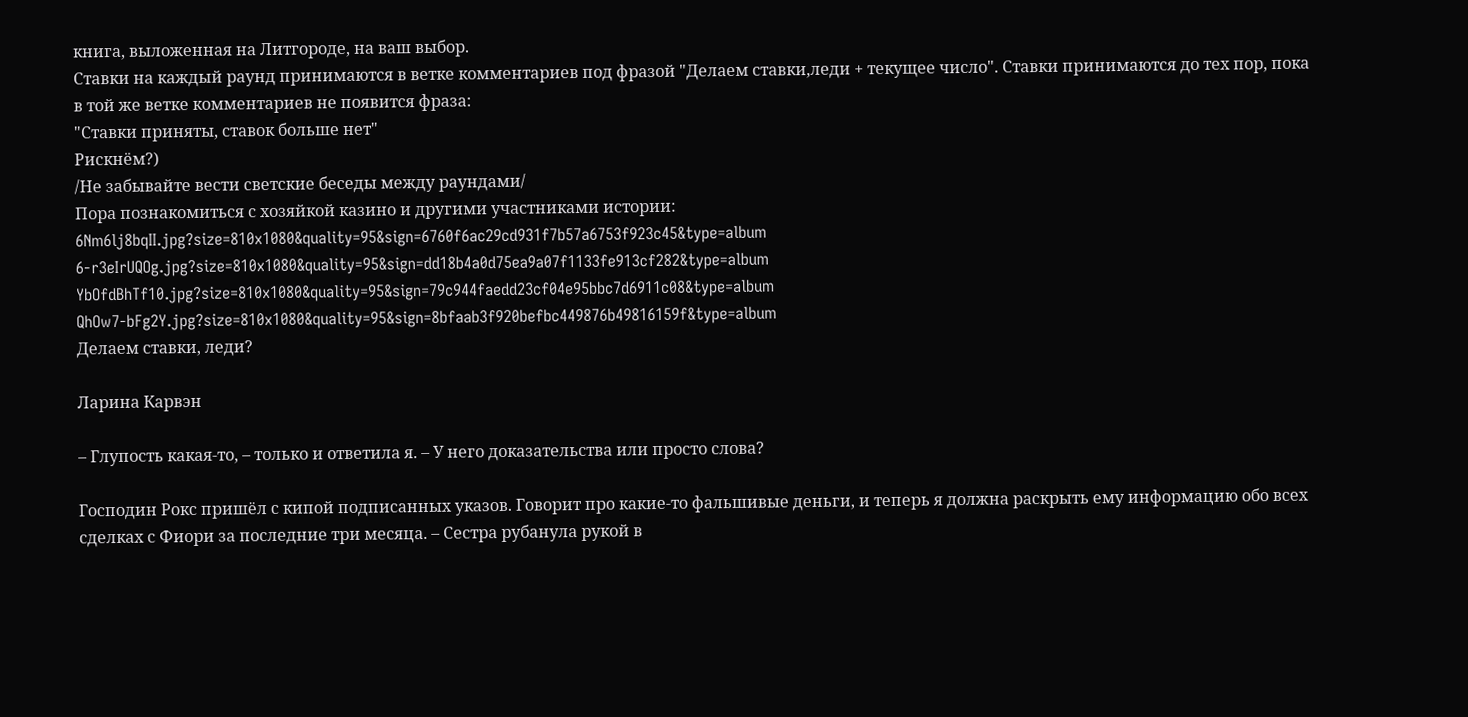книга, выложенная на Литгороде, на ваш выбор.
Ставки на каждый раунд принимаются в ветке комментариев под фразой "Делаем ставки,леди + текущее число". Ставки принимаются до тех пор, пока в той же ветке комментариев не появится фраза:
"Ставки приняты, ставок больше нет"
Рискнём?)
/Не забывайте вести светские беседы между раундами/
Пора познакомиться с хозяйкой казино и другими участниками истории:
6Nm6lj8bqII.jpg?size=810x1080&quality=95&sign=6760f6ac29cd931f7b57a6753f923c45&type=album
6-r3eIrUQOg.jpg?size=810x1080&quality=95&sign=dd18b4a0d75ea9a07f1133fe913cf282&type=album
YbOfdBhTf10.jpg?size=810x1080&quality=95&sign=79c944faedd23cf04e95bbc7d6911c08&type=album
QhOw7-bFg2Y.jpg?size=810x1080&quality=95&sign=8bfaab3f920befbc449876b49816159f&type=album
Делаем ставки, леди?

Ларина Карвэн

– Глупость какая-то, – только и ответила я. – У него доказательства или просто слова?

Господин Рокс пришёл с кипой подписанных указов. Говорит про какие-то фальшивые деньги, и теперь я должна раскрыть ему информацию обо всех сделках с Фиори за последние три месяца. – Сестра рубанула рукой в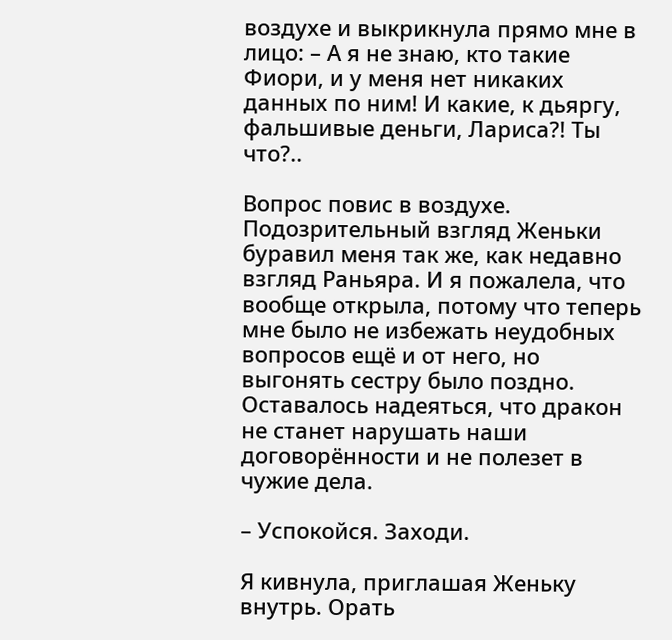воздухе и выкрикнула прямо мне в лицо: – А я не знаю, кто такие Фиори, и у меня нет никаких данных по ним! И какие, к дьяргу, фальшивые деньги, Лариса?! Ты что?..

Вопрос повис в воздухе. Подозрительный взгляд Женьки буравил меня так же, как недавно взгляд Раньяра. И я пожалела, что вообще открыла, потому что теперь мне было не избежать неудобных вопросов ещё и от него, но выгонять сестру было поздно. Оставалось надеяться, что дракон не станет нарушать наши договорённости и не полезет в чужие дела.

– Успокойся. Заходи.

Я кивнула, приглашая Женьку внутрь. Орать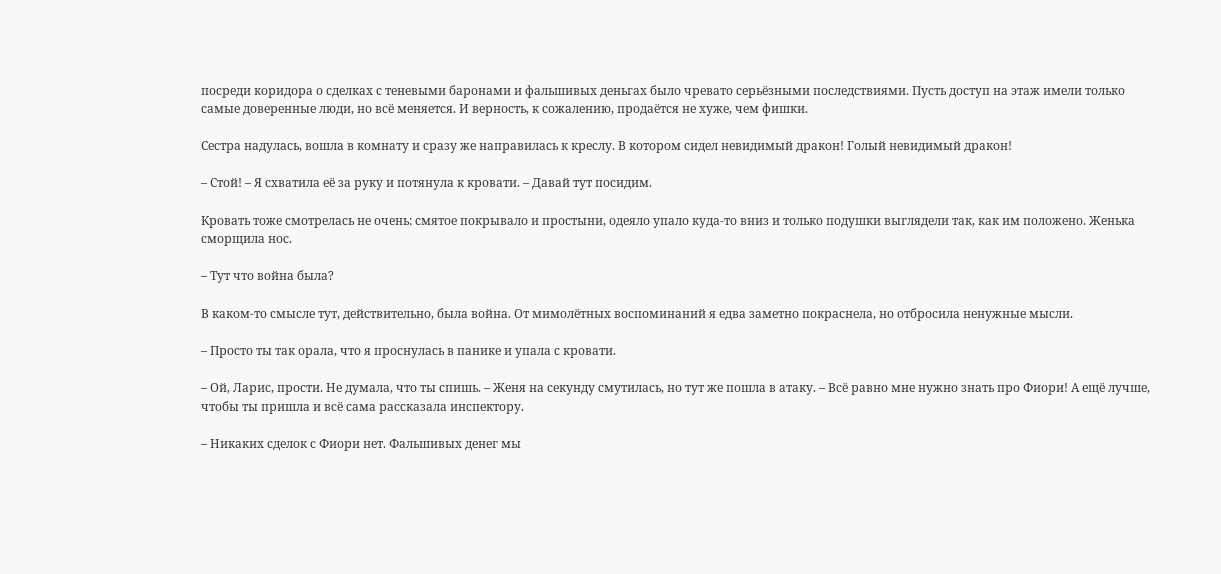посреди коридора о сделках с теневыми баронами и фальшивых деньгах было чревато серьёзными последствиями. Пусть доступ на этаж имели только самые доверенные люди, но всё меняется. И верность, к сожалению, продаётся не хуже, чем фишки.

Сестра надулась, вошла в комнату и сразу же направилась к креслу. В котором сидел невидимый дракон! Голый невидимый дракон!

– Стой! – Я схватила её за руку и потянула к кровати. – Давай тут посидим.

Кровать тоже смотрелась не очень: смятое покрывало и простыни, одеяло упало куда-то вниз и только подушки выглядели так, как им положено. Женька сморщила нос.

– Тут что война была?

В каком-то смысле тут, действительно, была война. От мимолётных воспоминаний я едва заметно покраснела, но отбросила ненужные мысли.

– Просто ты так орала, что я проснулась в панике и упала с кровати.

– Ой, Ларис, прости. Не думала, что ты спишь. – Женя на секунду смутилась, но тут же пошла в атаку. – Всё равно мне нужно знать про Фиори! А ещё лучше, чтобы ты пришла и всё сама рассказала инспектору.

– Никаких сделок с Фиори нет. Фальшивых денег мы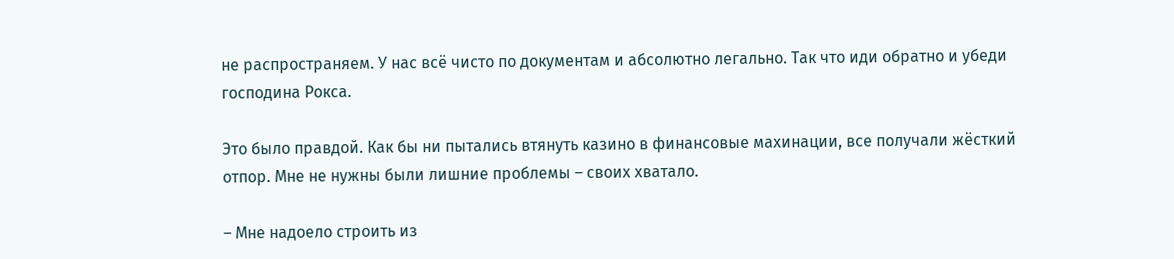не распространяем. У нас всё чисто по документам и абсолютно легально. Так что иди обратно и убеди господина Рокса.

Это было правдой. Как бы ни пытались втянуть казино в финансовые махинации, все получали жёсткий отпор. Мне не нужны были лишние проблемы – своих хватало.

– Мне надоело строить из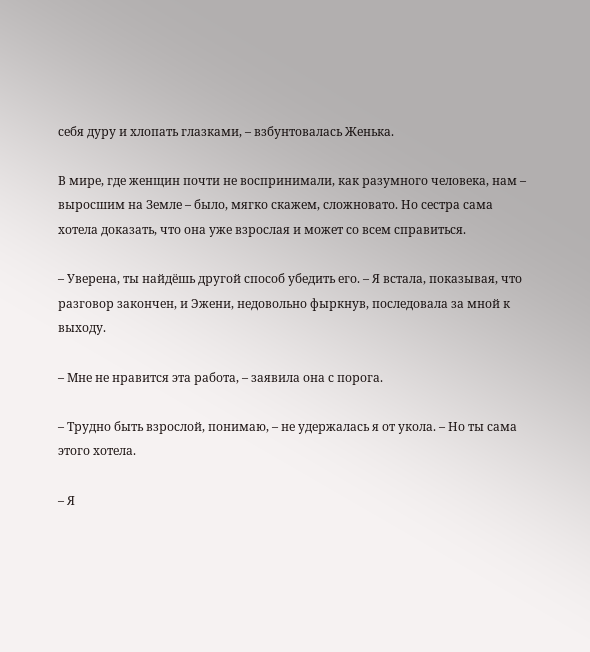себя дуру и хлопать глазками, – взбунтовалась Женька.

В мире, где женщин почти не воспринимали, как разумного человека, нам – выросшим на Земле – было, мягко скажем, сложновато. Но сестра сама хотела доказать, что она уже взрослая и может со всем справиться.

– Уверена, ты найдёшь другой способ убедить его. – Я встала, показывая, что разговор закончен, и Эжени, недовольно фыркнув, последовала за мной к выходу.

– Мне не нравится эта работа, – заявила она с порога.

– Трудно быть взрослой, понимаю, – не удержалась я от укола. – Но ты сама этого хотела.

– Я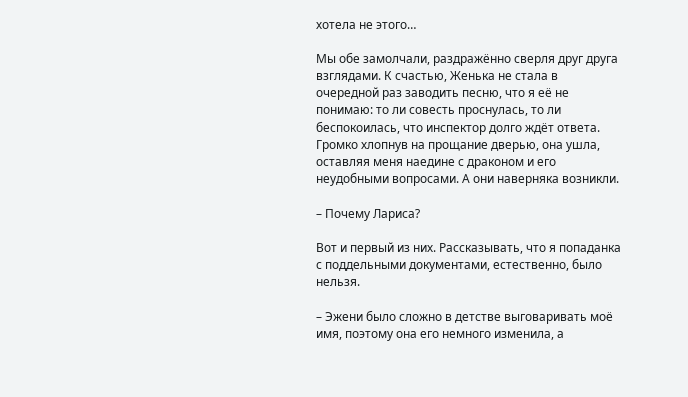хотела не этого…

Мы обе замолчали, раздражённо сверля друг друга взглядами. К счастью, Женька не стала в очередной раз заводить песню, что я её не понимаю: то ли совесть проснулась, то ли беспокоилась, что инспектор долго ждёт ответа. Громко хлопнув на прощание дверью, она ушла, оставляя меня наедине с драконом и его неудобными вопросами. А они наверняка возникли.

– Почему Лариса?

Вот и первый из них. Рассказывать, что я попаданка с поддельными документами, естественно, было нельзя.

– Эжени было сложно в детстве выговаривать моё имя, поэтому она его немного изменила, а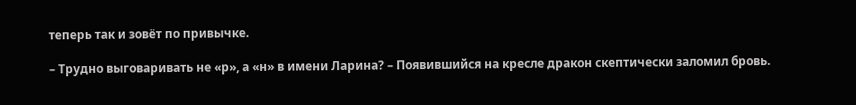теперь так и зовёт по привычке.

– Трудно выговаривать не «р», а «н» в имени Ларина? – Появившийся на кресле дракон скептически заломил бровь.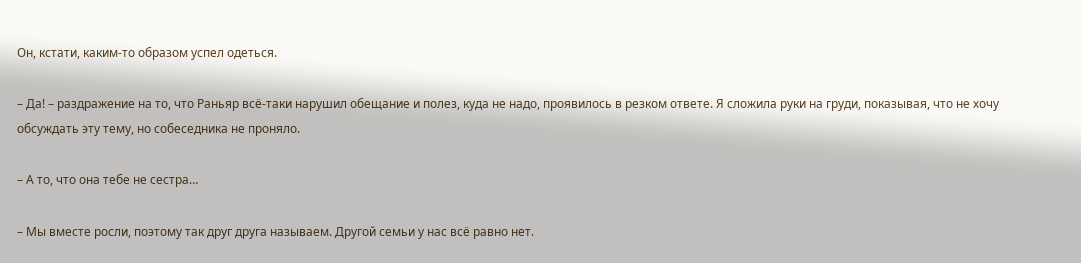Он, кстати, каким-то образом успел одеться.

– Да! – раздражение на то, что Раньяр всё-таки нарушил обещание и полез, куда не надо, проявилось в резком ответе. Я сложила руки на груди, показывая, что не хочу обсуждать эту тему, но собеседника не проняло.

– А то, что она тебе не сестра…

– Мы вместе росли, поэтому так друг друга называем. Другой семьи у нас всё равно нет.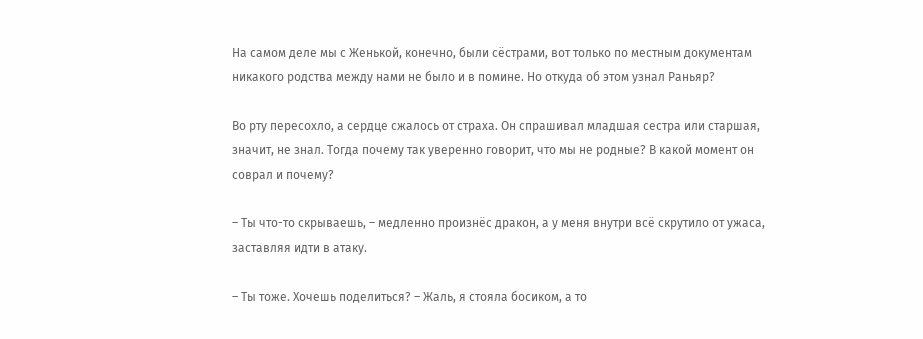На самом деле мы с Женькой, конечно, были сёстрами, вот только по местным документам никакого родства между нами не было и в помине. Но откуда об этом узнал Раньяр?

Во рту пересохло, а сердце сжалось от страха. Он спрашивал младшая сестра или старшая, значит, не знал. Тогда почему так уверенно говорит, что мы не родные? В какой момент он соврал и почему?

– Ты что-то скрываешь, – медленно произнёс дракон, а у меня внутри всё скрутило от ужаса, заставляя идти в атаку.

– Ты тоже. Хочешь поделиться? – Жаль, я стояла босиком, а то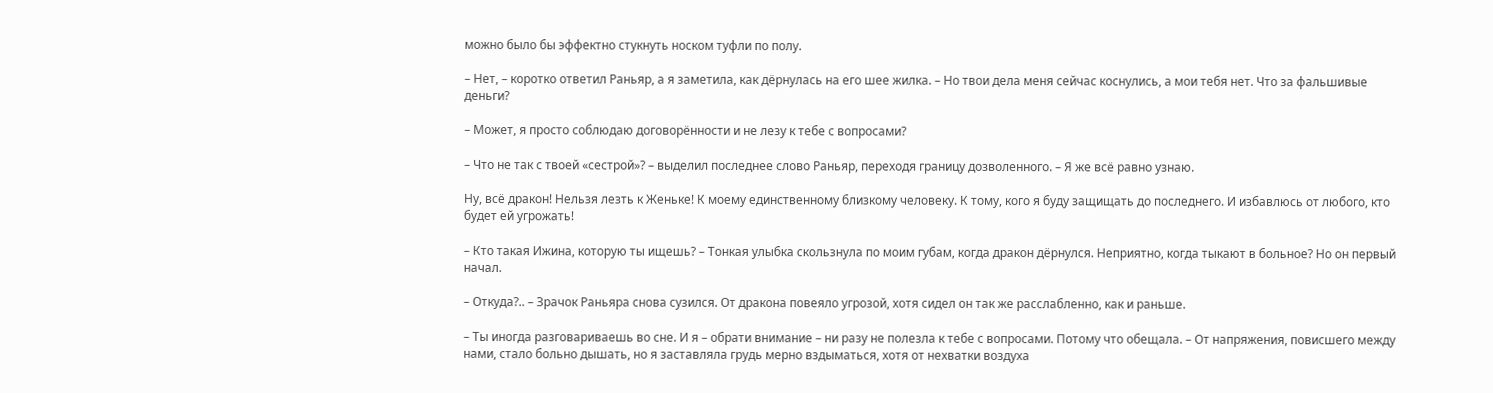можно было бы эффектно стукнуть носком туфли по полу.

– Нет, – коротко ответил Раньяр, а я заметила, как дёрнулась на его шее жилка. – Но твои дела меня сейчас коснулись, а мои тебя нет. Что за фальшивые деньги?

– Может, я просто соблюдаю договорённости и не лезу к тебе с вопросами?

– Что не так с твоей «сестрой»? – выделил последнее слово Раньяр, переходя границу дозволенного. – Я же всё равно узнаю.

Ну, всё дракон! Нельзя лезть к Женьке! К моему единственному близкому человеку. К тому, кого я буду защищать до последнего. И избавлюсь от любого, кто будет ей угрожать!

– Кто такая Ижина, которую ты ищешь? – Тонкая улыбка скользнула по моим губам, когда дракон дёрнулся. Неприятно, когда тыкают в больное? Но он первый начал.

– Откуда?.. – Зрачок Раньяра снова сузился. От дракона повеяло угрозой, хотя сидел он так же расслабленно, как и раньше.

– Ты иногда разговариваешь во сне. И я – обрати внимание – ни разу не полезла к тебе с вопросами. Потому что обещала. – От напряжения, повисшего между нами, стало больно дышать, но я заставляла грудь мерно вздыматься, хотя от нехватки воздуха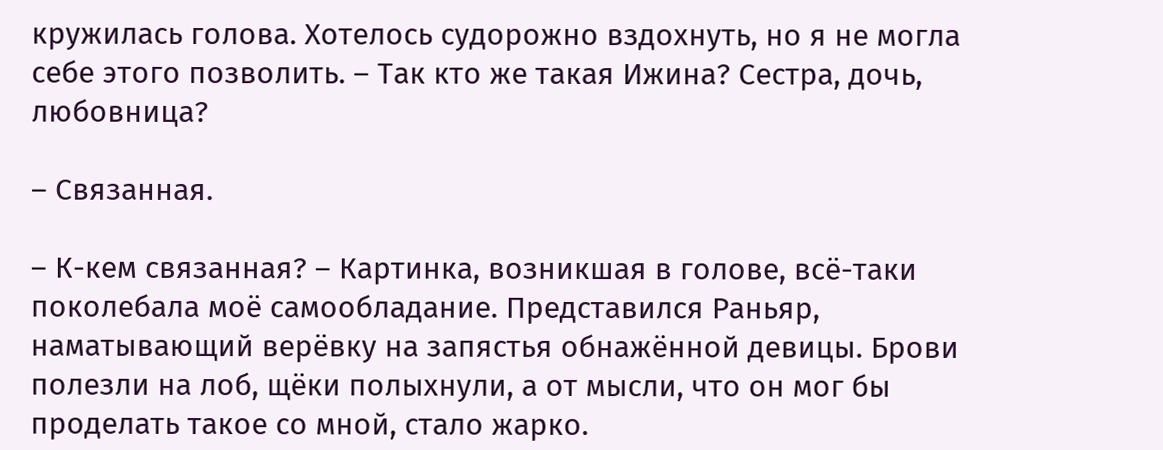кружилась голова. Хотелось судорожно вздохнуть, но я не могла себе этого позволить. – Так кто же такая Ижина? Сестра, дочь, любовница?

– Связанная.

– К-кем связанная? – Картинка, возникшая в голове, всё-таки поколебала моё самообладание. Представился Раньяр, наматывающий верёвку на запястья обнажённой девицы. Брови полезли на лоб, щёки полыхнули, а от мысли, что он мог бы проделать такое со мной, стало жарко.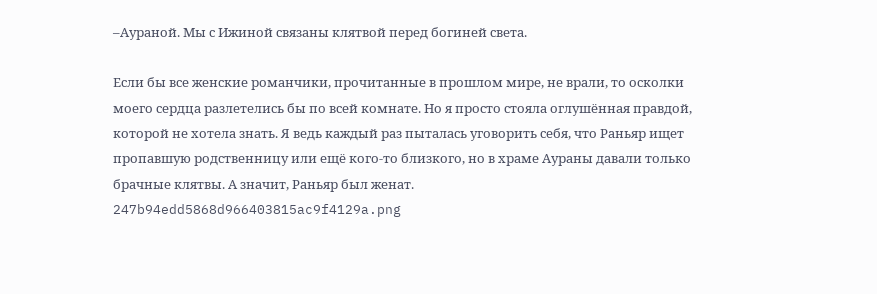–Аураной. Мы с Ижиной связаны клятвой перед богиней света.

Если бы все женские романчики, прочитанные в прошлом мире, не врали, то осколки моего сердца разлетелись бы по всей комнате. Но я просто стояла оглушённая правдой, которой не хотела знать. Я ведь каждый раз пыталась уговорить себя, что Раньяр ищет пропавшую родственницу или ещё кого-то близкого, но в храме Аураны давали только брачные клятвы. А значит, Раньяр был женат.
247b94edd5868d966403815ac9f4129a.png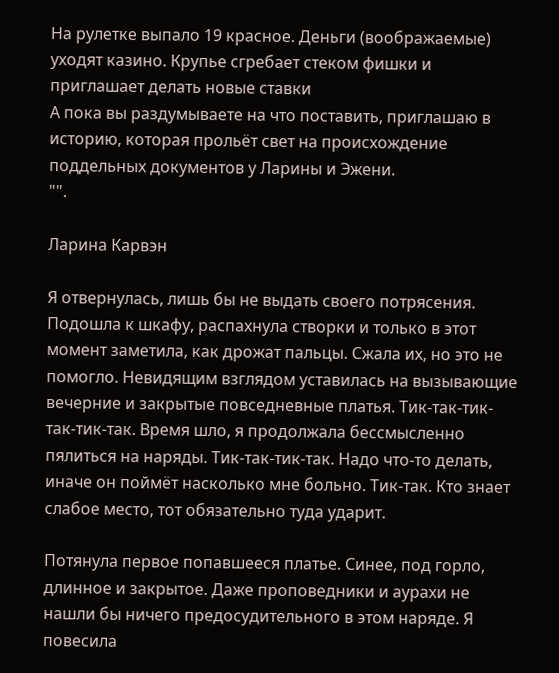На рулетке выпало 19 красное. Деньги (воображаемые) уходят казино. Крупье сгребает стеком фишки и приглашает делать новые ставки
А пока вы раздумываете на что поставить, приглашаю в историю, которая прольёт свет на происхождение поддельных документов у Ларины и Эжени.
"".

Ларина Карвэн

Я отвернулась, лишь бы не выдать своего потрясения. Подошла к шкафу, распахнула створки и только в этот момент заметила, как дрожат пальцы. Сжала их, но это не помогло. Невидящим взглядом уставилась на вызывающие вечерние и закрытые повседневные платья. Тик-так-тик-так-тик-так. Время шло, я продолжала бессмысленно пялиться на наряды. Тик-так-тик-так. Надо что-то делать, иначе он поймёт насколько мне больно. Тик-так. Кто знает слабое место, тот обязательно туда ударит.

Потянула первое попавшееся платье. Синее, под горло, длинное и закрытое. Даже проповедники и аурахи не нашли бы ничего предосудительного в этом наряде. Я повесила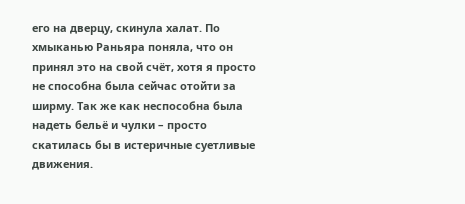его на дверцу, скинула халат. По хмыканью Раньяра поняла, что он принял это на свой счёт, хотя я просто не способна была сейчас отойти за ширму. Так же как неспособна была надеть бельё и чулки – просто скатилась бы в истеричные суетливые движения.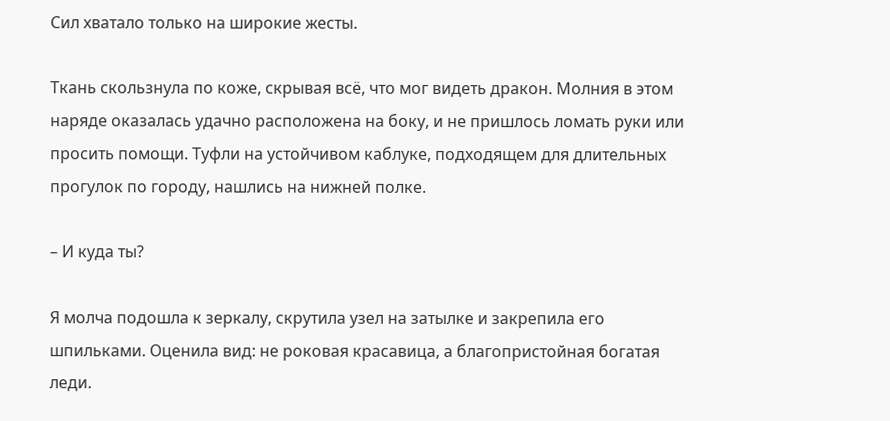Сил хватало только на широкие жесты.

Ткань скользнула по коже, скрывая всё, что мог видеть дракон. Молния в этом наряде оказалась удачно расположена на боку, и не пришлось ломать руки или просить помощи. Туфли на устойчивом каблуке, подходящем для длительных прогулок по городу, нашлись на нижней полке.

– И куда ты?

Я молча подошла к зеркалу, скрутила узел на затылке и закрепила его шпильками. Оценила вид: не роковая красавица, а благопристойная богатая леди.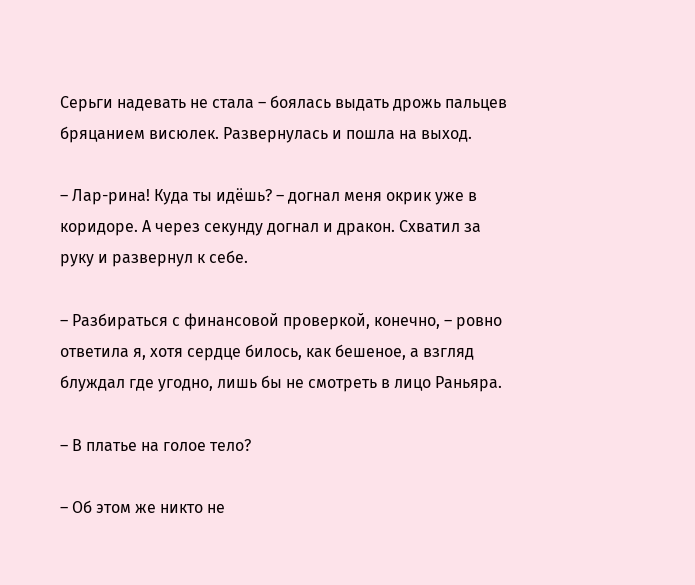Серьги надевать не стала – боялась выдать дрожь пальцев бряцанием висюлек. Развернулась и пошла на выход.

– Лар-рина! Куда ты идёшь? – догнал меня окрик уже в коридоре. А через секунду догнал и дракон. Схватил за руку и развернул к себе.

– Разбираться с финансовой проверкой, конечно, – ровно ответила я, хотя сердце билось, как бешеное, а взгляд блуждал где угодно, лишь бы не смотреть в лицо Раньяра.

– В платье на голое тело?

– Об этом же никто не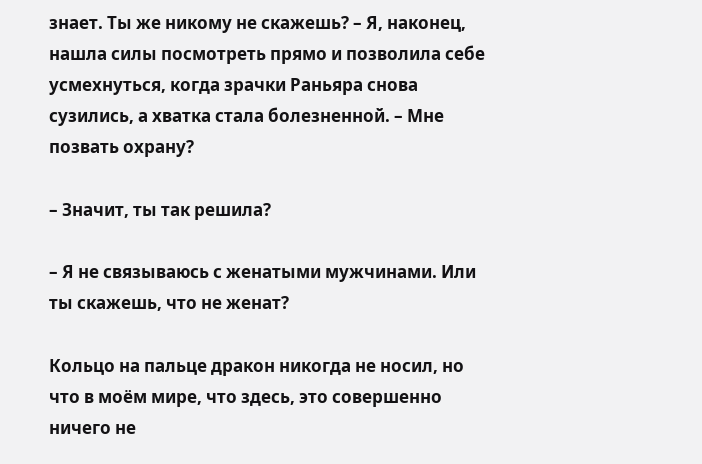знает. Ты же никому не скажешь? – Я, наконец, нашла силы посмотреть прямо и позволила себе усмехнуться, когда зрачки Раньяра снова сузились, а хватка стала болезненной. – Мне позвать охрану?

– Значит, ты так решила?

– Я не связываюсь с женатыми мужчинами. Или ты скажешь, что не женат?

Кольцо на пальце дракон никогда не носил, но что в моём мире, что здесь, это совершенно ничего не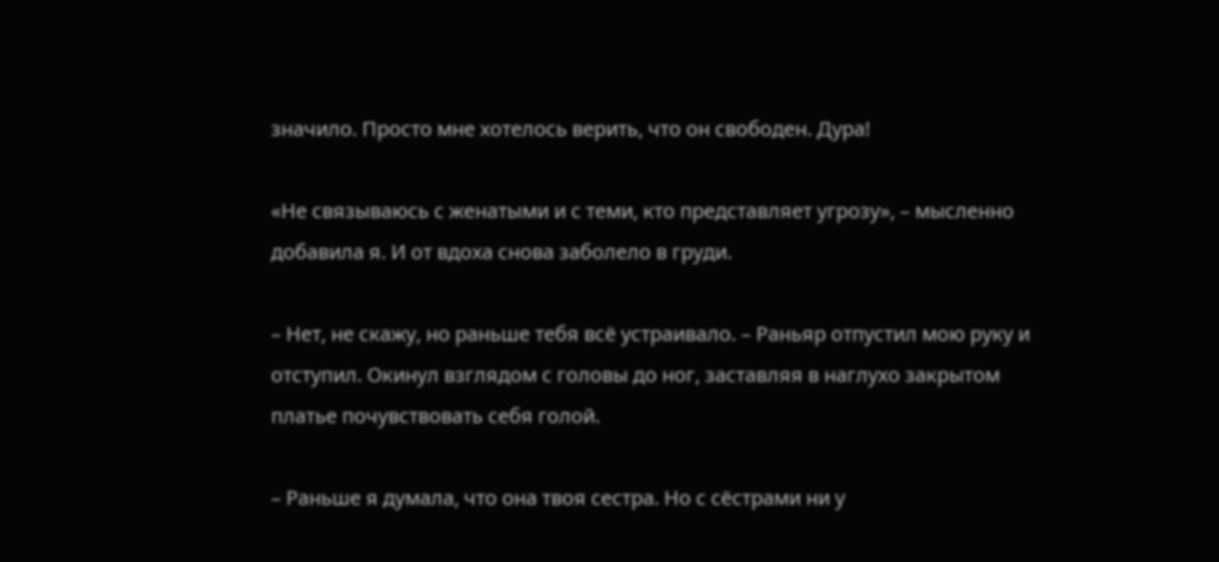значило. Просто мне хотелось верить, что он свободен. Дура!

«Не связываюсь с женатыми и с теми, кто представляет угрозу», – мысленно добавила я. И от вдоха снова заболело в груди.

– Нет, не скажу, но раньше тебя всё устраивало. – Раньяр отпустил мою руку и отступил. Окинул взглядом с головы до ног, заставляя в наглухо закрытом платье почувствовать себя голой.

– Раньше я думала, что она твоя сестра. Но с сёстрами ни у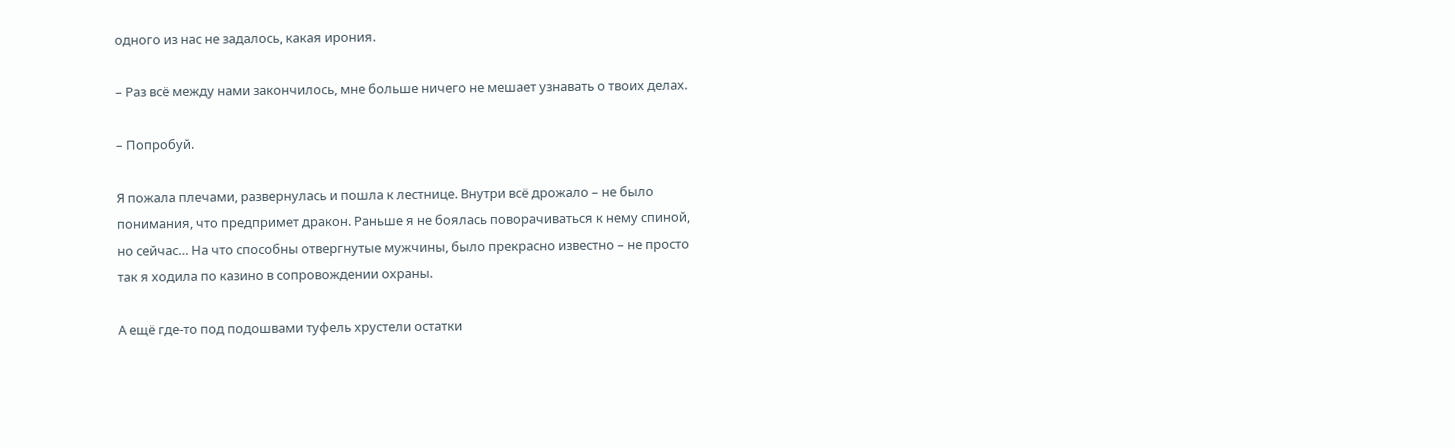одного из нас не задалось, какая ирония.

– Раз всё между нами закончилось, мне больше ничего не мешает узнавать о твоих делах.

– Попробуй.

Я пожала плечами, развернулась и пошла к лестнице. Внутри всё дрожало – не было понимания, что предпримет дракон. Раньше я не боялась поворачиваться к нему спиной, но сейчас… На что способны отвергнутые мужчины, было прекрасно известно – не просто так я ходила по казино в сопровождении охраны.

А ещё где-то под подошвами туфель хрустели остатки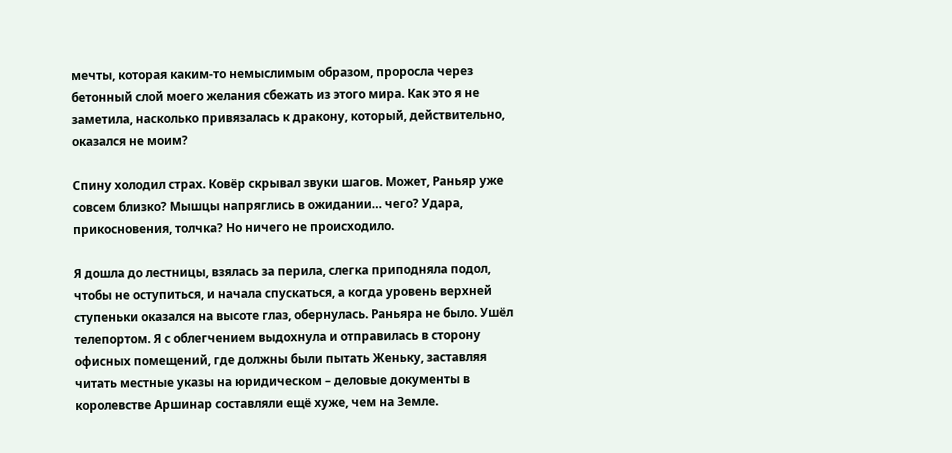мечты, которая каким-то немыслимым образом, проросла через бетонный слой моего желания сбежать из этого мира. Как это я не заметила, насколько привязалась к дракону, который, действительно, оказался не моим?

Спину холодил страх. Ковёр скрывал звуки шагов. Может, Раньяр уже совсем близко? Мышцы напряглись в ожидании… чего? Удара, прикосновения, толчка? Но ничего не происходило.

Я дошла до лестницы, взялась за перила, слегка приподняла подол, чтобы не оступиться, и начала спускаться, а когда уровень верхней ступеньки оказался на высоте глаз, обернулась. Раньяра не было. Ушёл телепортом. Я с облегчением выдохнула и отправилась в сторону офисных помещений, где должны были пытать Женьку, заставляя читать местные указы на юридическом – деловые документы в королевстве Аршинар составляли ещё хуже, чем на Земле.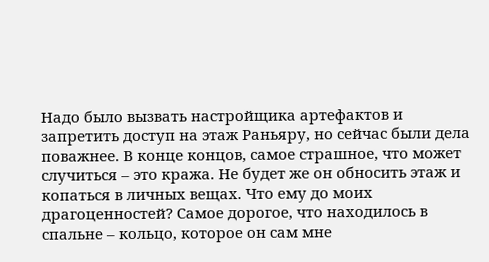Надо было вызвать настройщика артефактов и запретить доступ на этаж Раньяру, но сейчас были дела поважнее. В конце концов, самое страшное, что может случиться – это кража. Не будет же он обносить этаж и копаться в личных вещах. Что ему до моих драгоценностей? Самое дорогое, что находилось в спальне – кольцо, которое он сам мне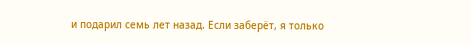и подарил семь лет назад. Если заберёт, я только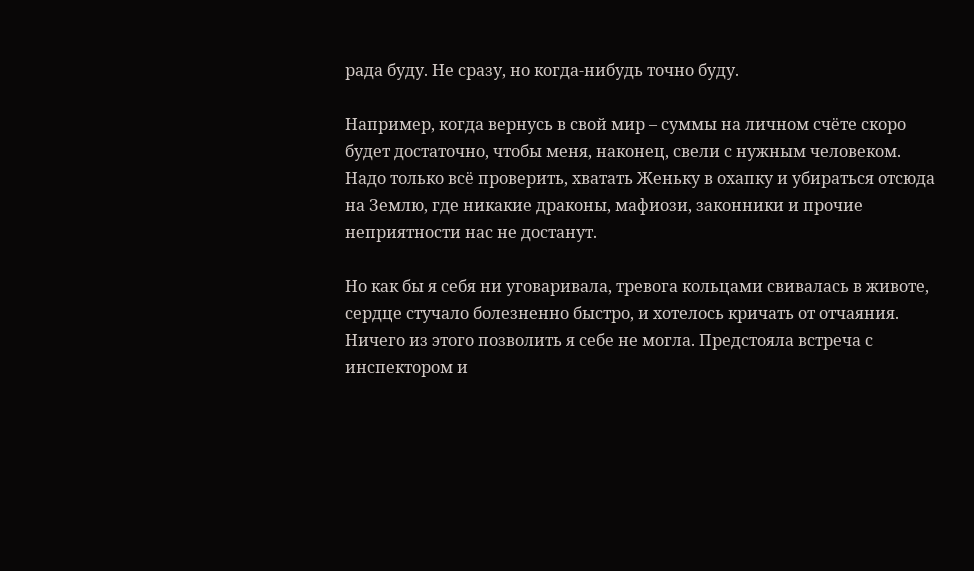рада буду. Не сразу, но когда-нибудь точно буду.

Например, когда вернусь в свой мир – суммы на личном счёте скоро будет достаточно, чтобы меня, наконец, свели с нужным человеком. Надо только всё проверить, хватать Женьку в охапку и убираться отсюда на Землю, где никакие драконы, мафиози, законники и прочие неприятности нас не достанут.

Но как бы я себя ни уговаривала, тревога кольцами свивалась в животе, сердце стучало болезненно быстро, и хотелось кричать от отчаяния. Ничего из этого позволить я себе не могла. Предстояла встреча с инспектором и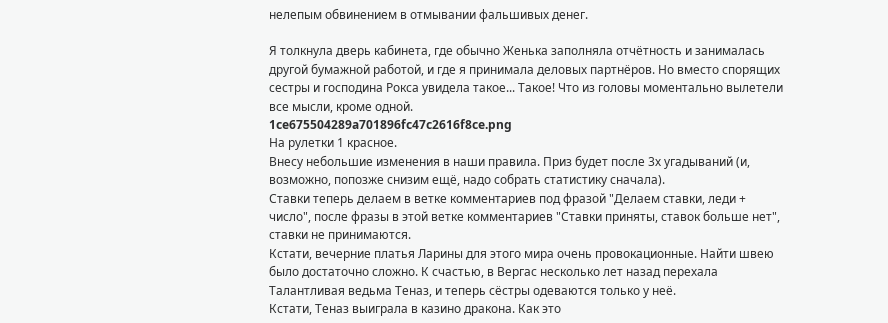нелепым обвинением в отмывании фальшивых денег.

Я толкнула дверь кабинета, где обычно Женька заполняла отчётность и занималась другой бумажной работой, и где я принимала деловых партнёров. Но вместо спорящих сестры и господина Рокса увидела такое... Такое! Что из головы моментально вылетели все мысли, кроме одной.
1ce675504289a701896fc47c2616f8ce.png
На рулетки 1 красное.
Внесу небольшие изменения в наши правила. Приз будет после 3х угадываний (и, возможно, попозже снизим ещё, надо собрать статистику сначала).
Ставки теперь делаем в ветке комментариев под фразой "Делаем ставки, леди + число", после фразы в этой ветке комментариев "Ставки приняты, ставок больше нет", ставки не принимаются.
Кстати, вечерние платья Ларины для этого мира очень провокационные. Найти швею было достаточно сложно. К счастью, в Вергас несколько лет назад перехала Талантливая ведьма Теназ, и теперь сёстры одеваются только у неё.
Кстати, Теназ выиграла в казино дракона. Как это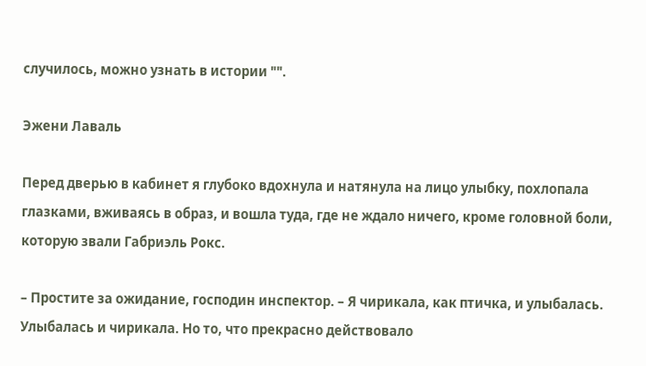случилось, можно узнать в истории "".

Эжени Лаваль

Перед дверью в кабинет я глубоко вдохнула и натянула на лицо улыбку, похлопала глазками, вживаясь в образ, и вошла туда, где не ждало ничего, кроме головной боли, которую звали Габриэль Рокс.

– Простите за ожидание, господин инспектор. – Я чирикала, как птичка, и улыбалась. Улыбалась и чирикала. Но то, что прекрасно действовало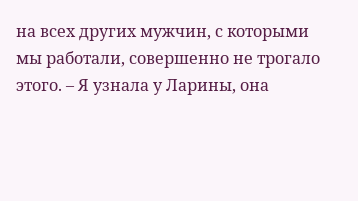на всех других мужчин, с которыми мы работали, совершенно не трогало этого. – Я узнала у Ларины, она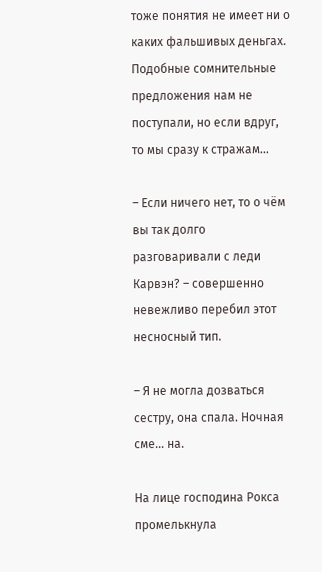тоже понятия не имеет ни о каких фальшивых деньгах. Подобные сомнительные предложения нам не поступали, но если вдруг, то мы сразу к стражам…

– Если ничего нет, то о чём вы так долго разговаривали с леди Карвэн? – совершенно невежливо перебил этот несносный тип.

– Я не могла дозваться сестру, она спала. Ночная сме… на.

На лице господина Рокса промелькнула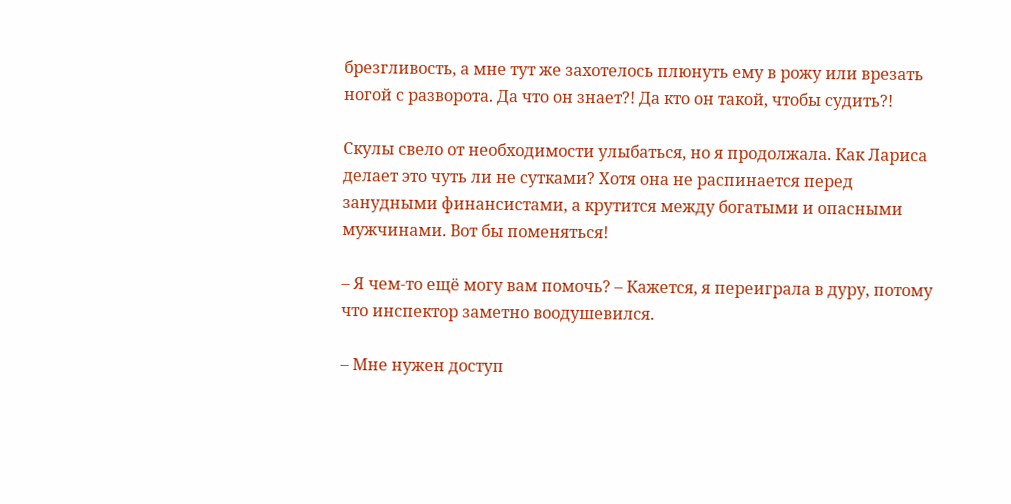брезгливость, а мне тут же захотелось плюнуть ему в рожу или врезать ногой с разворота. Да что он знает?! Да кто он такой, чтобы судить?!

Скулы свело от необходимости улыбаться, но я продолжала. Как Лариса делает это чуть ли не сутками? Хотя она не распинается перед занудными финансистами, а крутится между богатыми и опасными мужчинами. Вот бы поменяться!

– Я чем-то ещё могу вам помочь? – Кажется, я переиграла в дуру, потому что инспектор заметно воодушевился.

– Мне нужен доступ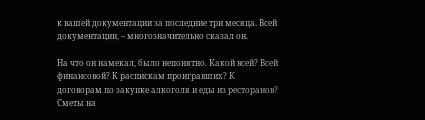к вашей документации за последние три месяца. Всей документации, – многозначительно сказал он.

На что он намекал, было непонятно. Какой всей? Всей финансовой? К распискам проигравших? К договорам по закупке алкоголя и еды из ресторанов? Сметы на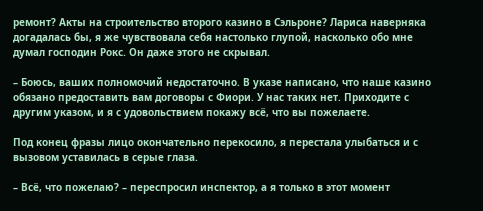ремонт? Акты на строительство второго казино в Сэльроне? Лариса наверняка догадалась бы, я же чувствовала себя настолько глупой, насколько обо мне думал господин Рокс. Он даже этого не скрывал.

– Боюсь, ваших полномочий недостаточно. В указе написано, что наше казино обязано предоставить вам договоры с Фиори. У нас таких нет. Приходите с другим указом, и я с удовольствием покажу всё, что вы пожелаете.

Под конец фразы лицо окончательно перекосило, я перестала улыбаться и с вызовом уставилась в серые глаза.

– Всё, что пожелаю? – переспросил инспектор, а я только в этот момент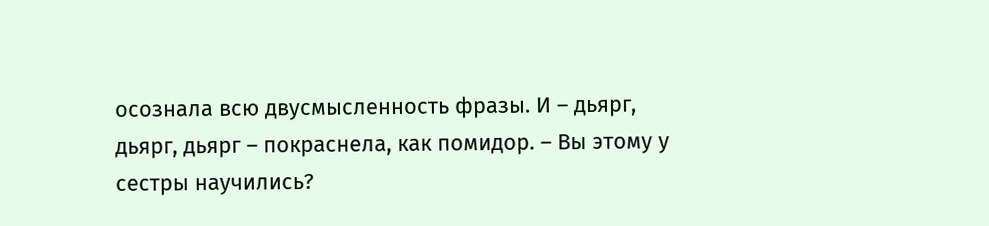осознала всю двусмысленность фразы. И – дьярг, дьярг, дьярг – покраснела, как помидор. – Вы этому у сестры научились?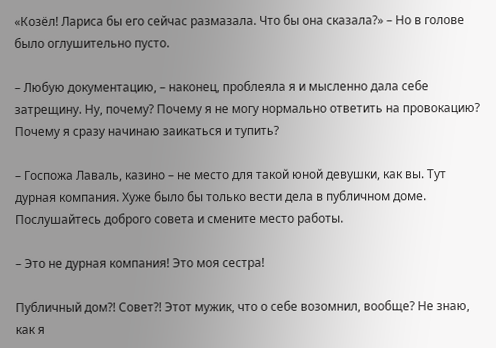«Козёл! Лариса бы его сейчас размазала. Что бы она сказала?» – Но в голове было оглушительно пусто.

– Любую документацию, – наконец, проблеяла я и мысленно дала себе затрещину. Ну, почему? Почему я не могу нормально ответить на провокацию? Почему я сразу начинаю заикаться и тупить?

– Госпожа Лаваль, казино – не место для такой юной девушки, как вы. Тут дурная компания. Хуже было бы только вести дела в публичном доме. Послушайтесь доброго совета и смените место работы.

– Это не дурная компания! Это моя сестра!

Публичный дом?! Совет?! Этот мужик, что о себе возомнил, вообще? Не знаю, как я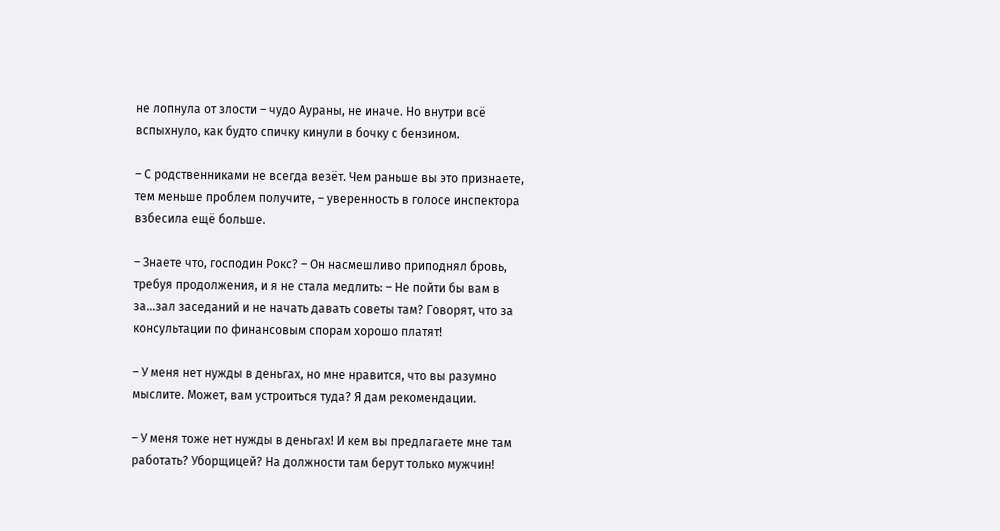не лопнула от злости – чудо Аураны, не иначе. Но внутри всё вспыхнуло, как будто спичку кинули в бочку с бензином.

– С родственниками не всегда везёт. Чем раньше вы это признаете, тем меньше проблем получите, – уверенность в голосе инспектора взбесила ещё больше.

– Знаете что, господин Рокс? – Он насмешливо приподнял бровь, требуя продолжения, и я не стала медлить: – Не пойти бы вам в за…зал заседаний и не начать давать советы там? Говорят, что за консультации по финансовым спорам хорошо платят!

– У меня нет нужды в деньгах, но мне нравится, что вы разумно мыслите. Может, вам устроиться туда? Я дам рекомендации.

– У меня тоже нет нужды в деньгах! И кем вы предлагаете мне там работать? Уборщицей? На должности там берут только мужчин!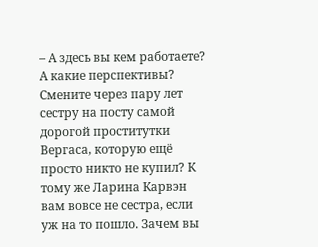– А здесь вы кем работаете? А какие перспективы? Смените через пару лет сестру на посту самой дорогой проститутки Вергаса, которую ещё просто никто не купил? К тому же Ларина Карвэн вам вовсе не сестра, если уж на то пошло. Зачем вы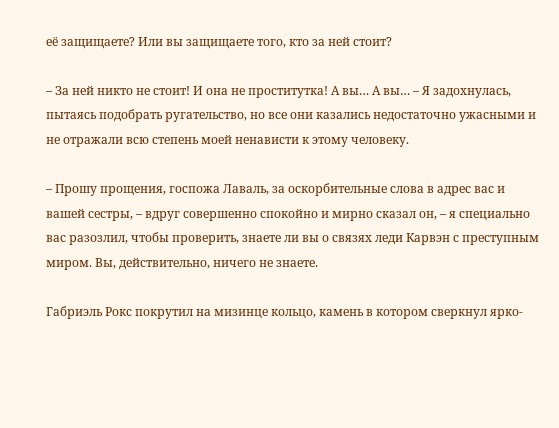её защищаете? Или вы защищаете того, кто за ней стоит?

– За ней никто не стоит! И она не проститутка! А вы… А вы… – Я задохнулась, пытаясь подобрать ругательство, но все они казались недостаточно ужасными и не отражали всю степень моей ненависти к этому человеку.

– Прошу прощения, госпожа Лаваль, за оскорбительные слова в адрес вас и вашей сестры, – вдруг совершенно спокойно и мирно сказал он, – я специально вас разозлил, чтобы проверить, знаете ли вы о связях леди Карвэн с преступным миром. Вы, действительно, ничего не знаете.

Габриэль Рокс покрутил на мизинце кольцо, камень в котором сверкнул ярко-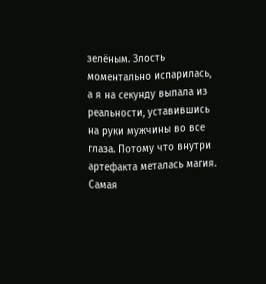зелёным. Злость моментально испарилась, а я на секунду выпала из реальности, уставившись на руки мужчины во все глаза. Потому что внутри артефакта металась магия. Самая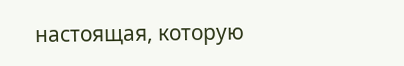настоящая, которую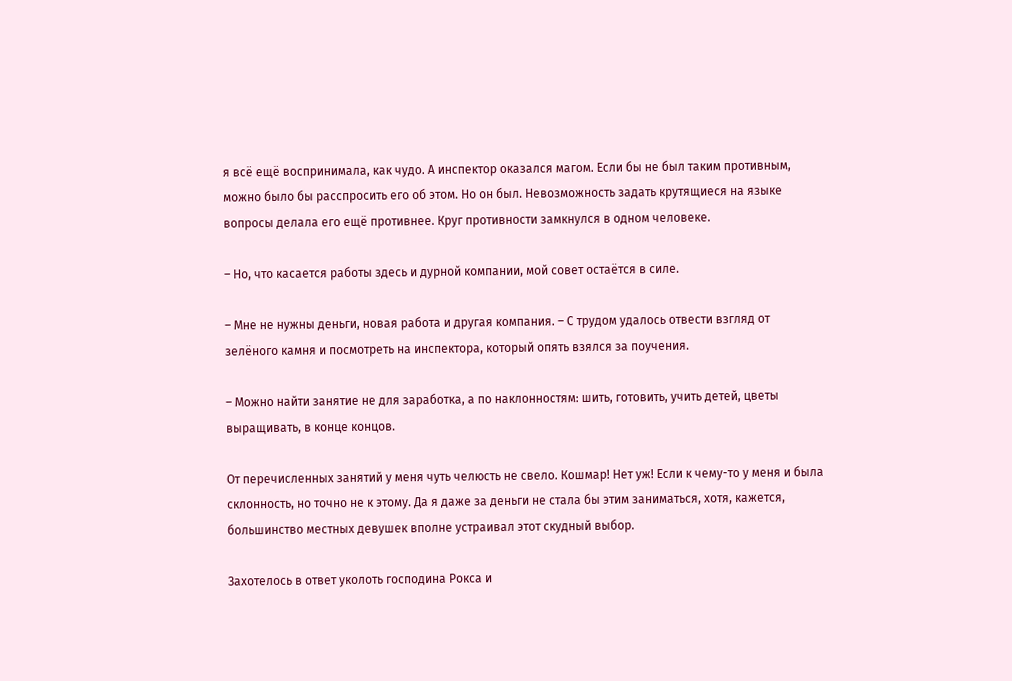я всё ещё воспринимала, как чудо. А инспектор оказался магом. Если бы не был таким противным, можно было бы расспросить его об этом. Но он был. Невозможность задать крутящиеся на языке вопросы делала его ещё противнее. Круг противности замкнулся в одном человеке.

– Но, что касается работы здесь и дурной компании, мой совет остаётся в силе.

– Мне не нужны деньги, новая работа и другая компания. – С трудом удалось отвести взгляд от зелёного камня и посмотреть на инспектора, который опять взялся за поучения.

– Можно найти занятие не для заработка, а по наклонностям: шить, готовить, учить детей, цветы выращивать, в конце концов.

От перечисленных занятий у меня чуть челюсть не свело. Кошмар! Нет уж! Если к чему-то у меня и была склонность, но точно не к этому. Да я даже за деньги не стала бы этим заниматься, хотя, кажется, большинство местных девушек вполне устраивал этот скудный выбор.

Захотелось в ответ уколоть господина Рокса и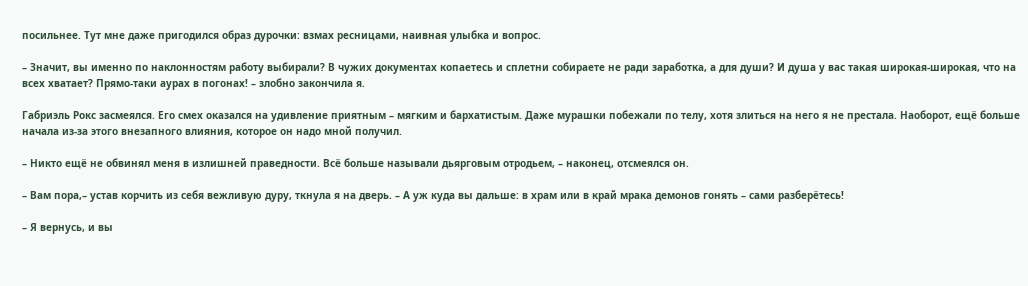посильнее. Тут мне даже пригодился образ дурочки: взмах ресницами, наивная улыбка и вопрос.

– Значит, вы именно по наклонностям работу выбирали? В чужих документах копаетесь и сплетни собираете не ради заработка, а для души? И душа у вас такая широкая-широкая, что на всех хватает? Прямо-таки аурах в погонах! – злобно закончила я.

Габриэль Рокс засмеялся. Его смех оказался на удивление приятным – мягким и бархатистым. Даже мурашки побежали по телу, хотя злиться на него я не престала. Наоборот, ещё больше начала из-за этого внезапного влияния, которое он надо мной получил.

– Никто ещё не обвинял меня в излишней праведности. Всё больше называли дьярговым отродьем, – наконец, отсмеялся он.

– Вам пора,– устав корчить из себя вежливую дуру, ткнула я на дверь. – А уж куда вы дальше: в храм или в край мрака демонов гонять – сами разберётесь!

– Я вернусь, и вы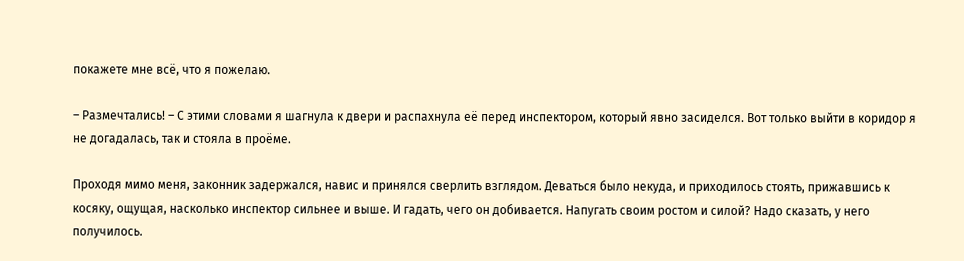покажете мне всё, что я пожелаю.

– Размечтались! – С этими словами я шагнула к двери и распахнула её перед инспектором, который явно засиделся. Вот только выйти в коридор я не догадалась, так и стояла в проёме.

Проходя мимо меня, законник задержался, навис и принялся сверлить взглядом. Деваться было некуда, и приходилось стоять, прижавшись к косяку, ощущая, насколько инспектор сильнее и выше. И гадать, чего он добивается. Напугать своим ростом и силой? Надо сказать, у него получилось.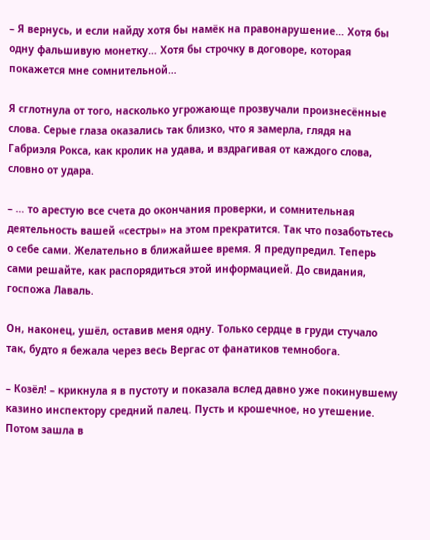– Я вернусь, и если найду хотя бы намёк на правонарушение… Хотя бы одну фальшивую монетку… Хотя бы строчку в договоре, которая покажется мне сомнительной…

Я сглотнула от того, насколько угрожающе прозвучали произнесённые слова. Серые глаза оказались так близко, что я замерла, глядя на Габриэля Рокса, как кролик на удава, и вздрагивая от каждого слова, словно от удара.

– … то арестую все счета до окончания проверки, и сомнительная деятельность вашей «сестры» на этом прекратится. Так что позаботьтесь о себе сами. Желательно в ближайшее время. Я предупредил. Теперь сами решайте, как распорядиться этой информацией. До свидания, госпожа Лаваль.

Он, наконец, ушёл, оставив меня одну. Только сердце в груди стучало так, будто я бежала через весь Вергас от фанатиков темнобога.

– Козёл! – крикнула я в пустоту и показала вслед давно уже покинувшему казино инспектору средний палец. Пусть и крошечное, но утешение. Потом зашла в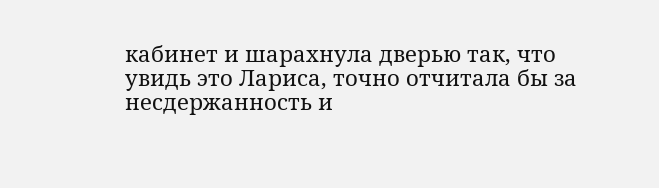кабинет и шарахнула дверью так, что увидь это Лариса, точно отчитала бы за несдержанность и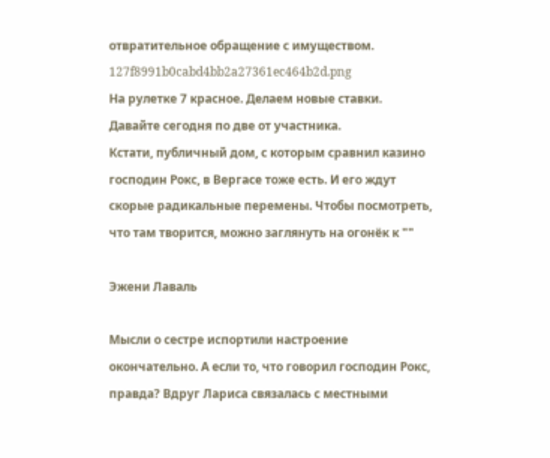отвратительное обращение с имуществом.
127f8991b0cabd4bb2a27361ec464b2d.png
На рулетке 7 красное. Делаем новые ставки. Давайте сегодня по две от участника.
Кстати, публичный дом, с которым сравнил казино господин Рокс, в Вергасе тоже есть. И его ждут скорые радикальные перемены. Чтобы посмотреть, что там творится, можно заглянуть на огонёк к ""

Эжени Лаваль

Мысли о сестре испортили настроение окончательно. А если то, что говорил господин Рокс, правда? Вдруг Лариса связалась с местными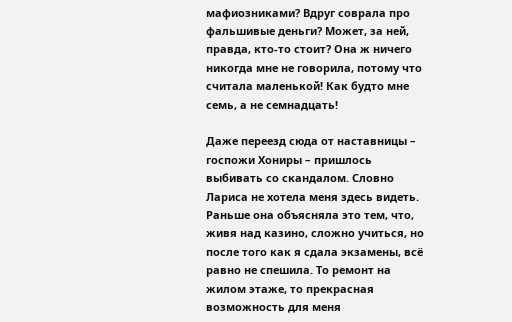мафиозниками? Вдруг соврала про фальшивые деньги? Может, за ней, правда, кто-то стоит? Она ж ничего никогда мне не говорила, потому что считала маленькой! Как будто мне семь, а не семнадцать!

Даже переезд сюда от наставницы – госпожи Хониры – пришлось выбивать со скандалом. Словно Лариса не хотела меня здесь видеть. Раньше она объясняла это тем, что, живя над казино, сложно учиться, но после того как я сдала экзамены, всё равно не спешила. То ремонт на жилом этаже, то прекрасная возможность для меня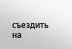съездить на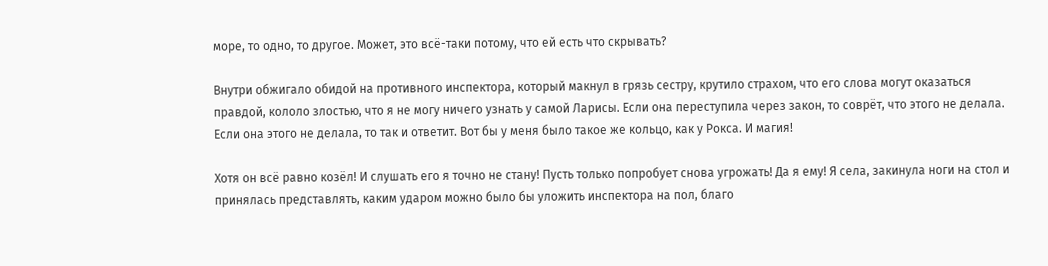море, то одно, то другое. Может, это всё-таки потому, что ей есть что скрывать?

Внутри обжигало обидой на противного инспектора, который макнул в грязь сестру, крутило страхом, что его слова могут оказаться правдой, кололо злостью, что я не могу ничего узнать у самой Ларисы. Если она переступила через закон, то соврёт, что этого не делала. Если она этого не делала, то так и ответит. Вот бы у меня было такое же кольцо, как у Рокса. И магия!

Хотя он всё равно козёл! И слушать его я точно не стану! Пусть только попробует снова угрожать! Да я ему! Я села, закинула ноги на стол и принялась представлять, каким ударом можно было бы уложить инспектора на пол, благо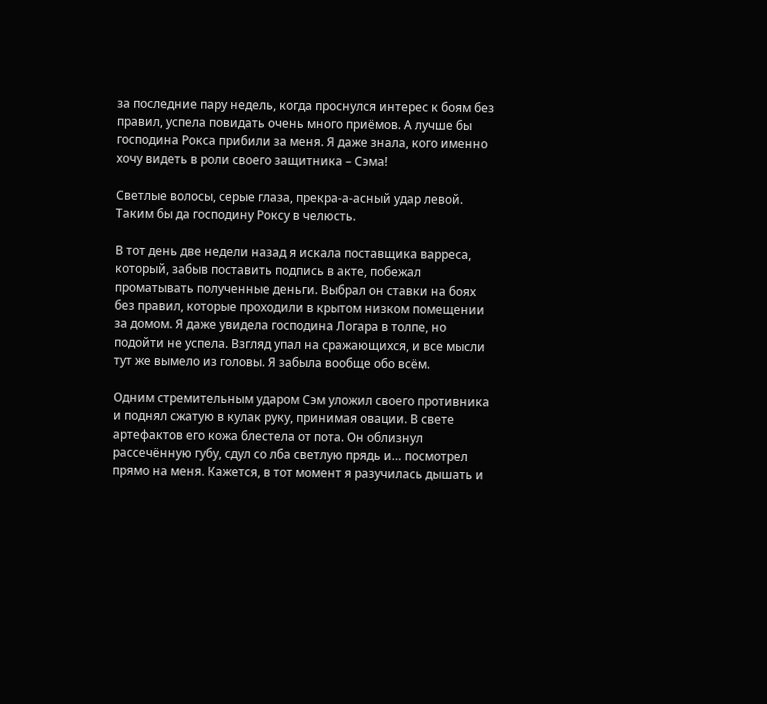за последние пару недель, когда проснулся интерес к боям без правил, успела повидать очень много приёмов. А лучше бы господина Рокса прибили за меня. Я даже знала, кого именно хочу видеть в роли своего защитника – Сэма!

Светлые волосы, серые глаза, прекра-а-асный удар левой. Таким бы да господину Роксу в челюсть.

В тот день две недели назад я искала поставщика варреса, который, забыв поставить подпись в акте, побежал проматывать полученные деньги. Выбрал он ставки на боях без правил, которые проходили в крытом низком помещении за домом. Я даже увидела господина Логара в толпе, но подойти не успела. Взгляд упал на сражающихся, и все мысли тут же вымело из головы. Я забыла вообще обо всём.

Одним стремительным ударом Сэм уложил своего противника и поднял сжатую в кулак руку, принимая овации. В свете артефактов его кожа блестела от пота. Он облизнул рассечённую губу, сдул со лба светлую прядь и… посмотрел прямо на меня. Кажется, в тот момент я разучилась дышать и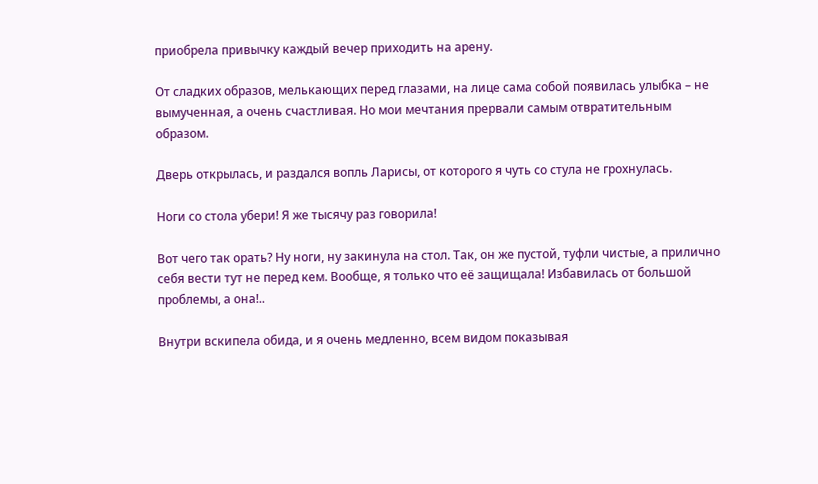приобрела привычку каждый вечер приходить на арену.

От сладких образов, мелькающих перед глазами, на лице сама собой появилась улыбка – не вымученная, а очень счастливая. Но мои мечтания прервали самым отвратительным образом.

Дверь открылась, и раздался вопль Ларисы, от которого я чуть со стула не грохнулась.

Ноги со стола убери! Я же тысячу раз говорила!

Вот чего так орать? Ну ноги, ну закинула на стол. Так, он же пустой, туфли чистые, а прилично себя вести тут не перед кем. Вообще, я только что её защищала! Избавилась от большой проблемы, а она!..

Внутри вскипела обида, и я очень медленно, всем видом показывая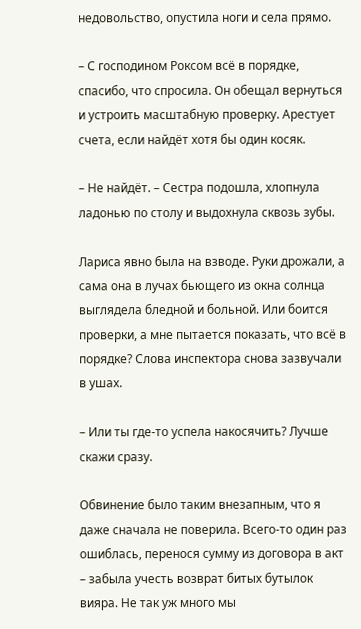недовольство, опустила ноги и села прямо.

– С господином Роксом всё в порядке, спасибо, что спросила. Он обещал вернуться и устроить масштабную проверку. Арестует счета, если найдёт хотя бы один косяк.

– Не найдёт. – Сестра подошла, хлопнула ладонью по столу и выдохнула сквозь зубы.

Лариса явно была на взводе. Руки дрожали, а сама она в лучах бьющего из окна солнца выглядела бледной и больной. Или боится проверки, а мне пытается показать, что всё в порядке? Слова инспектора снова зазвучали в ушах.

– Или ты где-то успела накосячить? Лучше скажи сразу.

Обвинение было таким внезапным, что я даже сначала не поверила. Всего-то один раз ошиблась, перенося сумму из договора в акт – забыла учесть возврат битых бутылок вияра. Не так уж много мы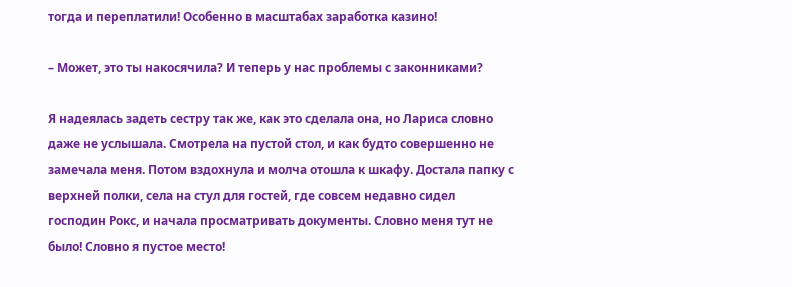тогда и переплатили! Особенно в масштабах заработка казино!

– Может, это ты накосячила? И теперь у нас проблемы с законниками?

Я надеялась задеть сестру так же, как это сделала она, но Лариса словно даже не услышала. Смотрела на пустой стол, и как будто совершенно не замечала меня. Потом вздохнула и молча отошла к шкафу. Достала папку с верхней полки, села на стул для гостей, где совсем недавно сидел господин Рокс, и начала просматривать документы. Словно меня тут не было! Словно я пустое место!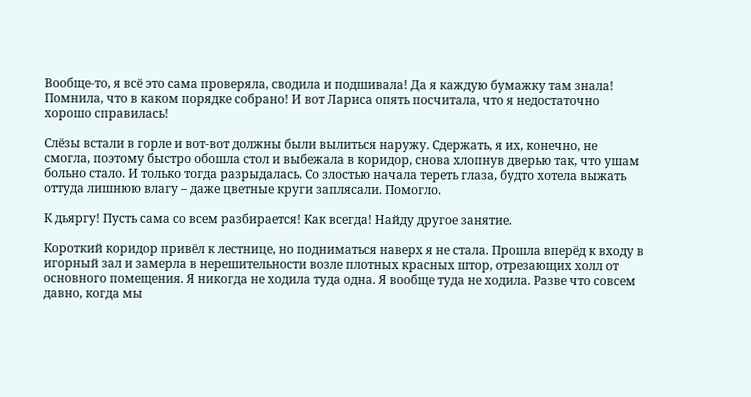Вообще-то, я всё это сама проверяла, сводила и подшивала! Да я каждую бумажку там знала! Помнила, что в каком порядке собрано! И вот Лариса опять посчитала, что я недостаточно хорошо справилась!

Слёзы встали в горле и вот-вот должны были вылиться наружу. Сдержать, я их, конечно, не смогла, поэтому быстро обошла стол и выбежала в коридор, снова хлопнув дверью так, что ушам больно стало. И только тогда разрыдалась. Со злостью начала тереть глаза, будто хотела выжать оттуда лишнюю влагу – даже цветные круги заплясали. Помогло.

К дьяргу! Пусть сама со всем разбирается! Как всегда! Найду другое занятие.

Короткий коридор привёл к лестнице, но подниматься наверх я не стала. Прошла вперёд к входу в игорный зал и замерла в нерешительности возле плотных красных штор, отрезающих холл от основного помещения. Я никогда не ходила туда одна. Я вообще туда не ходила. Разве что совсем давно, когда мы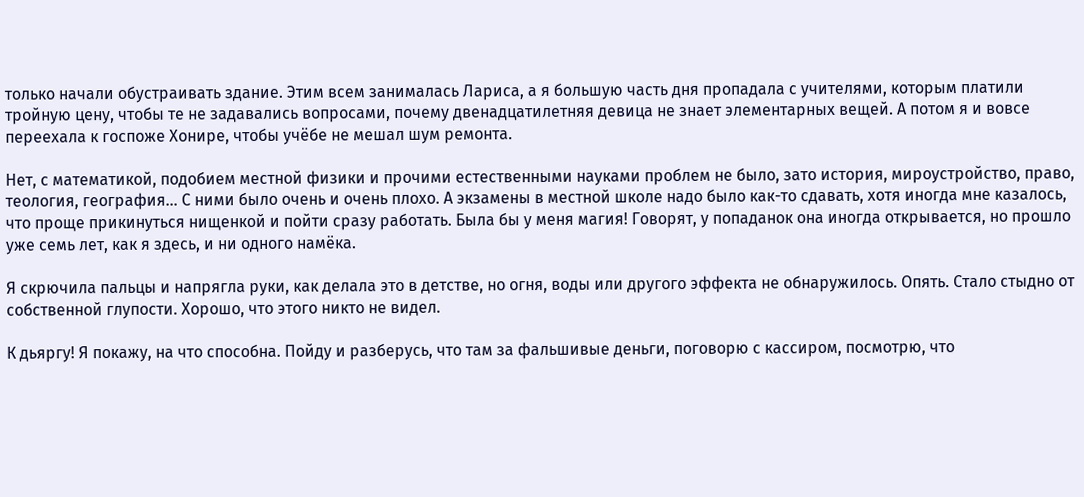только начали обустраивать здание. Этим всем занималась Лариса, а я большую часть дня пропадала с учителями, которым платили тройную цену, чтобы те не задавались вопросами, почему двенадцатилетняя девица не знает элементарных вещей. А потом я и вовсе переехала к госпоже Хонире, чтобы учёбе не мешал шум ремонта.

Нет, с математикой, подобием местной физики и прочими естественными науками проблем не было, зато история, мироустройство, право, теология, география… С ними было очень и очень плохо. А экзамены в местной школе надо было как-то сдавать, хотя иногда мне казалось, что проще прикинуться нищенкой и пойти сразу работать. Была бы у меня магия! Говорят, у попаданок она иногда открывается, но прошло уже семь лет, как я здесь, и ни одного намёка.

Я скрючила пальцы и напрягла руки, как делала это в детстве, но огня, воды или другого эффекта не обнаружилось. Опять. Стало стыдно от собственной глупости. Хорошо, что этого никто не видел.

К дьяргу! Я покажу, на что способна. Пойду и разберусь, что там за фальшивые деньги, поговорю с кассиром, посмотрю, что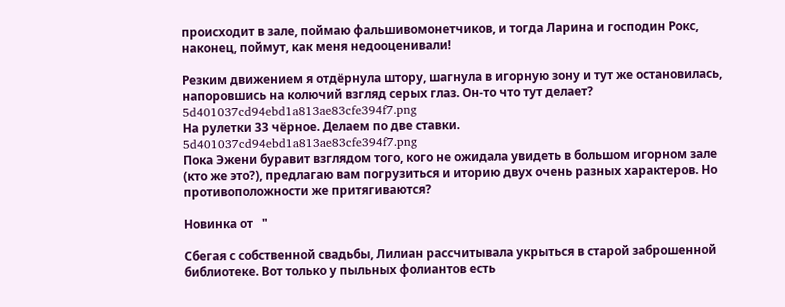происходит в зале, поймаю фальшивомонетчиков, и тогда Ларина и господин Рокс, наконец, поймут, как меня недооценивали!

Резким движением я отдёрнула штору, шагнула в игорную зону и тут же остановилась, напоровшись на колючий взгляд серых глаз. Он-то что тут делает?
5d401037cd94ebd1a813ae83cfe394f7.png
На рулетки 33 чёрное. Делаем по две ставки.
5d401037cd94ebd1a813ae83cfe394f7.png
Пока Эжени буравит взглядом того, кого не ожидала увидеть в большом игорном зале (кто же это?), предлагаю вам погрузиться и иторию двух очень разных характеров. Но противоположности же притягиваются?

Новинка от   "

Сбегая с собственной свадьбы, Лилиан рассчитывала укрыться в старой заброшенной библиотеке. Вот только у пыльных фолиантов есть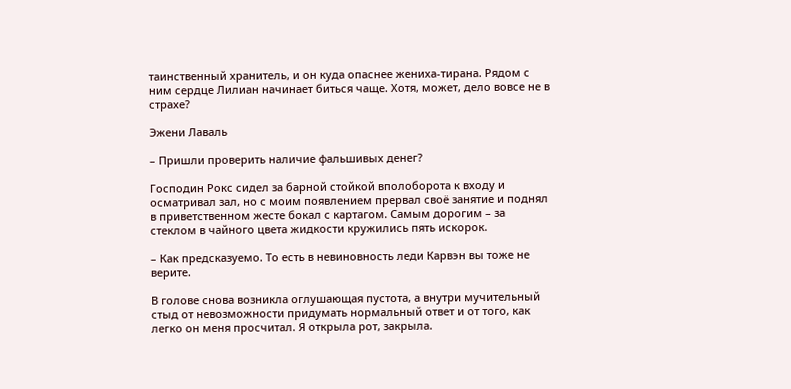таинственный хранитель, и он куда опаснее жениха-тирана. Рядом с ним сердце Лилиан начинает биться чаще. Хотя, может, дело вовсе не в страхе?

Эжени Лаваль

– Пришли проверить наличие фальшивых денег?

Господин Рокс сидел за барной стойкой вполоборота к входу и осматривал зал, но с моим появлением прервал своё занятие и поднял в приветственном жесте бокал с картагом. Самым дорогим – за стеклом в чайного цвета жидкости кружились пять искорок.

– Как предсказуемо. То есть в невиновность леди Карвэн вы тоже не верите.

В голове снова возникла оглушающая пустота, а внутри мучительный стыд от невозможности придумать нормальный ответ и от того, как легко он меня просчитал. Я открыла рот, закрыла.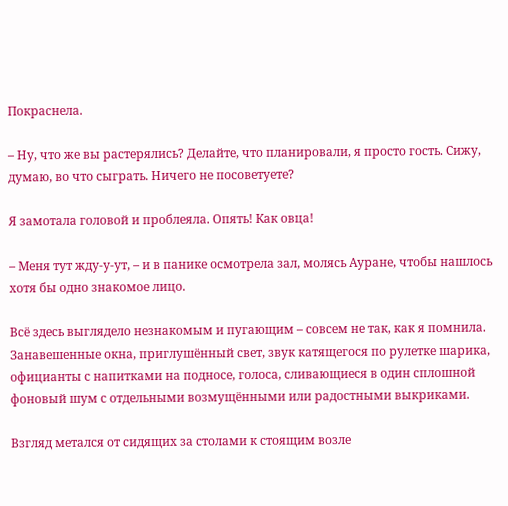Покраснела.

– Ну, что же вы растерялись? Делайте, что планировали, я просто гость. Сижу, думаю, во что сыграть. Ничего не посоветуете?

Я замотала головой и проблеяла. Опять! Как овца!

– Меня тут жду-у-ут, – и в панике осмотрела зал, молясь Ауране, чтобы нашлось хотя бы одно знакомое лицо.

Всё здесь выглядело незнакомым и пугающим – совсем не так, как я помнила. Занавешенные окна, приглушённый свет, звук катящегося по рулетке шарика, официанты с напитками на подносе, голоса, сливающиеся в один сплошной фоновый шум с отдельными возмущёнными или радостными выкриками.

Взгляд метался от сидящих за столами к стоящим возле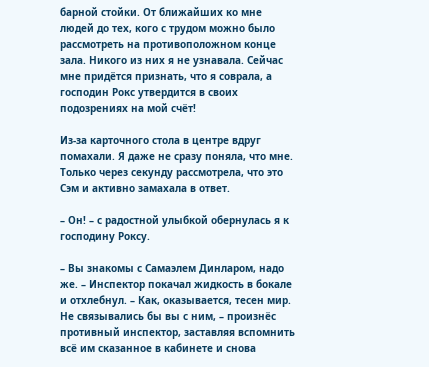барной стойки. От ближайших ко мне людей до тех, кого с трудом можно было рассмотреть на противоположном конце зала. Никого из них я не узнавала. Сейчас мне придётся признать, что я соврала, а господин Рокс утвердится в своих подозрениях на мой счёт!

Из-за карточного стола в центре вдруг помахали. Я даже не сразу поняла, что мне. Только через секунду рассмотрела, что это Сэм и активно замахала в ответ.

– Он! – с радостной улыбкой обернулась я к господину Роксу.

– Вы знакомы с Самаэлем Динларом, надо же. – Инспектор покачал жидкость в бокале и отхлебнул. – Как, оказывается, тесен мир. Не связывались бы вы с ним, – произнёс противный инспектор, заставляя вспомнить всё им сказанное в кабинете и снова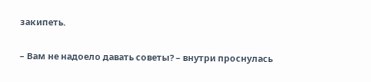закипеть.

– Вам не надоело давать советы? – внутри проснулась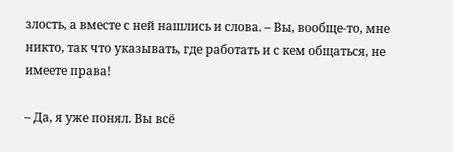злость, а вместе с ней нашлись и слова. – Вы, вообще-то, мне никто, так что указывать, где работать и с кем общаться, не имеете права!

– Да, я уже понял. Вы всё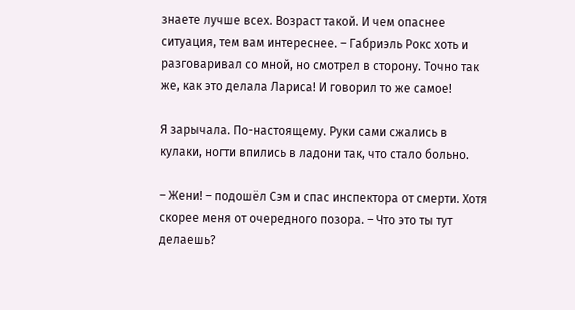знаете лучше всех. Возраст такой. И чем опаснее ситуация, тем вам интереснее. – Габриэль Рокс хоть и разговаривал со мной, но смотрел в сторону. Точно так же, как это делала Лариса! И говорил то же самое!

Я зарычала. По-настоящему. Руки сами сжались в кулаки, ногти впились в ладони так, что стало больно.

– Жени! – подошёл Сэм и спас инспектора от смерти. Хотя скорее меня от очередного позора. – Что это ты тут делаешь?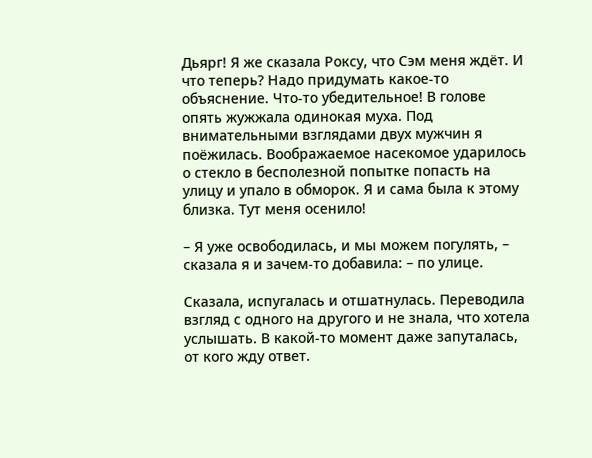Дьярг! Я же сказала Роксу, что Сэм меня ждёт. И что теперь? Надо придумать какое-то объяснение. Что-то убедительное! В голове опять жужжала одинокая муха. Под внимательными взглядами двух мужчин я поёжилась. Воображаемое насекомое ударилось о стекло в бесполезной попытке попасть на улицу и упало в обморок. Я и сама была к этому близка. Тут меня осенило!

– Я уже освободилась, и мы можем погулять, – сказала я и зачем-то добавила: – по улице.

Сказала, испугалась и отшатнулась. Переводила взгляд с одного на другого и не знала, что хотела услышать. В какой-то момент даже запуталась, от кого жду ответ.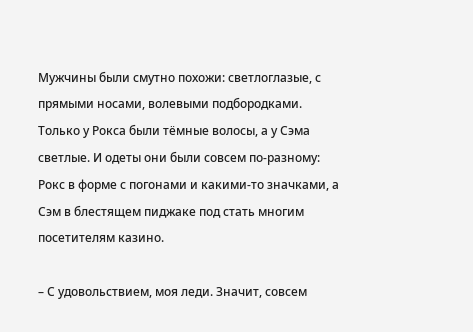Мужчины были смутно похожи: светлоглазые, с прямыми носами, волевыми подбородками. Только у Рокса были тёмные волосы, а у Сэма светлые. И одеты они были совсем по-разному: Рокс в форме с погонами и какими-то значками, а Сэм в блестящем пиджаке под стать многим посетителям казино.

– С удовольствием, моя леди. Значит, совсем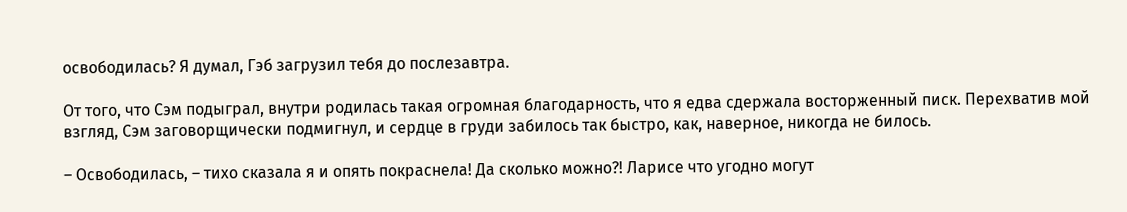освободилась? Я думал, Гэб загрузил тебя до послезавтра.

От того, что Сэм подыграл, внутри родилась такая огромная благодарность, что я едва сдержала восторженный писк. Перехватив мой взгляд, Сэм заговорщически подмигнул, и сердце в груди забилось так быстро, как, наверное, никогда не билось.

– Освободилась, – тихо сказала я и опять покраснела! Да сколько можно?! Ларисе что угодно могут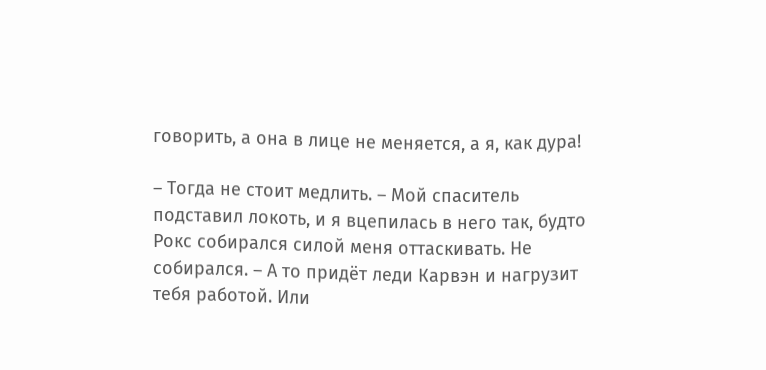говорить, а она в лице не меняется, а я, как дура!

– Тогда не стоит медлить. – Мой спаситель подставил локоть, и я вцепилась в него так, будто Рокс собирался силой меня оттаскивать. Не собирался. – А то придёт леди Карвэн и нагрузит тебя работой. Или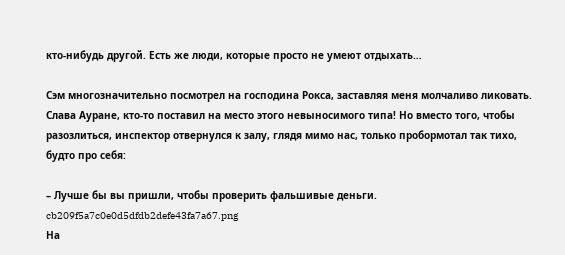кто-нибудь другой. Есть же люди, которые просто не умеют отдыхать…

Сэм многозначительно посмотрел на господина Рокса, заставляя меня молчаливо ликовать. Слава Ауране, кто-то поставил на место этого невыносимого типа! Но вместо того, чтобы разозлиться, инспектор отвернулся к залу, глядя мимо нас, только пробормотал так тихо, будто про себя:

– Лучше бы вы пришли, чтобы проверить фальшивые деньги.
cb209f5a7c0e0d5dfdb2defe43fa7a67.png
На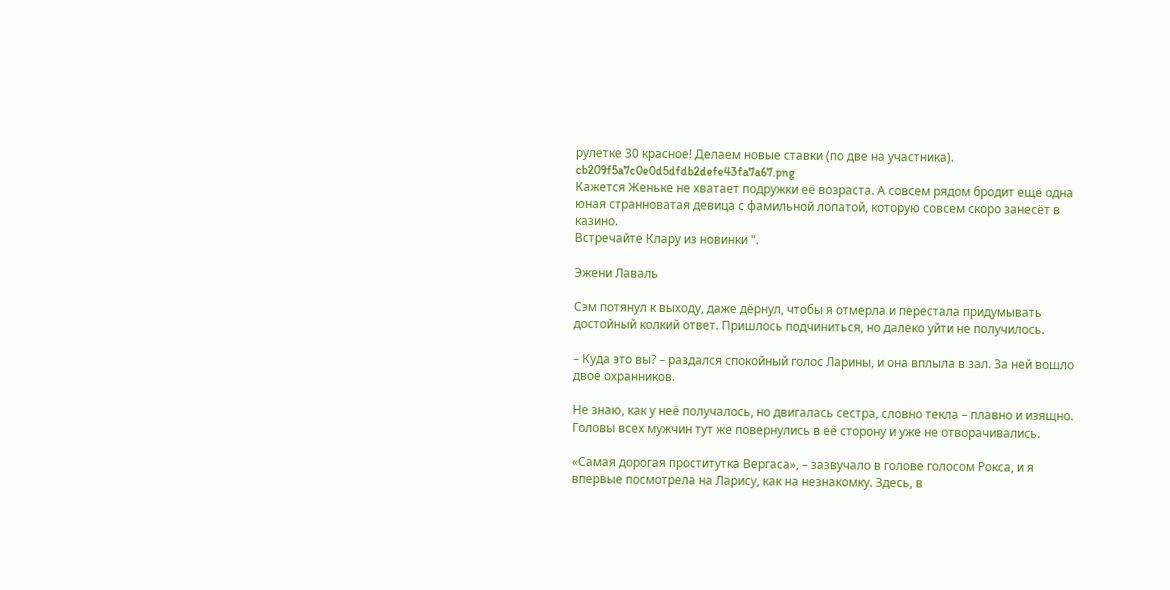рулетке 30 красное! Делаем новые ставки (по две на участника).
cb209f5a7c0e0d5dfdb2defe43fa7a67.png
Кажется Женьке не хватает подружки её возраста. А совсем рядом бродит ещё одна юная странноватая девица с фамильной лопатой, которую совсем скоро занесёт в казино.
Встречайте Клару из новинки ".

Эжени Лаваль

Сэм потянул к выходу, даже дёрнул, чтобы я отмерла и перестала придумывать достойный колкий ответ. Пришлось подчиниться, но далеко уйти не получилось.

– Куда это вы? – раздался спокойный голос Ларины, и она вплыла в зал. За ней вошло двое охранников.

Не знаю, как у неё получалось, но двигалась сестра, словно текла – плавно и изящно. Головы всех мужчин тут же повернулись в её сторону и уже не отворачивались.

«Самая дорогая проститутка Вергаса», – зазвучало в голове голосом Рокса, и я впервые посмотрела на Ларису, как на незнакомку. Здесь, в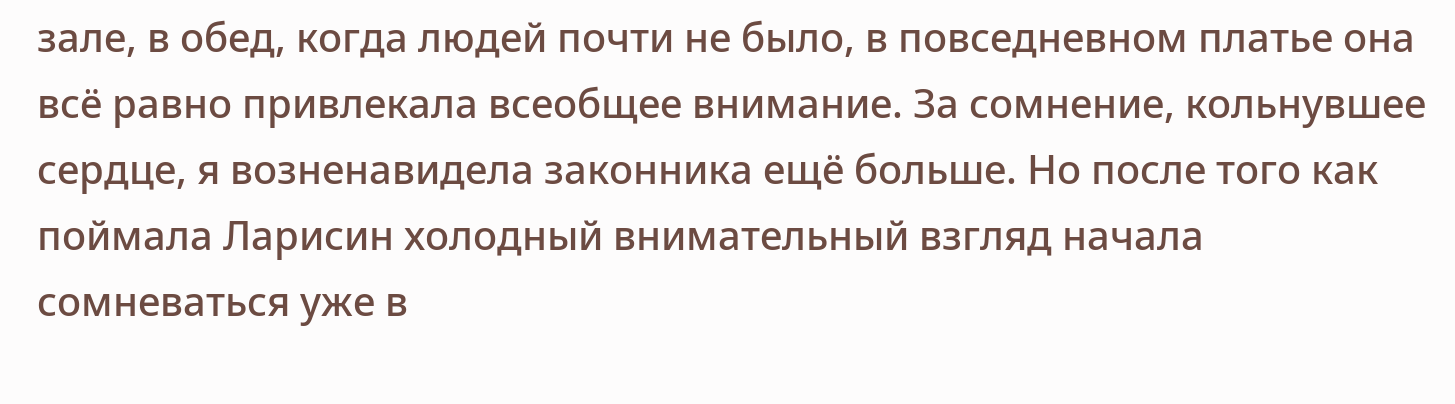зале, в обед, когда людей почти не было, в повседневном платье она всё равно привлекала всеобщее внимание. За сомнение, кольнувшее сердце, я возненавидела законника ещё больше. Но после того как поймала Ларисин холодный внимательный взгляд начала сомневаться уже в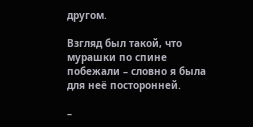другом.

Взгляд был такой, что мурашки по спине побежали – словно я была для неё посторонней.

–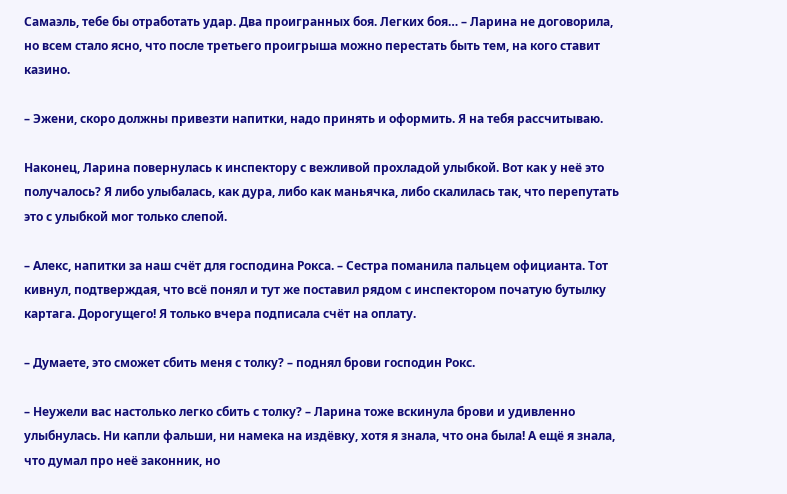Самаэль, тебе бы отработать удар. Два проигранных боя. Легких боя… – Ларина не договорила, но всем стало ясно, что после третьего проигрыша можно перестать быть тем, на кого ставит казино.

– Эжени, скоро должны привезти напитки, надо принять и оформить. Я на тебя рассчитываю.

Наконец, Ларина повернулась к инспектору с вежливой прохладой улыбкой. Вот как у неё это получалось? Я либо улыбалась, как дура, либо как маньячка, либо скалилась так, что перепутать это с улыбкой мог только слепой.

– Алекс, напитки за наш счёт для господина Рокса. – Сестра поманила пальцем официанта. Тот кивнул, подтверждая, что всё понял и тут же поставил рядом с инспектором початую бутылку картага. Дорогущего! Я только вчера подписала счёт на оплату.

– Думаете, это сможет сбить меня с толку? – поднял брови господин Рокс.

– Неужели вас настолько легко сбить с толку? – Ларина тоже вскинула брови и удивленно улыбнулась. Ни капли фальши, ни намека на издёвку, хотя я знала, что она была! А ещё я знала, что думал про неё законник, но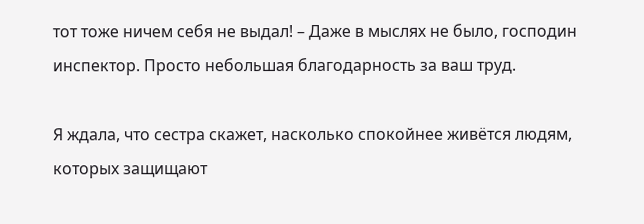тот тоже ничем себя не выдал! – Даже в мыслях не было, господин инспектор. Просто небольшая благодарность за ваш труд.

Я ждала, что сестра скажет, насколько спокойнее живётся людям, которых защищают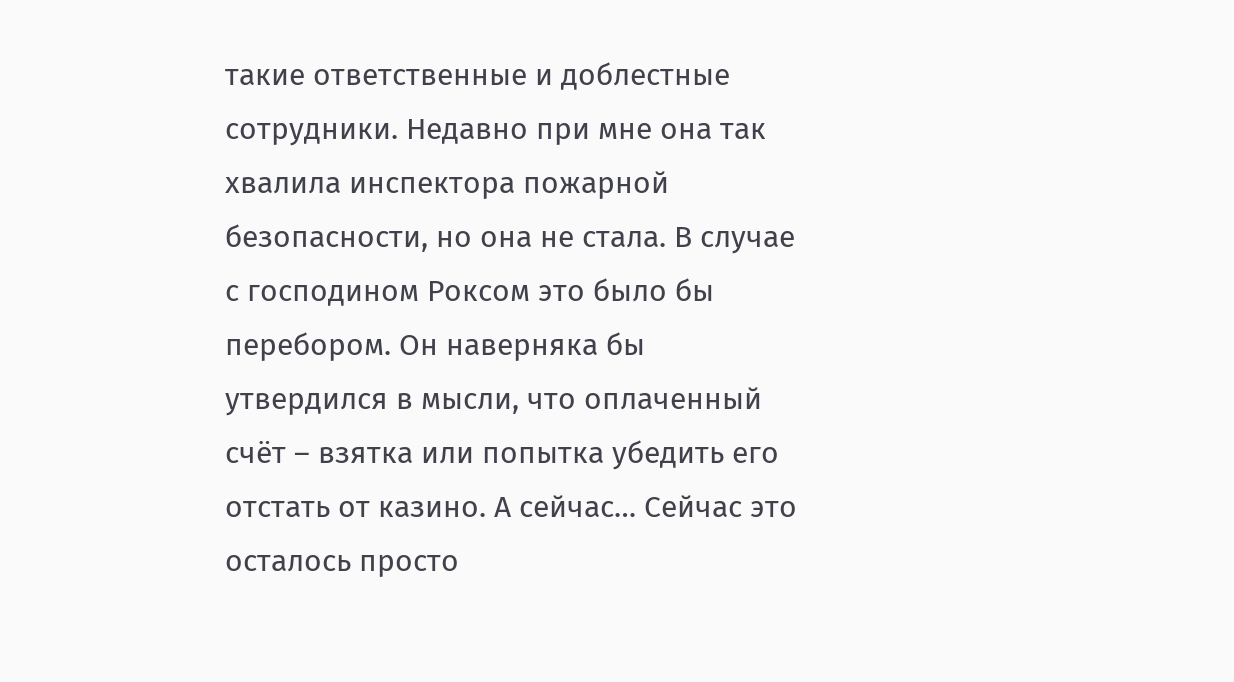такие ответственные и доблестные сотрудники. Недавно при мне она так хвалила инспектора пожарной безопасности, но она не стала. В случае с господином Роксом это было бы перебором. Он наверняка бы утвердился в мысли, что оплаченный счёт – взятка или попытка убедить его отстать от казино. А сейчас… Сейчас это осталось просто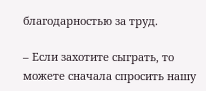благодарностью за труд.

– Если захотите сыграть, то можете сначала спросить нашу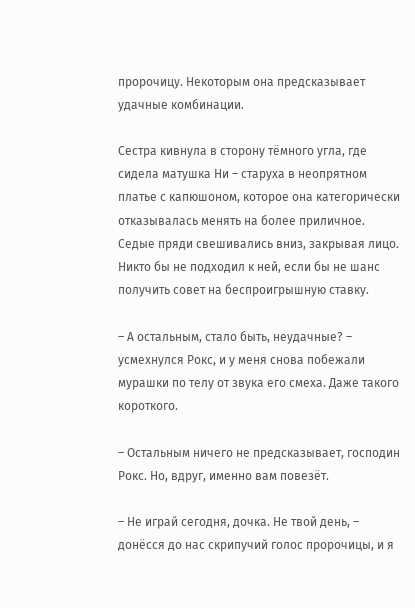пророчицу. Некоторым она предсказывает удачные комбинации.

Сестра кивнула в сторону тёмного угла, где сидела матушка Ни – старуха в неопрятном платье с капюшоном, которое она категорически отказывалась менять на более приличное. Седые пряди свешивались вниз, закрывая лицо. Никто бы не подходил к ней, если бы не шанс получить совет на беспроигрышную ставку.

– А остальным, стало быть, неудачные? – усмехнулся Рокс, и у меня снова побежали мурашки по телу от звука его смеха. Даже такого короткого.

– Остальным ничего не предсказывает, господин Рокс. Но, вдруг, именно вам повезёт.

– Не играй сегодня, дочка. Не твой день, – донёсся до нас скрипучий голос пророчицы, и я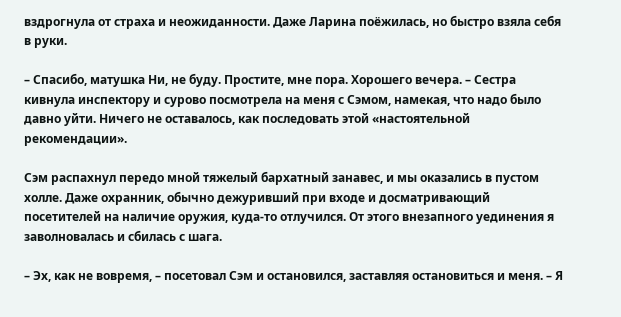вздрогнула от страха и неожиданности. Даже Ларина поёжилась, но быстро взяла себя в руки.

– Спасибо, матушка Ни, не буду. Простите, мне пора. Хорошего вечера. – Сестра кивнула инспектору и сурово посмотрела на меня с Сэмом, намекая, что надо было давно уйти. Ничего не оставалось, как последовать этой «настоятельной рекомендации».

Сэм распахнул передо мной тяжелый бархатный занавес, и мы оказались в пустом холле. Даже охранник, обычно дежуривший при входе и досматривающий посетителей на наличие оружия, куда-то отлучился. От этого внезапного уединения я заволновалась и сбилась с шага.

– Эх, как не вовремя, – посетовал Сэм и остановился, заставляя остановиться и меня. – Я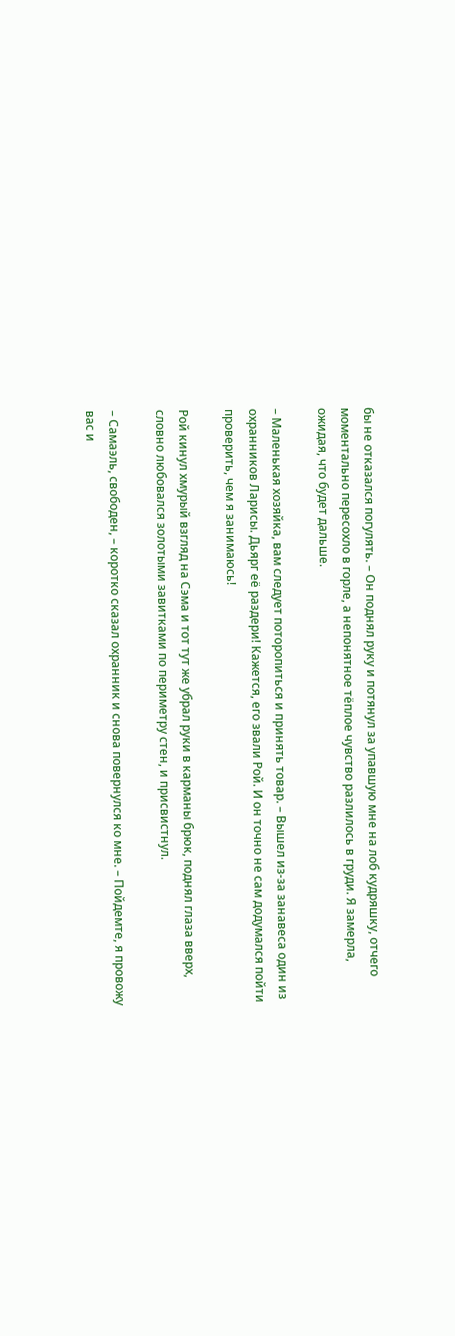бы не отказался погулять. – Он поднял руку и потянул за упавшую мне на лоб кудряшку, отчего моментально пересохло в горле, а непонятное тёплое чувство разлилось в груди. Я замерла, ожидая, что будет дальше.

– Маленькая хозяйка, вам следует поторопиться и принять товар. – Вышел из-за занавеса один из охранников Ларисы. Дьярг её раздери! Кажется, его звали Рой. И он точно не сам додумался пойти проверить, чем я занимаюсь!

Рой кинул хмурый взгляд на Сэма и тот тут же убрал руки в карманы брюк, поднял глаза вверх, словно любовался золотыми завитками по периметру стен, и присвистнул.

– Самаэль, свободен, – коротко сказал охранник и снова повернулся ко мне. – Пойдемте, я провожу вас и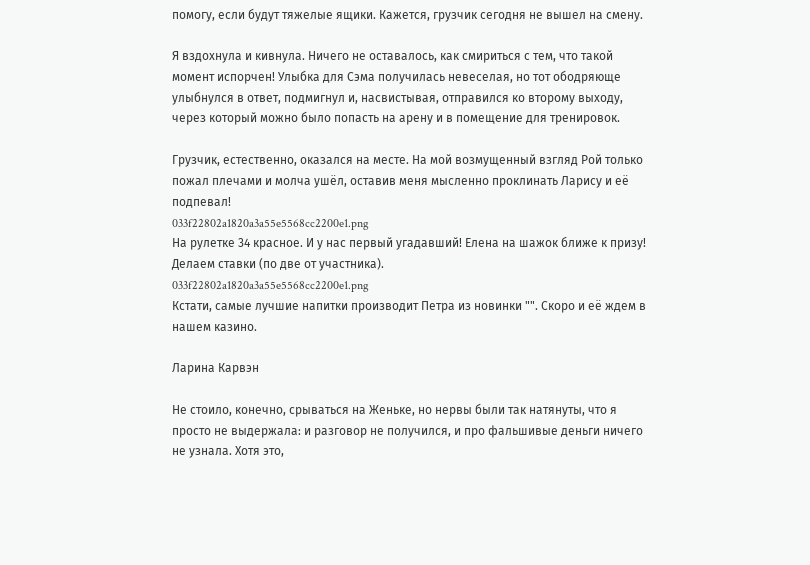помогу, если будут тяжелые ящики. Кажется, грузчик сегодня не вышел на смену.

Я вздохнула и кивнула. Ничего не оставалось, как смириться с тем, что такой момент испорчен! Улыбка для Сэма получилась невеселая, но тот ободряюще улыбнулся в ответ, подмигнул и, насвистывая, отправился ко второму выходу, через который можно было попасть на арену и в помещение для тренировок.

Грузчик, естественно, оказался на месте. На мой возмущенный взгляд Рой только пожал плечами и молча ушёл, оставив меня мысленно проклинать Ларису и её подпевал!
033f22802a1820a3a55e5568cc2200e1.png
На рулетке 34 красное. И у нас первый угадавший! Елена на шажок ближе к призу!
Делаем ставки (по две от участника).
033f22802a1820a3a55e5568cc2200e1.png
Кстати, самые лучшие напитки производит Петра из новинки "". Скоро и её ждем в нашем казино.

Ларина Карвэн

Не стоило, конечно, срываться на Женьке, но нервы были так натянуты, что я просто не выдержала: и разговор не получился, и про фальшивые деньги ничего не узнала. Хотя это,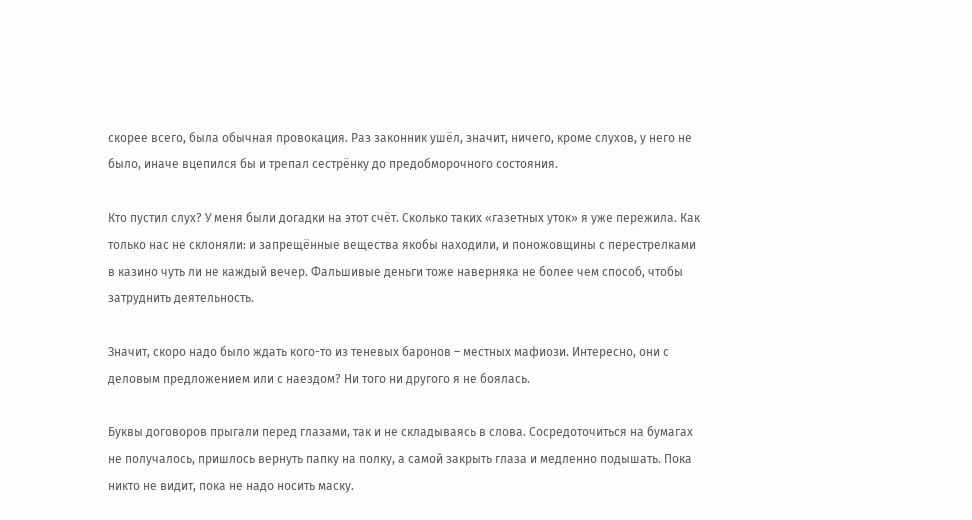скорее всего, была обычная провокация. Раз законник ушёл, значит, ничего, кроме слухов, у него не было, иначе вцепился бы и трепал сестрёнку до предобморочного состояния.

Кто пустил слух? У меня были догадки на этот счёт. Сколько таких «газетных уток» я уже пережила. Как только нас не склоняли: и запрещённые вещества якобы находили, и поножовщины с перестрелками в казино чуть ли не каждый вечер. Фальшивые деньги тоже наверняка не более чем способ, чтобы затруднить деятельность.

Значит, скоро надо было ждать кого-то из теневых баронов – местных мафиози. Интересно, они с деловым предложением или с наездом? Ни того ни другого я не боялась.

Буквы договоров прыгали перед глазами, так и не складываясь в слова. Сосредоточиться на бумагах не получалось, пришлось вернуть папку на полку, а самой закрыть глаза и медленно подышать. Пока никто не видит, пока не надо носить маску.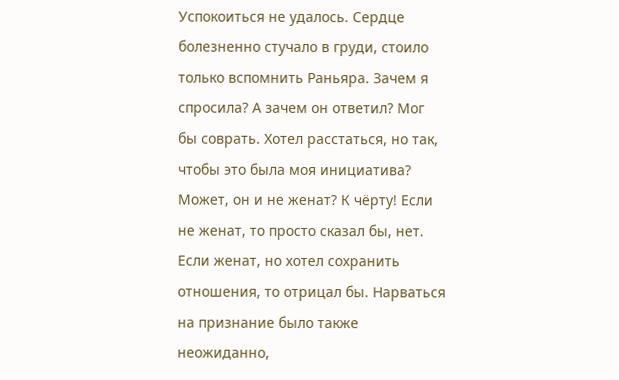Успокоиться не удалось. Сердце болезненно стучало в груди, стоило только вспомнить Раньяра. Зачем я спросила? А зачем он ответил? Мог бы соврать. Хотел расстаться, но так, чтобы это была моя инициатива? Может, он и не женат? К чёрту! Если не женат, то просто сказал бы, нет. Если женат, но хотел сохранить отношения, то отрицал бы. Нарваться на признание было также неожиданно,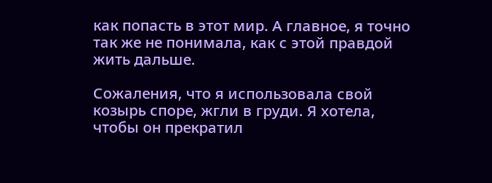как попасть в этот мир. А главное, я точно так же не понимала, как с этой правдой жить дальше.

Сожаления, что я использовала свой козырь споре, жгли в груди. Я хотела, чтобы он прекратил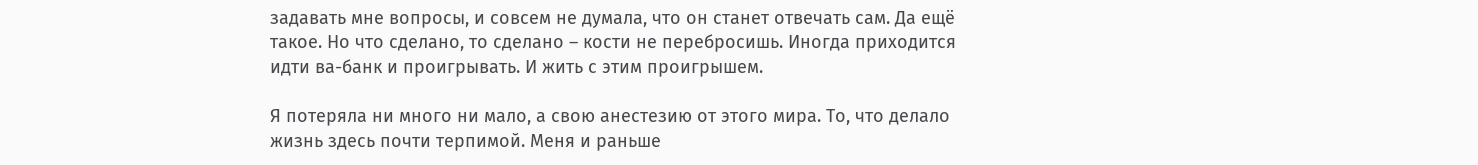задавать мне вопросы, и совсем не думала, что он станет отвечать сам. Да ещё такое. Но что сделано, то сделано – кости не перебросишь. Иногда приходится идти ва-банк и проигрывать. И жить с этим проигрышем.

Я потеряла ни много ни мало, а свою анестезию от этого мира. То, что делало жизнь здесь почти терпимой. Меня и раньше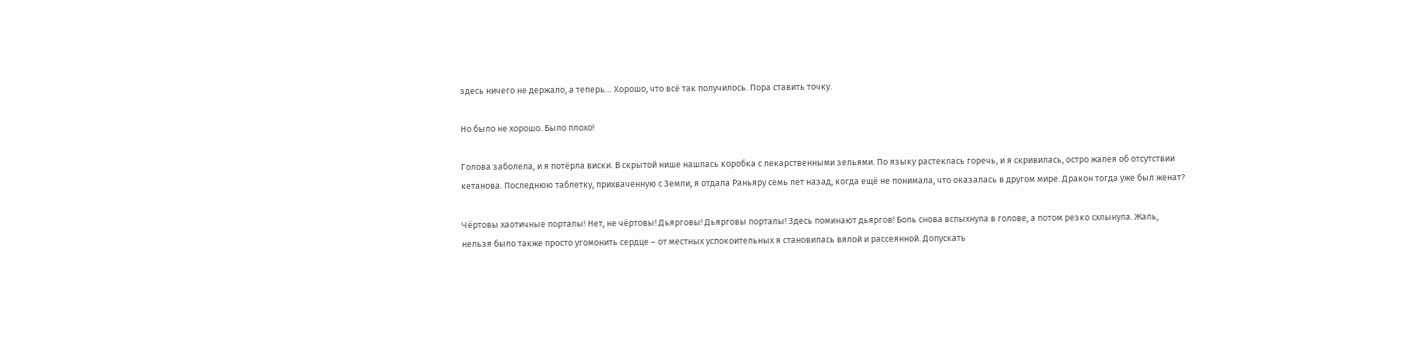здесь ничего не держало, а теперь… Хорошо, что всё так получилось. Пора ставить точку.

Но было не хорошо. Было плохо!

Голова заболела, и я потёрла виски. В скрытой нише нашлась коробка с лекарственными зельями. По языку растеклась горечь, и я скривилась, остро жалея об отсутствии кетанова. Последнюю таблетку, прихваченную с Земли, я отдала Раньяру семь лет назад, когда ещё не понимала, что оказалась в другом мире. Дракон тогда уже был женат?

Чёртовы хаотичные порталы! Нет, не чёртовы! Дьярговы! Дьярговы порталы! Здесь поминают дьяргов! Боль снова вспыхнула в голове, а потом резко схлынула. Жаль, нельзя было также просто угомонить сердце – от местных успокоительных я становилась вялой и рассеянной. Допускать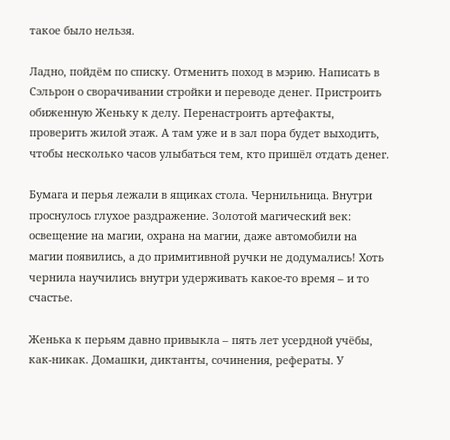такое было нельзя.

Ладно, пойдём по списку. Отменить поход в мэрию. Написать в Сэльрон о сворачивании стройки и переводе денег. Пристроить обиженную Женьку к делу. Перенастроить артефакты, проверить жилой этаж. А там уже и в зал пора будет выходить, чтобы несколько часов улыбаться тем, кто пришёл отдать денег.

Бумага и перья лежали в ящиках стола. Чернильница. Внутри проснулось глухое раздражение. Золотой магический век: освещение на магии, охрана на магии, даже автомобили на магии появились, а до примитивной ручки не додумались! Хоть чернила научились внутри удерживать какое-то время – и то счастье.

Женька к перьям давно привыкла – пять лет усердной учёбы, как-никак. Домашки, диктанты, сочинения, рефераты. У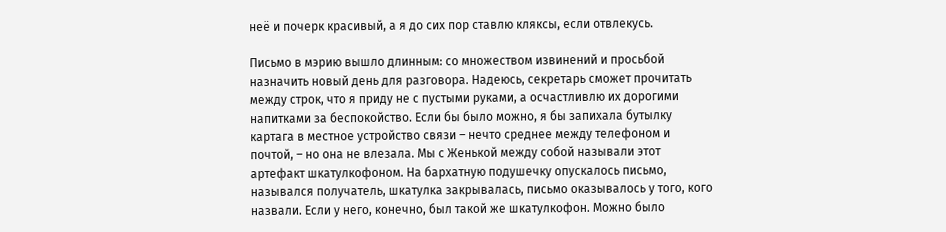неё и почерк красивый, а я до сих пор ставлю кляксы, если отвлекусь.

Письмо в мэрию вышло длинным: со множеством извинений и просьбой назначить новый день для разговора. Надеюсь, секретарь сможет прочитать между строк, что я приду не с пустыми руками, а осчастливлю их дорогими напитками за беспокойство. Если бы было можно, я бы запихала бутылку картага в местное устройство связи – нечто среднее между телефоном и почтой, – но она не влезала. Мы с Женькой между собой называли этот артефакт шкатулкофоном. На бархатную подушечку опускалось письмо, назывался получатель, шкатулка закрывалась, письмо оказывалось у того, кого назвали. Если у него, конечно, был такой же шкатулкофон. Можно было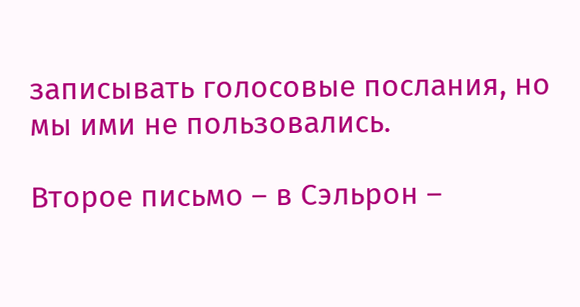записывать голосовые послания, но мы ими не пользовались.

Второе письмо – в Сэльрон –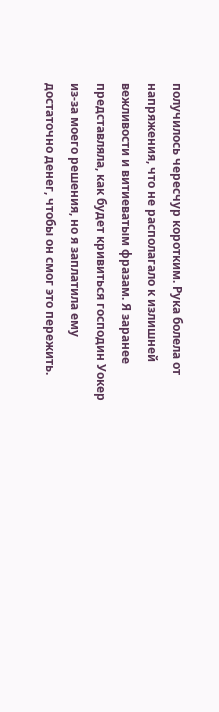получилось чересчур коротким. Рука болела от напряжения, что не располагало к излишней вежливости и витиеватым фразам. Я заранее представляла, как будет кривиться господин Уокер из-за моего решения, но я заплатила ему достаточно денег, чтобы он смог это пережить.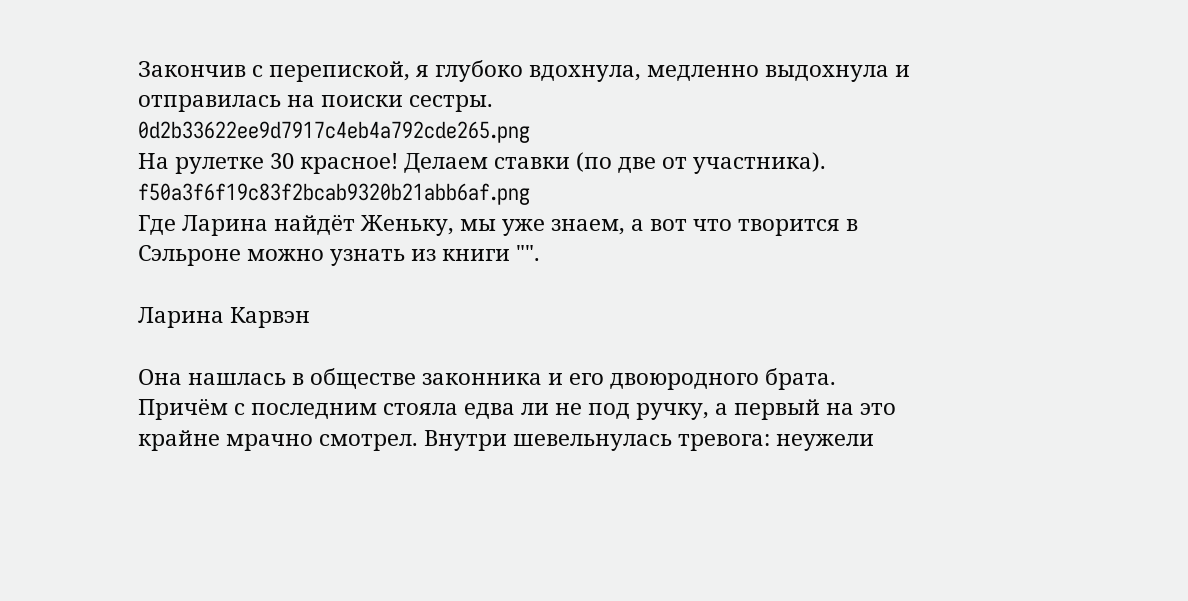Закончив с перепиской, я глубоко вдохнула, медленно выдохнула и отправилась на поиски сестры.
0d2b33622ee9d7917c4eb4a792cde265.png
На рулетке 30 красное! Делаем ставки (по две от участника).
f50a3f6f19c83f2bcab9320b21abb6af.png
Где Ларина найдёт Женьку, мы уже знаем, а вот что творится в Сэльроне можно узнать из книги "".

Ларина Карвэн

Она нашлась в обществе законника и его двоюродного брата. Причём с последним стояла едва ли не под ручку, а первый на это крайне мрачно смотрел. Внутри шевельнулась тревога: неужели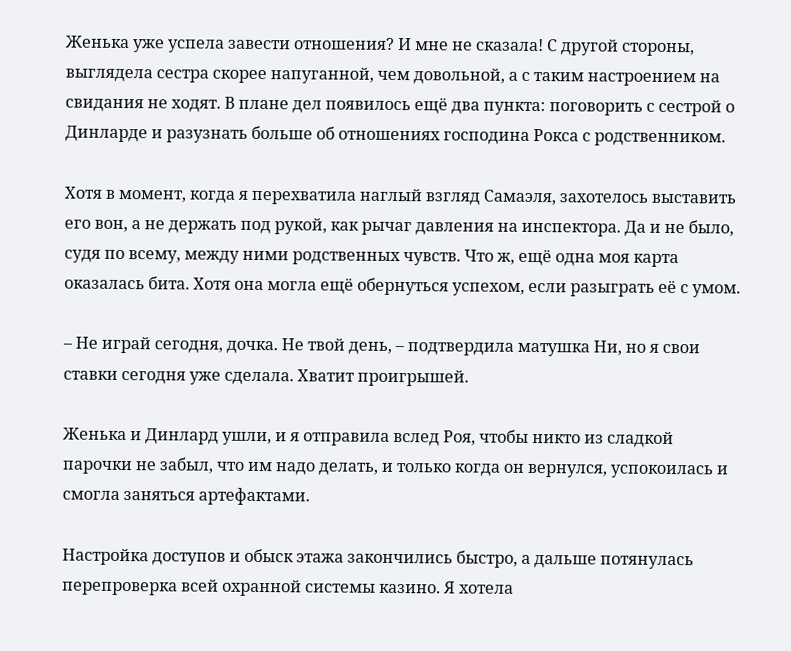Женька уже успела завести отношения? И мне не сказала! С другой стороны, выглядела сестра скорее напуганной, чем довольной, а с таким настроением на свидания не ходят. В плане дел появилось ещё два пункта: поговорить с сестрой о Динларде и разузнать больше об отношениях господина Рокса с родственником.

Хотя в момент, когда я перехватила наглый взгляд Самаэля, захотелось выставить его вон, а не держать под рукой, как рычаг давления на инспектора. Да и не было, судя по всему, между ними родственных чувств. Что ж, ещё одна моя карта оказалась бита. Хотя она могла ещё обернуться успехом, если разыграть её с умом.

– Не играй сегодня, дочка. Не твой день, – подтвердила матушка Ни, но я свои ставки сегодня уже сделала. Хватит проигрышей.

Женька и Динлард ушли, и я отправила вслед Роя, чтобы никто из сладкой парочки не забыл, что им надо делать, и только когда он вернулся, успокоилась и смогла заняться артефактами.

Настройка доступов и обыск этажа закончились быстро, а дальше потянулась перепроверка всей охранной системы казино. Я хотела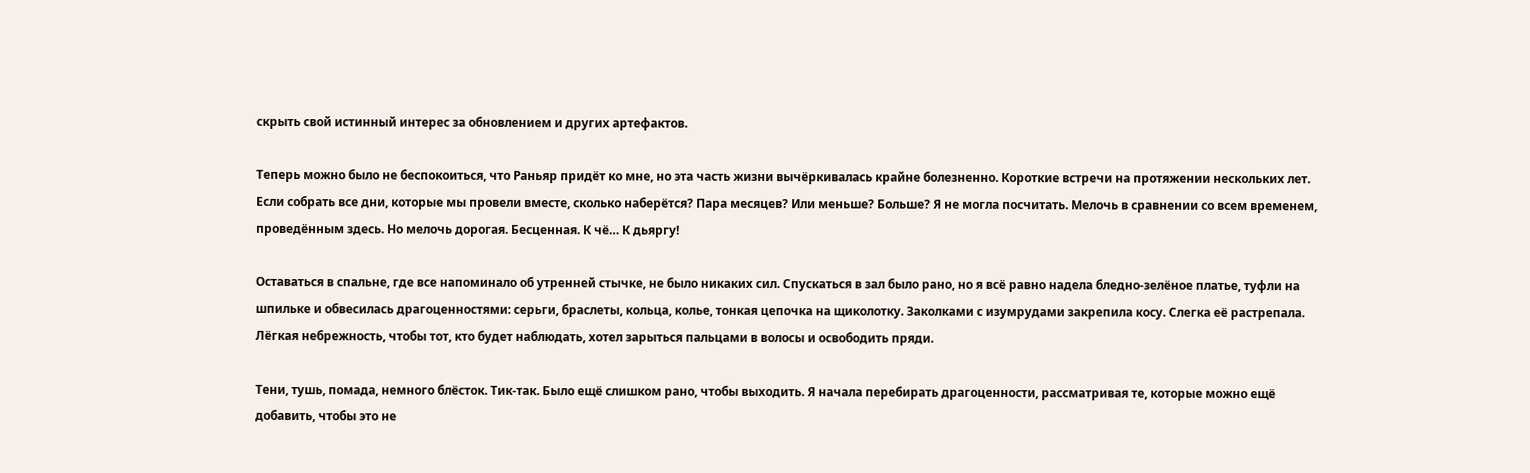скрыть свой истинный интерес за обновлением и других артефактов.

Теперь можно было не беспокоиться, что Раньяр придёт ко мне, но эта часть жизни вычёркивалась крайне болезненно. Короткие встречи на протяжении нескольких лет. Если собрать все дни, которые мы провели вместе, сколько наберётся? Пара месяцев? Или меньше? Больше? Я не могла посчитать. Мелочь в сравнении со всем временем, проведённым здесь. Но мелочь дорогая. Бесценная. К чё… К дьяргу!

Оставаться в спальне, где все напоминало об утренней стычке, не было никаких сил. Спускаться в зал было рано, но я всё равно надела бледно-зелёное платье, туфли на шпильке и обвесилась драгоценностями: серьги, браслеты, кольца, колье, тонкая цепочка на щиколотку. Заколками с изумрудами закрепила косу. Слегка её растрепала. Лёгкая небрежность, чтобы тот, кто будет наблюдать, хотел зарыться пальцами в волосы и освободить пряди.

Тени, тушь, помада, немного блёсток. Тик-так. Было ещё слишком рано, чтобы выходить. Я начала перебирать драгоценности, рассматривая те, которые можно ещё добавить, чтобы это не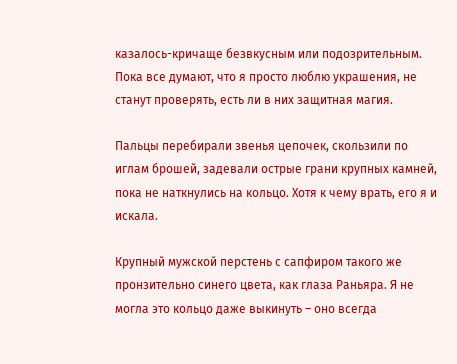казалось-кричаще безвкусным или подозрительным. Пока все думают, что я просто люблю украшения, не станут проверять, есть ли в них защитная магия.

Пальцы перебирали звенья цепочек, скользили по иглам брошей, задевали острые грани крупных камней, пока не наткнулись на кольцо. Хотя к чему врать, его я и искала.

Крупный мужской перстень с сапфиром такого же пронзительно синего цвета, как глаза Раньяра. Я не могла это кольцо даже выкинуть – оно всегда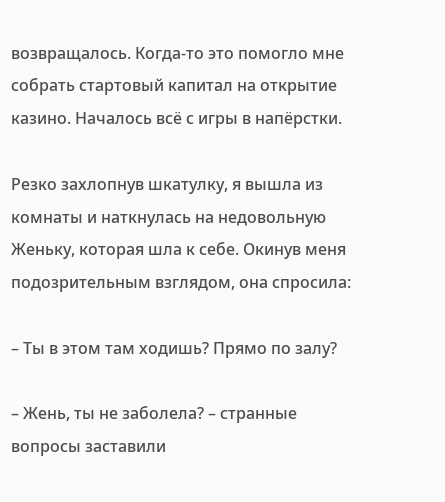возвращалось. Когда-то это помогло мне собрать стартовый капитал на открытие казино. Началось всё с игры в напёрстки.

Резко захлопнув шкатулку, я вышла из комнаты и наткнулась на недовольную Женьку, которая шла к себе. Окинув меня подозрительным взглядом, она спросила:

– Ты в этом там ходишь? Прямо по залу?

– Жень, ты не заболела? – странные вопросы заставили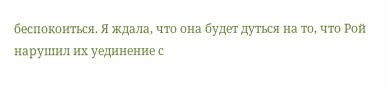беспокоиться. Я ждала, что она будет дуться на то, что Рой нарушил их уединение с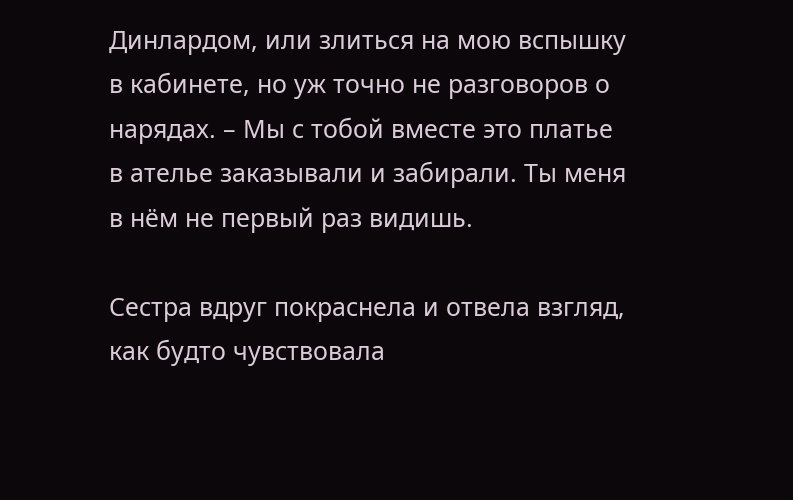Динлардом, или злиться на мою вспышку в кабинете, но уж точно не разговоров о нарядах. – Мы с тобой вместе это платье в ателье заказывали и забирали. Ты меня в нём не первый раз видишь.

Сестра вдруг покраснела и отвела взгляд, как будто чувствовала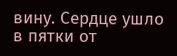вину. Сердце ушло в пятки от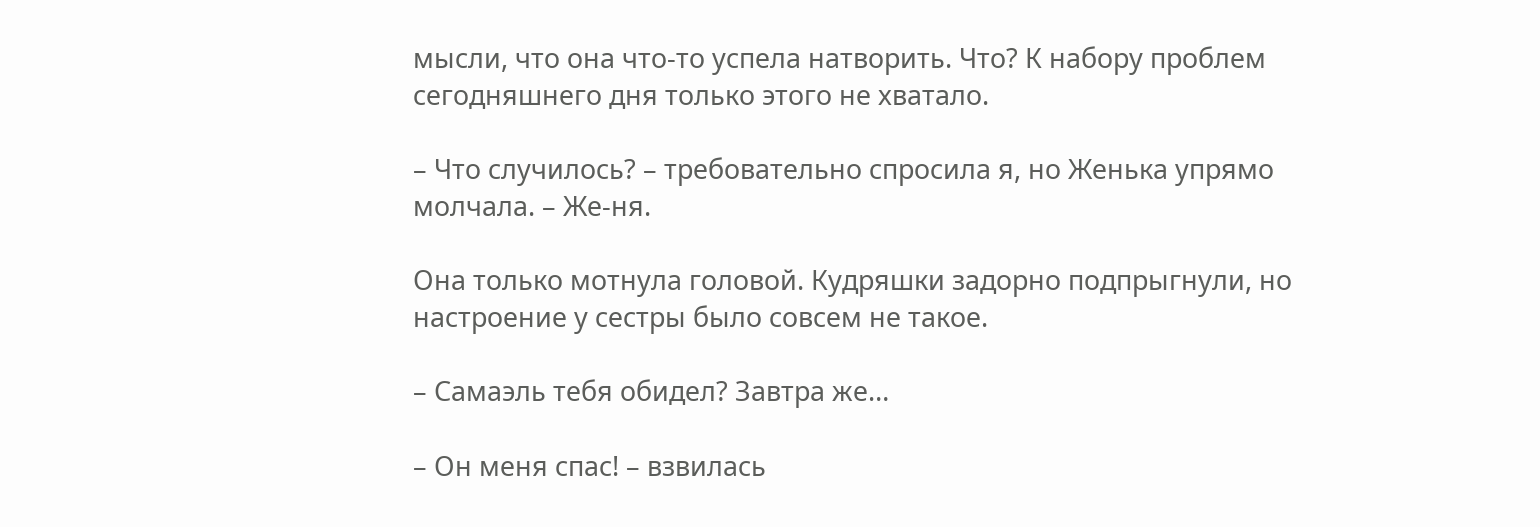мысли, что она что-то успела натворить. Что? К набору проблем сегодняшнего дня только этого не хватало.

– Что случилось? – требовательно спросила я, но Женька упрямо молчала. – Же-ня.

Она только мотнула головой. Кудряшки задорно подпрыгнули, но настроение у сестры было совсем не такое.

– Самаэль тебя обидел? Завтра же…

– Он меня спас! – взвилась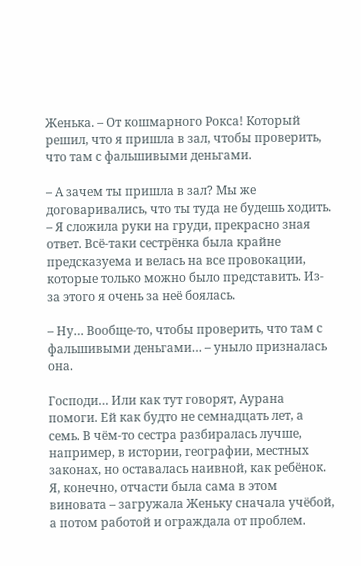Женька. – От кошмарного Рокса! Который решил, что я пришла в зал, чтобы проверить, что там с фальшивыми деньгами.

– А зачем ты пришла в зал? Мы же договаривались, что ты туда не будешь ходить. – Я сложила руки на груди, прекрасно зная ответ. Всё-таки сестрёнка была крайне предсказуема и велась на все провокации, которые только можно было представить. Из-за этого я очень за неё боялась.

– Ну… Вообще-то, чтобы проверить, что там с фальшивыми деньгами… – уныло призналась она.

Господи… Или как тут говорят, Аурана помоги. Ей как будто не семнадцать лет, а семь. В чём-то сестра разбиралась лучше, например, в истории, географии, местных законах, но оставалась наивной, как ребёнок. Я, конечно, отчасти была сама в этом виновата – загружала Женьку сначала учёбой, а потом работой и ограждала от проблем.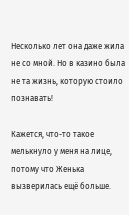Несколько лет она даже жила не со мной. Но в казино была не та жизнь, которую стоило познавать!

Кажется, что-то такое мелькнуло у меня на лице, потому что Женька вызверилась ещё больше.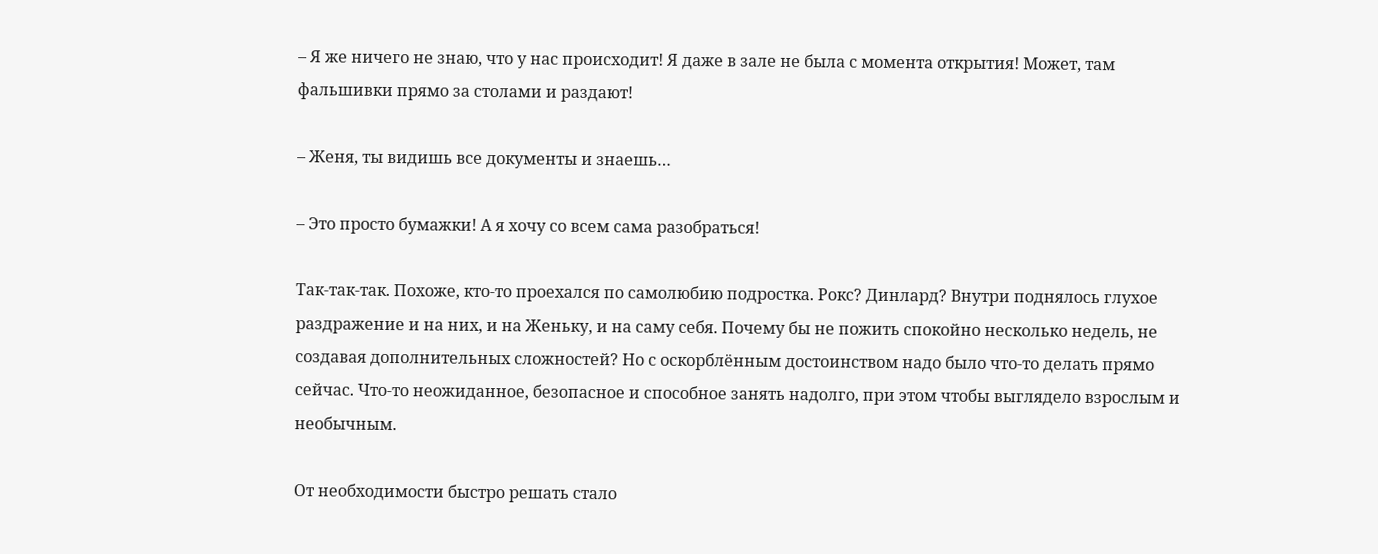– Я же ничего не знаю, что у нас происходит! Я даже в зале не была с момента открытия! Может, там фальшивки прямо за столами и раздают!

– Женя, ты видишь все документы и знаешь…

– Это просто бумажки! А я хочу со всем сама разобраться!

Так-так-так. Похоже, кто-то проехался по самолюбию подростка. Рокс? Динлард? Внутри поднялось глухое раздражение и на них, и на Женьку, и на саму себя. Почему бы не пожить спокойно несколько недель, не создавая дополнительных сложностей? Но с оскорблённым достоинством надо было что-то делать прямо сейчас. Что-то неожиданное, безопасное и способное занять надолго, при этом чтобы выглядело взрослым и необычным.

От необходимости быстро решать стало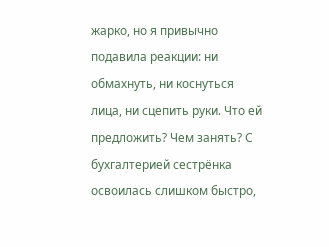жарко, но я привычно подавила реакции: ни обмахнуть, ни коснуться лица, ни сцепить руки. Что ей предложить? Чем занять? С бухгалтерией сестрёнка освоилась слишком быстро,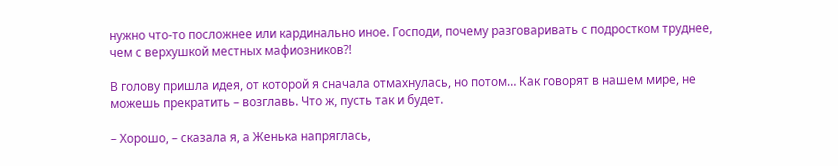нужно что-то посложнее или кардинально иное. Господи, почему разговаривать с подростком труднее, чем с верхушкой местных мафиозников?!

В голову пришла идея, от которой я сначала отмахнулась, но потом… Как говорят в нашем мире, не можешь прекратить – возглавь. Что ж, пусть так и будет.

– Хорошо, – сказала я, а Женька напряглась,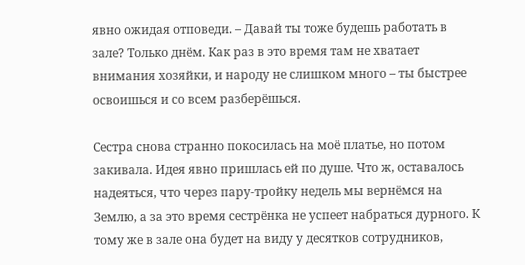явно ожидая отповеди. – Давай ты тоже будешь работать в зале? Только днём. Как раз в это время там не хватает внимания хозяйки, и народу не слишком много – ты быстрее освоишься и со всем разберёшься.

Сестра снова странно покосилась на моё платье, но потом закивала. Идея явно пришлась ей по душе. Что ж, оставалось надеяться, что через пару-тройку недель мы вернёмся на Землю, а за это время сестрёнка не успеет набраться дурного. К тому же в зале она будет на виду у десятков сотрудников,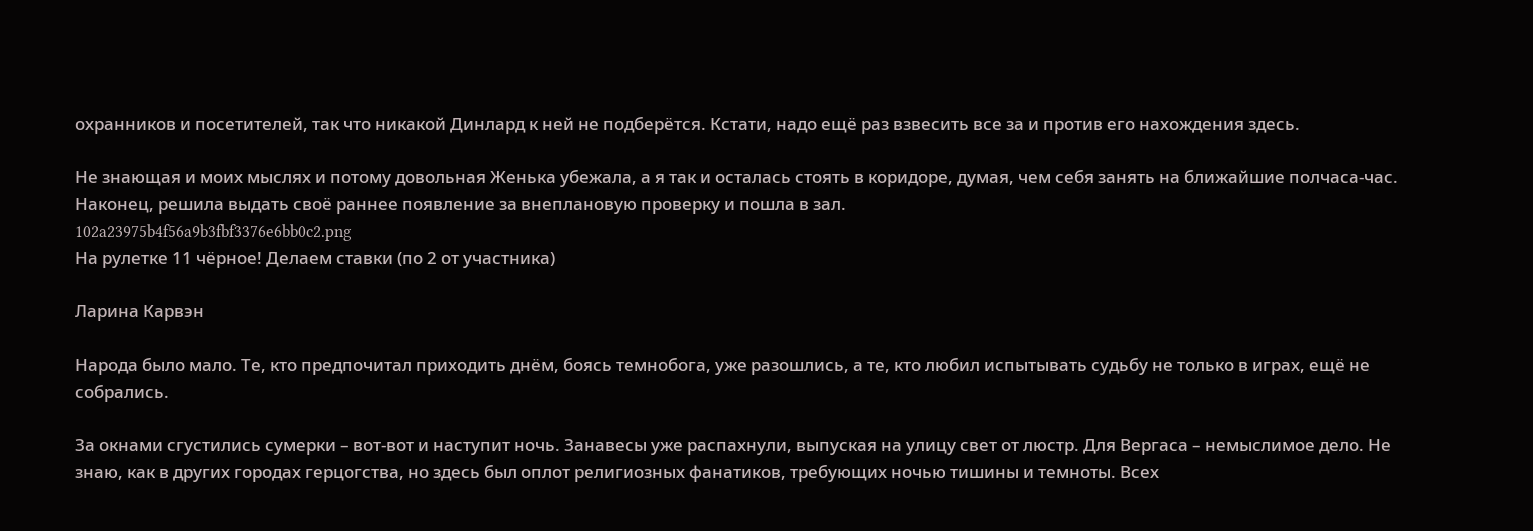охранников и посетителей, так что никакой Динлард к ней не подберётся. Кстати, надо ещё раз взвесить все за и против его нахождения здесь.

Не знающая и моих мыслях и потому довольная Женька убежала, а я так и осталась стоять в коридоре, думая, чем себя занять на ближайшие полчаса-час. Наконец, решила выдать своё раннее появление за внеплановую проверку и пошла в зал.
102a23975b4f56a9b3fbf3376e6bb0c2.png
На рулетке 11 чёрное! Делаем ставки (по 2 от участника)

Ларина Карвэн

Народа было мало. Те, кто предпочитал приходить днём, боясь темнобога, уже разошлись, а те, кто любил испытывать судьбу не только в играх, ещё не собрались.

За окнами сгустились сумерки – вот-вот и наступит ночь. Занавесы уже распахнули, выпуская на улицу свет от люстр. Для Вергаса – немыслимое дело. Не знаю, как в других городах герцогства, но здесь был оплот религиозных фанатиков, требующих ночью тишины и темноты. Всех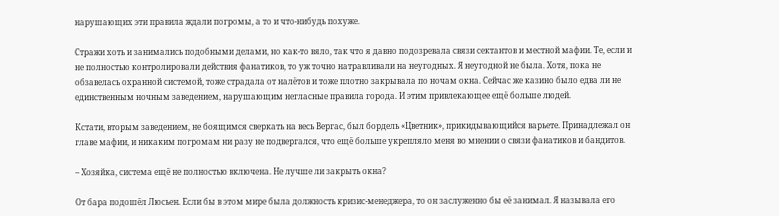нарушающих эти правила ждали погромы, а то и что-нибудь похуже.

Стражи хоть и занимались подобными делами, но как-то вяло, так что я давно подозревала связи сектантов и местной мафии. Те, если и не полностью контролировали действия фанатиков, то уж точно натравливали на неугодных. Я неугодной не была. Хотя, пока не обзавелась охранной системой, тоже страдала от налётов и тоже плотно закрывала по ночам окна. Сейчас же казино было едва ли не единственным ночным заведением, нарушающим негласные правила города. И этим привлекающее ещё больше людей.

Кстати, вторым заведением, не боящимся сверкать на весь Вергас, был бордель «Цветник», прикидывающийся варьете. Принадлежал он главе мафии, и никаким погромам ни разу не подвергался, что ещё больше укрепляло меня во мнении о связи фанатиков и бандитов.

– Хозяйка, система ещё не полностью включена. Не лучше ли закрыть окна?

От бара подошёл Люсьен. Если бы в этом мире была должность кризис-менеджера, то он заслуженно бы её занимал. Я называла его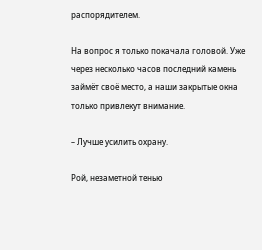распорядителем.

На вопрос я только покачала головой. Уже через несколько часов последний камень займёт своё место, а наши закрытые окна только привлекут внимание.

– Лучше усилить охрану.

Рой, незаметной тенью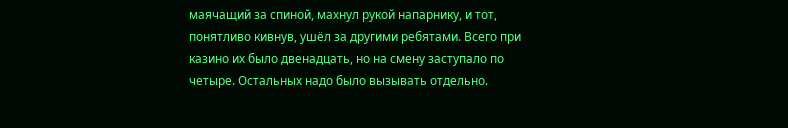маячащий за спиной, махнул рукой напарнику, и тот, понятливо кивнув, ушёл за другими ребятами. Всего при казино их было двенадцать, но на смену заступало по четыре. Остальных надо было вызывать отдельно.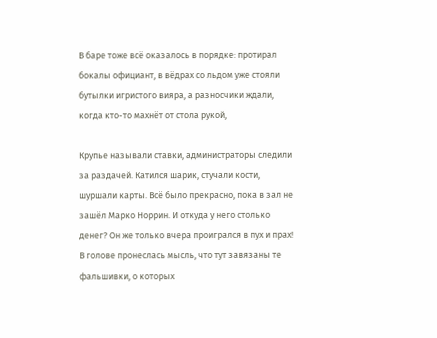В баре тоже всё оказалось в порядке: протирал бокалы официант, в вёдрах со льдом уже стояли бутылки игристого вияра, а разносчики ждали, когда кто-то махнёт от стола рукой,

Крупье называли ставки, администраторы следили за раздачей. Катился шарик, стучали кости, шуршали карты. Всё было прекрасно, пока в зал не зашёл Марко Норрин. И откуда у него столько денег? Он же только вчера проигрался в пух и прах! В голове пронеслась мысль, что тут завязаны те фальшивки, о которых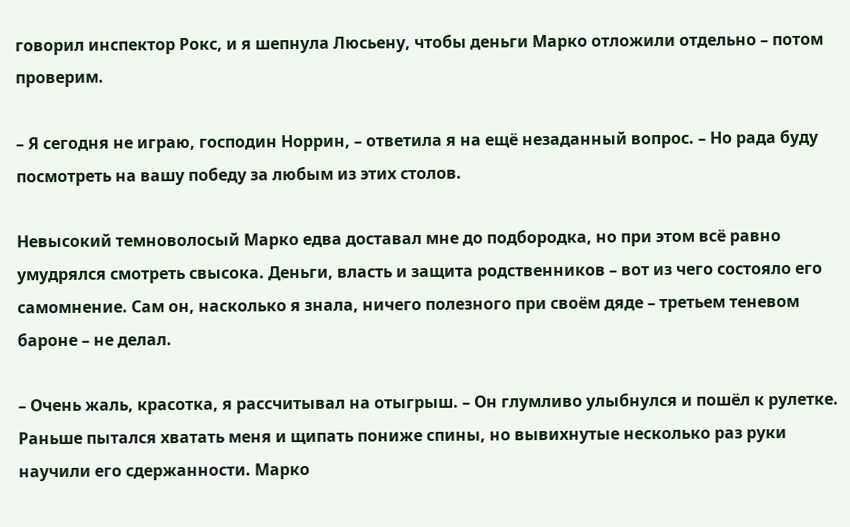говорил инспектор Рокс, и я шепнула Люсьену, чтобы деньги Марко отложили отдельно – потом проверим.

– Я сегодня не играю, господин Норрин, – ответила я на ещё незаданный вопрос. – Но рада буду посмотреть на вашу победу за любым из этих столов.

Невысокий темноволосый Марко едва доставал мне до подбородка, но при этом всё равно умудрялся смотреть свысока. Деньги, власть и защита родственников – вот из чего состояло его самомнение. Сам он, насколько я знала, ничего полезного при своём дяде – третьем теневом бароне – не делал.

– Очень жаль, красотка, я рассчитывал на отыгрыш. – Он глумливо улыбнулся и пошёл к рулетке. Раньше пытался хватать меня и щипать пониже спины, но вывихнутые несколько раз руки научили его сдержанности. Марко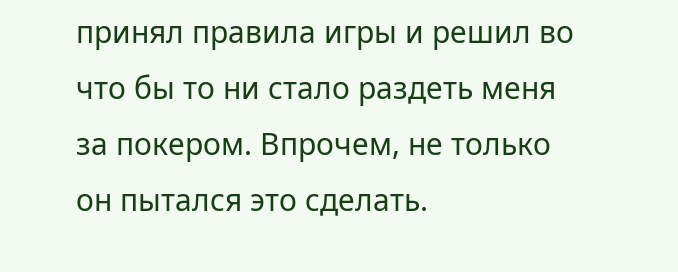принял правила игры и решил во что бы то ни стало раздеть меня за покером. Впрочем, не только он пытался это сделать.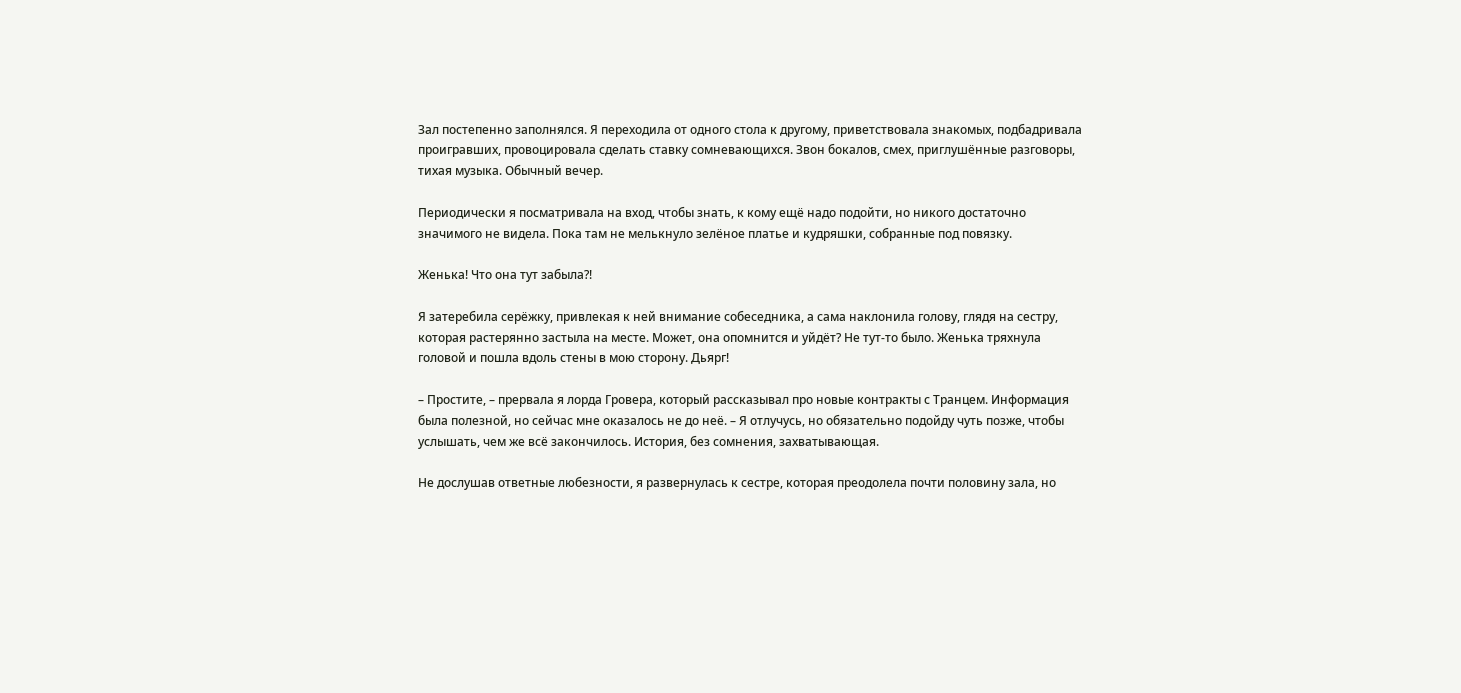Зал постепенно заполнялся. Я переходила от одного стола к другому, приветствовала знакомых, подбадривала проигравших, провоцировала сделать ставку сомневающихся. Звон бокалов, смех, приглушённые разговоры, тихая музыка. Обычный вечер.

Периодически я посматривала на вход, чтобы знать, к кому ещё надо подойти, но никого достаточно значимого не видела. Пока там не мелькнуло зелёное платье и кудряшки, собранные под повязку.

Женька! Что она тут забыла?!

Я затеребила серёжку, привлекая к ней внимание собеседника, а сама наклонила голову, глядя на сестру, которая растерянно застыла на месте. Может, она опомнится и уйдёт? Не тут-то было. Женька тряхнула головой и пошла вдоль стены в мою сторону. Дьярг!

– Простите, – прервала я лорда Гровера, который рассказывал про новые контракты с Транцем. Информация была полезной, но сейчас мне оказалось не до неё. – Я отлучусь, но обязательно подойду чуть позже, чтобы услышать, чем же всё закончилось. История, без сомнения, захватывающая.

Не дослушав ответные любезности, я развернулась к сестре, которая преодолела почти половину зала, но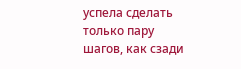успела сделать только пару шагов, как сзади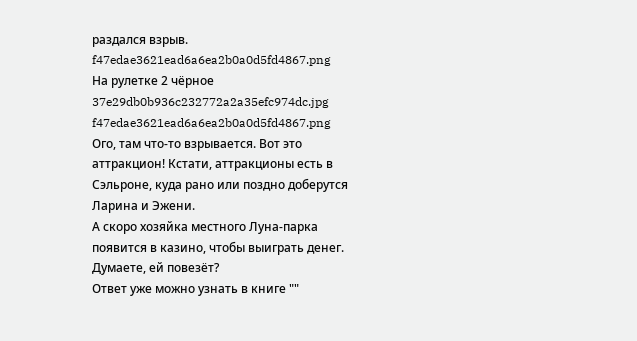раздался взрыв.
f47edae3621ead6a6ea2b0a0d5fd4867.png
На рулетке 2 чёрное
37e29db0b936c232772a2a35efc974dc.jpg
f47edae3621ead6a6ea2b0a0d5fd4867.png
Ого, там что-то взрывается. Вот это аттракцион! Кстати, аттракционы есть в Сэльроне, куда рано или поздно доберутся Ларина и Эжени.
А скоро хозяйка местного Луна-парка появится в казино, чтобы выиграть денег. Думаете, ей повезёт?
Ответ уже можно узнать в книге ""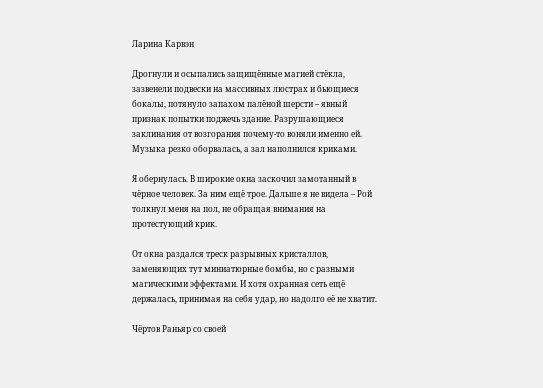Ларина Карвэн

Дрогнули и осыпались защищённые магией стёкла, зазвенели подвески на массивных люстрах и бьющиеся бокалы, потянуло запахом палёной шерсти – явный признак попытки поджечь здание. Разрушающиеся заклинания от возгорания почему-то воняли именно ей. Музыка резко оборвалась, а зал наполнился криками.

Я обернулась. В широкие окна заскочил замотанный в чёрное человек. За ним ещё трое. Дальше я не видела – Рой толкнул меня на пол, не обращая внимания на протестующий крик.

От окна раздался треск разрывных кристаллов, заменяющих тут миниатюрные бомбы, но с разными магическими эффектами. И хотя охранная сеть ещё держалась, принимая на себя удар, но надолго её не хватит.

Чёртов Раньяр со своей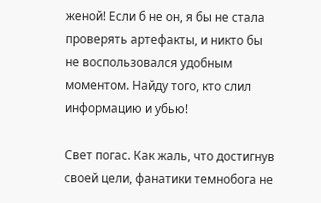женой! Если б не он, я бы не стала проверять артефакты, и никто бы не воспользовался удобным моментом. Найду того, кто слил информацию и убью!

Свет погас. Как жаль, что достигнув своей цели, фанатики темнобога не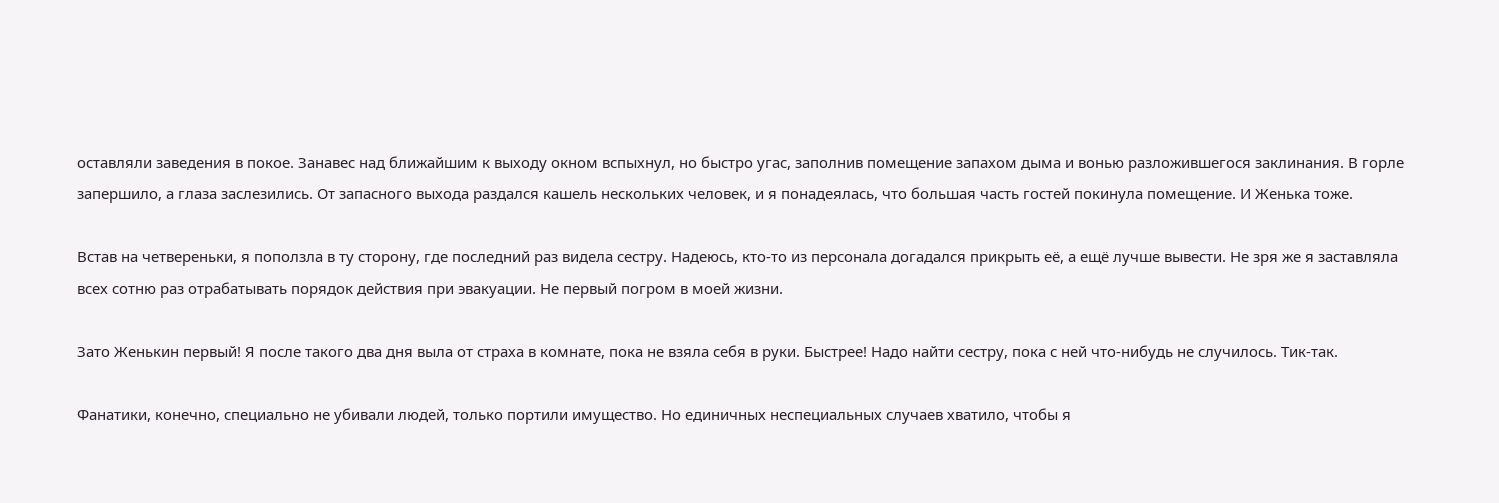оставляли заведения в покое. Занавес над ближайшим к выходу окном вспыхнул, но быстро угас, заполнив помещение запахом дыма и вонью разложившегося заклинания. В горле запершило, а глаза заслезились. От запасного выхода раздался кашель нескольких человек, и я понадеялась, что большая часть гостей покинула помещение. И Женька тоже.

Встав на четвереньки, я поползла в ту сторону, где последний раз видела сестру. Надеюсь, кто-то из персонала догадался прикрыть её, а ещё лучше вывести. Не зря же я заставляла всех сотню раз отрабатывать порядок действия при эвакуации. Не первый погром в моей жизни.

Зато Женькин первый! Я после такого два дня выла от страха в комнате, пока не взяла себя в руки. Быстрее! Надо найти сестру, пока с ней что-нибудь не случилось. Тик-так.

Фанатики, конечно, специально не убивали людей, только портили имущество. Но единичных неспециальных случаев хватило, чтобы я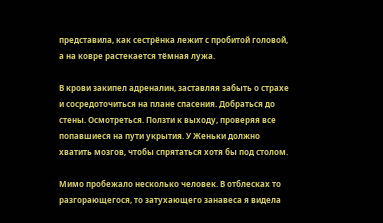представила, как сестрёнка лежит с пробитой головой, а на ковре растекается тёмная лужа.

В крови закипел адреналин, заставляя забыть о страхе и сосредоточиться на плане спасения. Добраться до стены. Осмотреться. Ползти к выходу, проверяя все попавшиеся на пути укрытия. У Женьки должно хватить мозгов, чтобы спрятаться хотя бы под столом.

Мимо пробежало несколько человек. В отблесках то разгорающегося, то затухающего занавеса я видела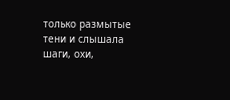только размытые тени и слышала шаги, охи,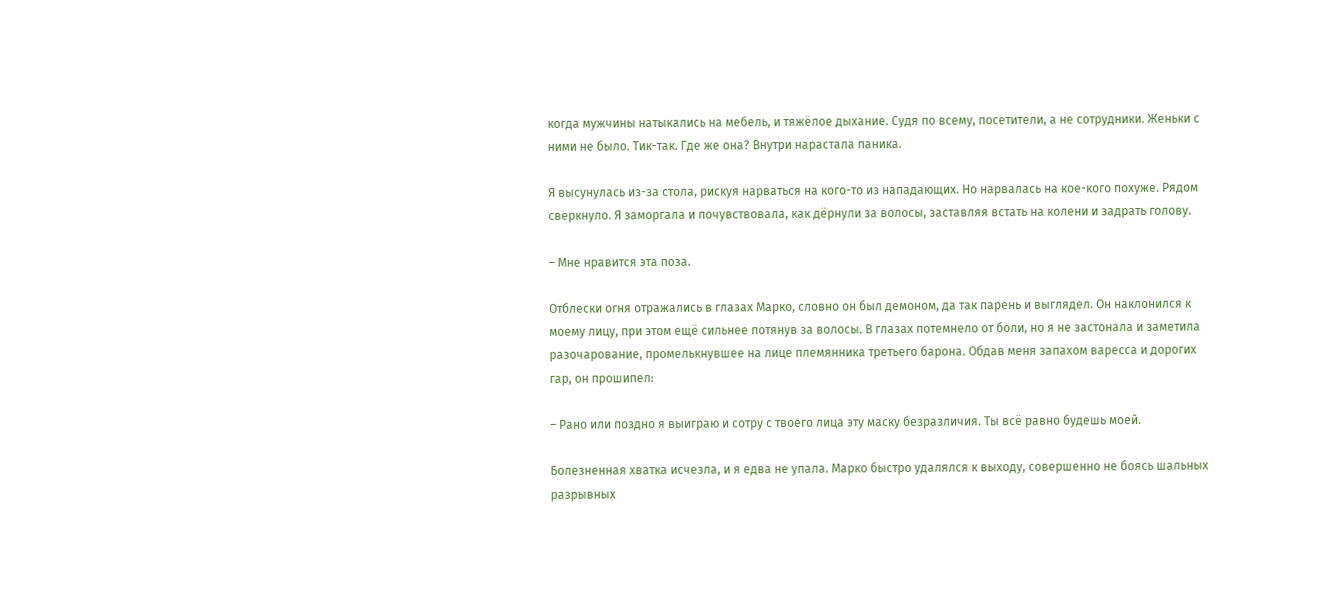когда мужчины натыкались на мебель, и тяжёлое дыхание. Судя по всему, посетители, а не сотрудники. Женьки с ними не было. Тик-так. Где же она? Внутри нарастала паника.

Я высунулась из-за стола, рискуя нарваться на кого-то из нападающих. Но нарвалась на кое-кого похуже. Рядом сверкнуло. Я заморгала и почувствовала, как дёрнули за волосы, заставляя встать на колени и задрать голову.

– Мне нравится эта поза.

Отблески огня отражались в глазах Марко, словно он был демоном, да так парень и выглядел. Он наклонился к моему лицу, при этом ещё сильнее потянув за волосы. В глазах потемнело от боли, но я не застонала и заметила разочарование, промелькнувшее на лице племянника третьего барона. Обдав меня запахом варесса и дорогих гар, он прошипел:

– Рано или поздно я выиграю и сотру с твоего лица эту маску безразличия. Ты всё равно будешь моей.

Болезненная хватка исчезла, и я едва не упала. Марко быстро удалялся к выходу, совершенно не боясь шальных разрывных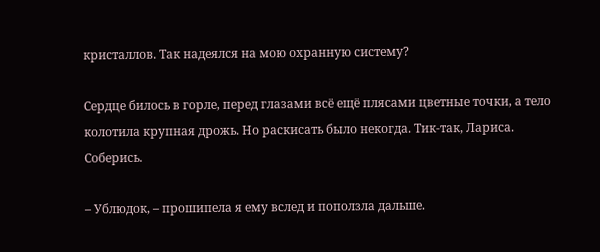кристаллов. Так надеялся на мою охранную систему?

Сердце билось в горле, перед глазами всё ещё плясами цветные точки, а тело колотила крупная дрожь. Но раскисать было некогда. Тик-так, Лариса. Соберись.

– Ублюдок, – прошипела я ему вслед и поползла дальше.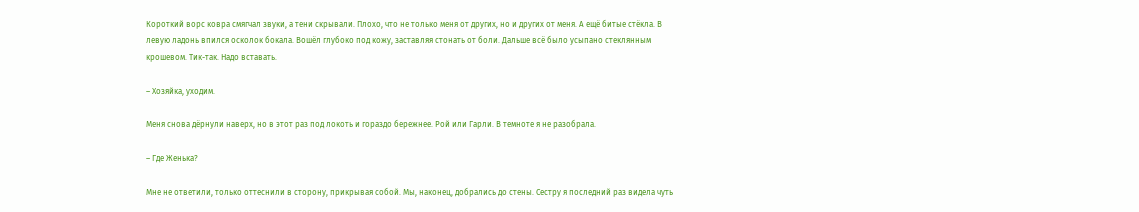Короткий ворс ковра смягчал звуки, а тени скрывали. Плохо, что не только меня от других, но и других от меня. А ещё битые стёкла. В левую ладонь впился осколок бокала. Вошёл глубоко под кожу, заставляя стонать от боли. Дальше всё было усыпано стеклянным крошевом. Тик-так. Надо вставать.

– Хозяйка, уходим.

Меня снова дёрнули наверх, но в этот раз под локоть и гораздо бережнее. Рой или Гарли. В темноте я не разобрала.

– Где Женька?

Мне не ответили, только оттеснили в сторону, прикрывая собой. Мы, наконец, добрались до стены. Сестру я последний раз видела чуть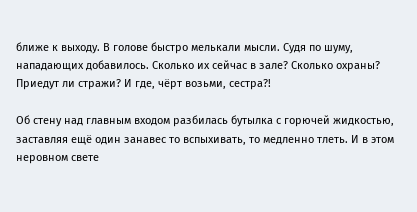ближе к выходу. В голове быстро мелькали мысли. Судя по шуму, нападающих добавилось. Сколько их сейчас в зале? Сколько охраны? Приедут ли стражи? И где, чёрт возьми, сестра?!

Об стену над главным входом разбилась бутылка с горючей жидкостью, заставляя ещё один занавес то вспыхивать, то медленно тлеть. И в этом неровном свете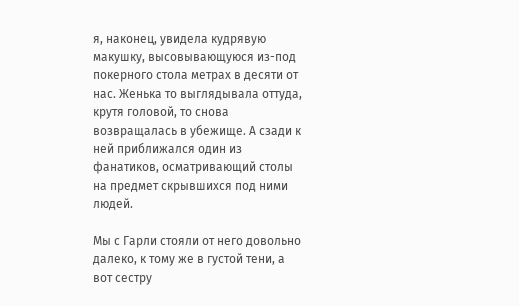я, наконец, увидела кудрявую макушку, высовывающуюся из-под покерного стола метрах в десяти от нас. Женька то выглядывала оттуда, крутя головой, то снова возвращалась в убежище. А сзади к ней приближался один из фанатиков, осматривающий столы на предмет скрывшихся под ними людей.

Мы с Гарли стояли от него довольно далеко, к тому же в густой тени, а вот сестру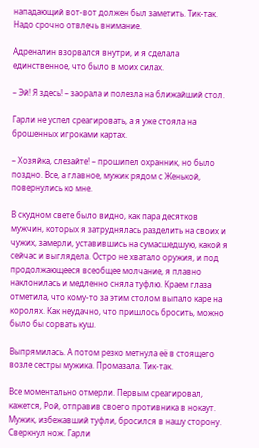нападающий вот-вот должен был заметить. Тик-так. Надо срочно отвлечь внимание.

Адреналин взорвался внутри, и я сделала единственное, что было в моих силах.

– Эй! Я здесь! – заорала и полезла на ближайший стол.

Гарли не успел среагировать, а я уже стояла на брошенных игроками картах.

– Хозяйка, слезайте! – прошипел охранник, но было поздно. Все, а главное, мужик рядом с Женькой, повернулись ко мне.

В скудном свете было видно, как пара десятков мужчин, которых я затруднялась разделить на своих и чужих, замерли, уставившись на сумасшедшую, какой я сейчас и выглядела. Остро не хватало оружия, и под продолжающееся всеобщее молчание, я плавно наклонилась и медленно сняла туфлю. Краем глаза отметила, что кому-то за этим столом выпало каре на королях. Как неудачно, что пришлось бросить, можно было бы сорвать куш.

Выпрямилась. А потом резко метнула её в стоящего возле сестры мужика. Промазала. Тик-так.

Все моментально отмерли. Первым среагировал, кажется, Рой, отправив своего противника в нокаут. Мужик, избежавший туфли, бросился в нашу сторону. Сверкнул нож. Гарли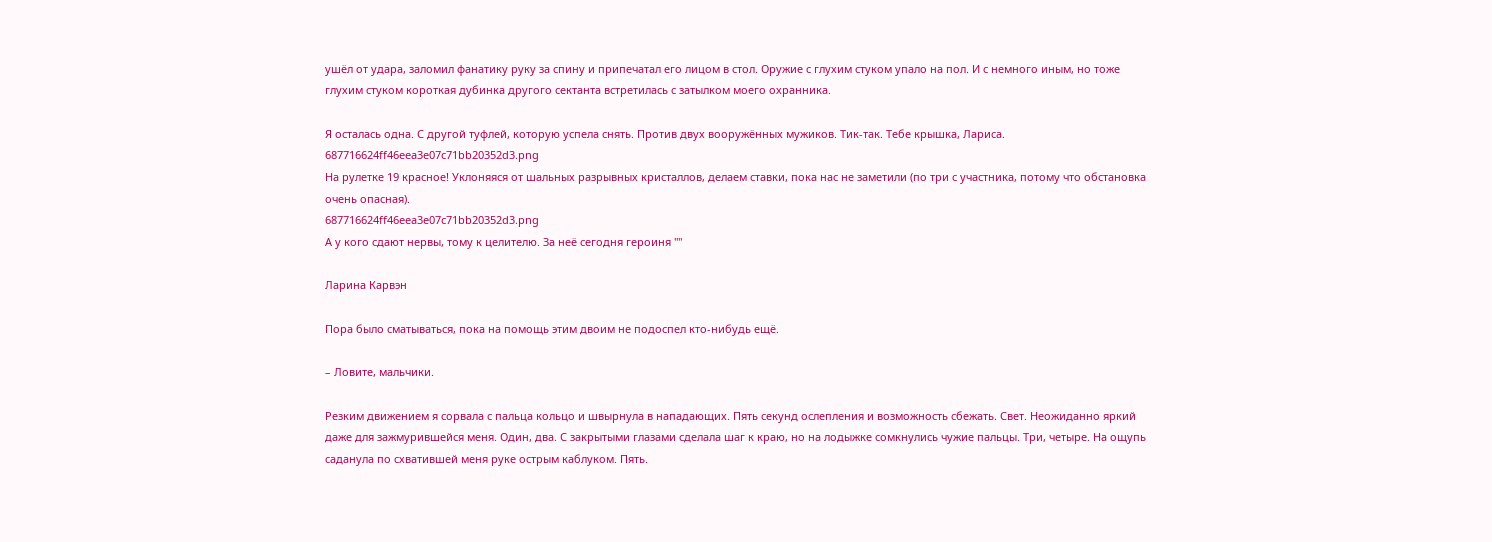ушёл от удара, заломил фанатику руку за спину и припечатал его лицом в стол. Оружие с глухим стуком упало на пол. И с немного иным, но тоже глухим стуком короткая дубинка другого сектанта встретилась с затылком моего охранника.

Я осталась одна. С другой туфлей, которую успела снять. Против двух вооружённых мужиков. Тик-так. Тебе крышка, Лариса.
687716624ff46eea3e07c71bb20352d3.png
На рулетке 19 красное! Уклоняяся от шальных разрывных кристаллов, делаем ставки, пока нас не заметили (по три с участника, потому что обстановка очень опасная).
687716624ff46eea3e07c71bb20352d3.png
А у кого сдают нервы, тому к целителю. За неё сегодня героиня ""

Ларина Карвэн

Пора было сматываться, пока на помощь этим двоим не подоспел кто-нибудь ещё.

– Ловите, мальчики.

Резким движением я сорвала с пальца кольцо и швырнула в нападающих. Пять секунд ослепления и возможность сбежать. Свет. Неожиданно яркий даже для зажмурившейся меня. Один, два. С закрытыми глазами сделала шаг к краю, но на лодыжке сомкнулись чужие пальцы. Три, четыре. На ощупь саданула по схватившей меня руке острым каблуком. Пять.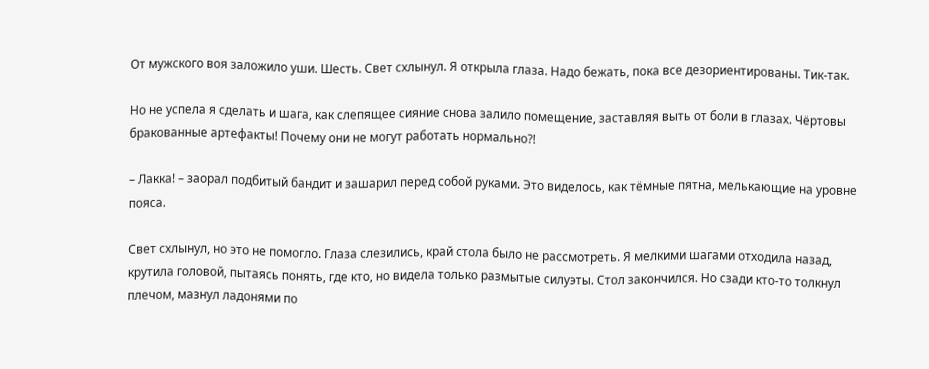От мужского воя заложило уши. Шесть. Свет схлынул. Я открыла глаза. Надо бежать, пока все дезориентированы. Тик-так.

Но не успела я сделать и шага, как слепящее сияние снова залило помещение, заставляя выть от боли в глазах. Чёртовы бракованные артефакты! Почему они не могут работать нормально?!

– Лакка! – заорал подбитый бандит и зашарил перед собой руками. Это виделось, как тёмные пятна, мелькающие на уровне пояса.

Свет схлынул, но это не помогло. Глаза слезились, край стола было не рассмотреть. Я мелкими шагами отходила назад, крутила головой, пытаясь понять, где кто, но видела только размытые силуэты. Стол закончился. Но сзади кто-то толкнул плечом, мазнул ладонями по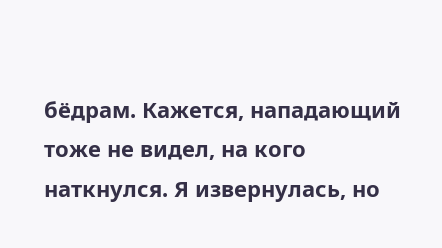бёдрам. Кажется, нападающий тоже не видел, на кого наткнулся. Я извернулась, но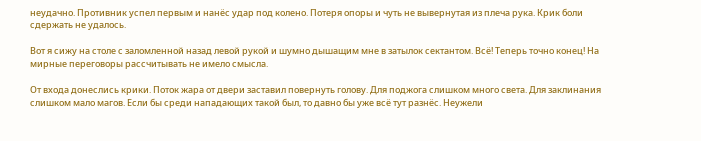неудачно. Противник успел первым и нанёс удар под колено. Потеря опоры и чуть не вывернутая из плеча рука. Крик боли сдержать не удалось.

Вот я сижу на столе с заломленной назад левой рукой и шумно дышащим мне в затылок сектантом. Всё! Теперь точно конец! На мирные переговоры рассчитывать не имело смысла.

От входа донеслись крики. Поток жара от двери заставил повернуть голову. Для поджога слишком много света. Для заклинания слишком мало магов. Если бы среди нападающих такой был, то давно бы уже всё тут разнёс. Неужели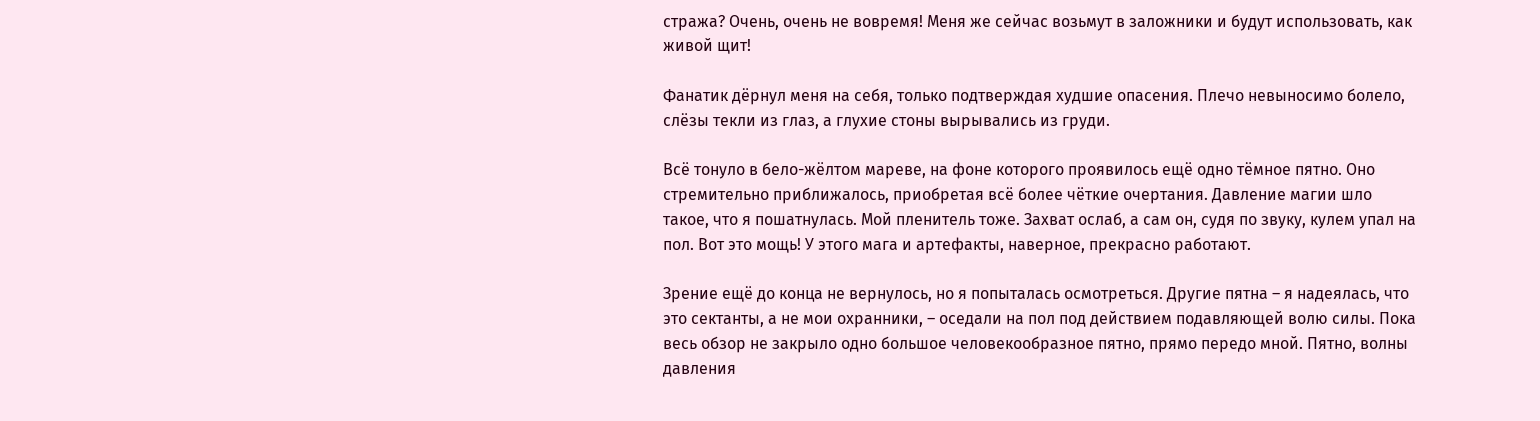стража? Очень, очень не вовремя! Меня же сейчас возьмут в заложники и будут использовать, как живой щит!

Фанатик дёрнул меня на себя, только подтверждая худшие опасения. Плечо невыносимо болело, слёзы текли из глаз, а глухие стоны вырывались из груди.

Всё тонуло в бело-жёлтом мареве, на фоне которого проявилось ещё одно тёмное пятно. Оно стремительно приближалось, приобретая всё более чёткие очертания. Давление магии шло такое, что я пошатнулась. Мой пленитель тоже. Захват ослаб, а сам он, судя по звуку, кулем упал на пол. Вот это мощь! У этого мага и артефакты, наверное, прекрасно работают.

Зрение ещё до конца не вернулось, но я попыталась осмотреться. Другие пятна – я надеялась, что это сектанты, а не мои охранники, – оседали на пол под действием подавляющей волю силы. Пока весь обзор не закрыло одно большое человекообразное пятно, прямо передо мной. Пятно, волны давления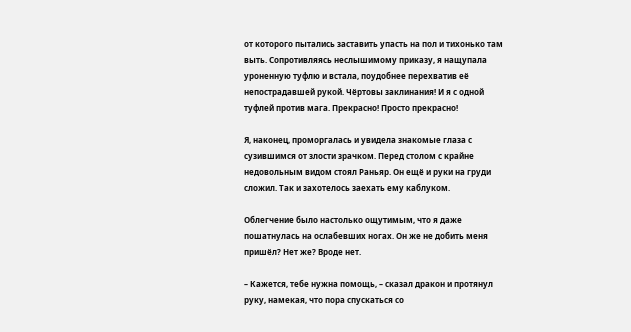от которого пытались заставить упасть на пол и тихонько там выть. Сопротивляясь неслышимому приказу, я нащупала уроненную туфлю и встала, поудобнее перехватив её непострадавшей рукой. Чёртовы заклинания! И я с одной туфлей против мага. Прекрасно! Просто прекрасно!

Я, наконец, проморгалась и увидела знакомые глаза с сузившимся от злости зрачком. Перед столом с крайне недовольным видом стоял Раньяр. Он ещё и руки на груди сложил. Так и захотелось заехать ему каблуком.

Облегчение было настолько ощутимым, что я даже пошатнулась на ослабевших ногах. Он же не добить меня пришёл? Нет же? Вроде нет.

– Кажется, тебе нужна помощь, – сказал дракон и протянул руку, намекая, что пора спускаться со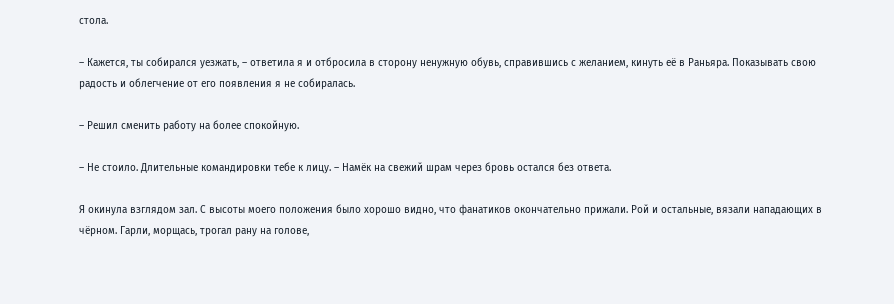стола.

– Кажется, ты собирался уезжать, – ответила я и отбросила в сторону ненужную обувь, справившись с желанием, кинуть её в Раньяра. Показывать свою радость и облегчение от его появления я не собиралась.

– Решил сменить работу на более спокойную.

– Не стоило. Длительные командировки тебе к лицу. – Намёк на свежий шрам через бровь остался без ответа.

Я окинула взглядом зал. С высоты моего положения было хорошо видно, что фанатиков окончательно прижали. Рой и остальные, вязали нападающих в чёрном. Гарли, морщась, трогал рану на голове,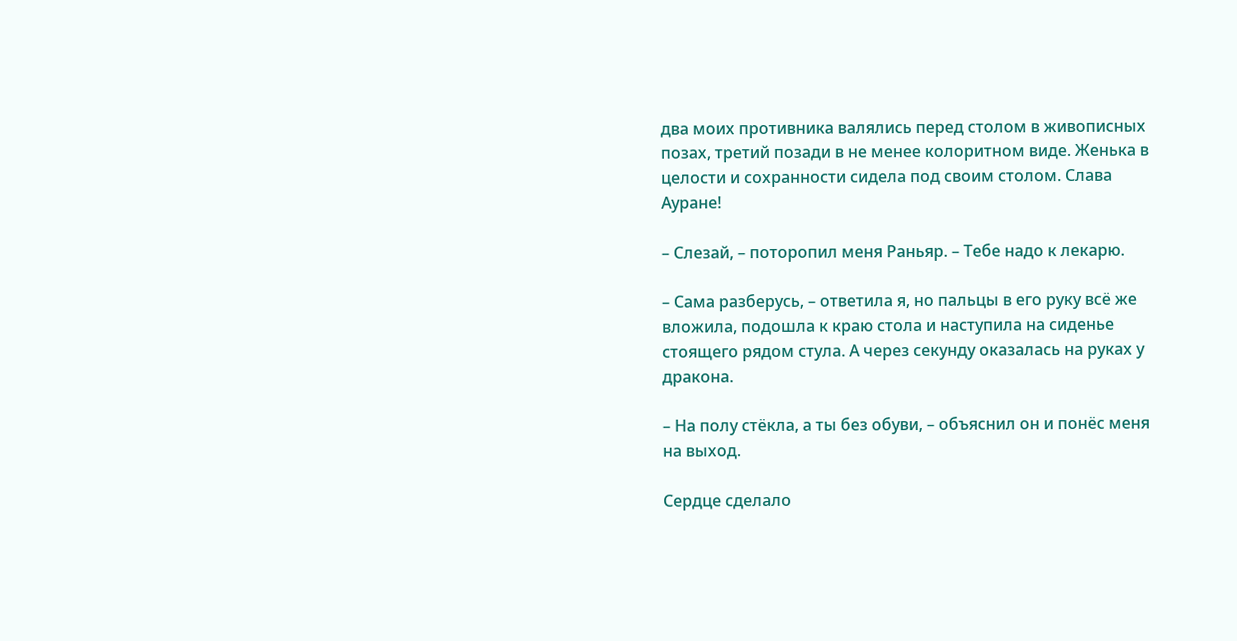два моих противника валялись перед столом в живописных позах, третий позади в не менее колоритном виде. Женька в целости и сохранности сидела под своим столом. Слава Ауране!

– Слезай, – поторопил меня Раньяр. – Тебе надо к лекарю.

– Сама разберусь, – ответила я, но пальцы в его руку всё же вложила, подошла к краю стола и наступила на сиденье стоящего рядом стула. А через секунду оказалась на руках у дракона.

– На полу стёкла, а ты без обуви, – объяснил он и понёс меня на выход.

Сердце сделало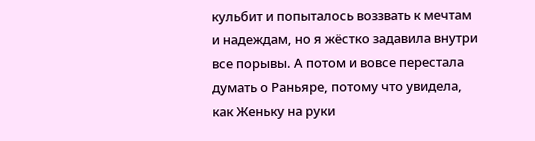кульбит и попыталось воззвать к мечтам и надеждам, но я жёстко задавила внутри все порывы. А потом и вовсе перестала думать о Раньяре, потому что увидела, как Женьку на руки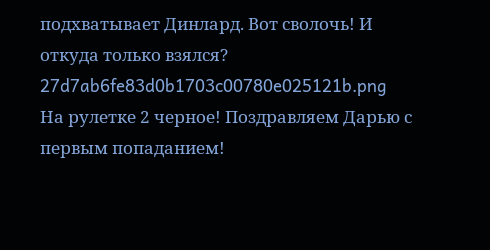подхватывает Динлард. Вот сволочь! И откуда только взялся?
27d7ab6fe83d0b1703c00780e025121b.png
На рулетке 2 черное! Поздравляем Дарью с первым попаданием!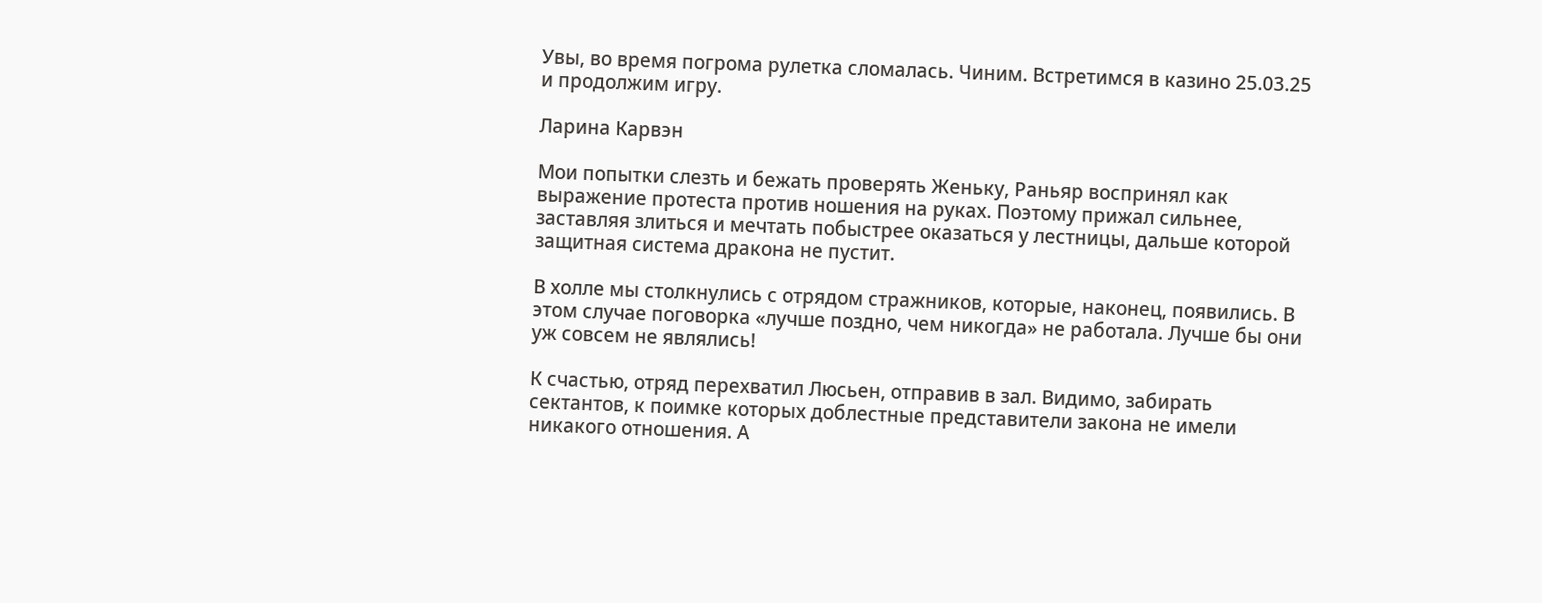Увы, во время погрома рулетка сломалась. Чиним. Встретимся в казино 25.03.25 и продолжим игру.

Ларина Карвэн

Мои попытки слезть и бежать проверять Женьку, Раньяр воспринял как выражение протеста против ношения на руках. Поэтому прижал сильнее, заставляя злиться и мечтать побыстрее оказаться у лестницы, дальше которой защитная система дракона не пустит.

В холле мы столкнулись с отрядом стражников, которые, наконец, появились. В этом случае поговорка «лучше поздно, чем никогда» не работала. Лучше бы они уж совсем не являлись!

К счастью, отряд перехватил Люсьен, отправив в зал. Видимо, забирать сектантов, к поимке которых доблестные представители закона не имели никакого отношения. А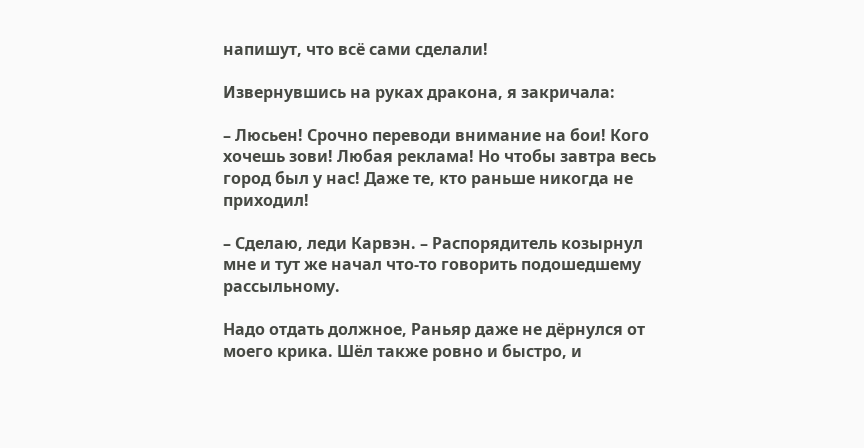напишут, что всё сами сделали!

Извернувшись на руках дракона, я закричала:

– Люсьен! Срочно переводи внимание на бои! Кого хочешь зови! Любая реклама! Но чтобы завтра весь город был у нас! Даже те, кто раньше никогда не приходил!

– Сделаю, леди Карвэн. – Распорядитель козырнул мне и тут же начал что-то говорить подошедшему рассыльному.

Надо отдать должное, Раньяр даже не дёрнулся от моего крика. Шёл также ровно и быстро, и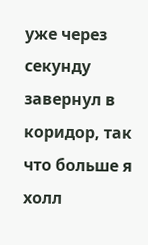уже через секунду завернул в коридор, так что больше я холл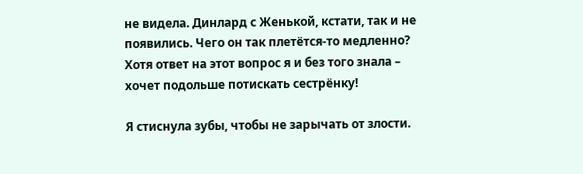не видела. Динлард с Женькой, кстати, так и не появились. Чего он так плетётся-то медленно? Хотя ответ на этот вопрос я и без того знала – хочет подольше потискать сестрёнку!

Я стиснула зубы, чтобы не зарычать от злости.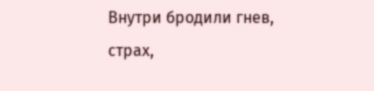Внутри бродили гнев, страх,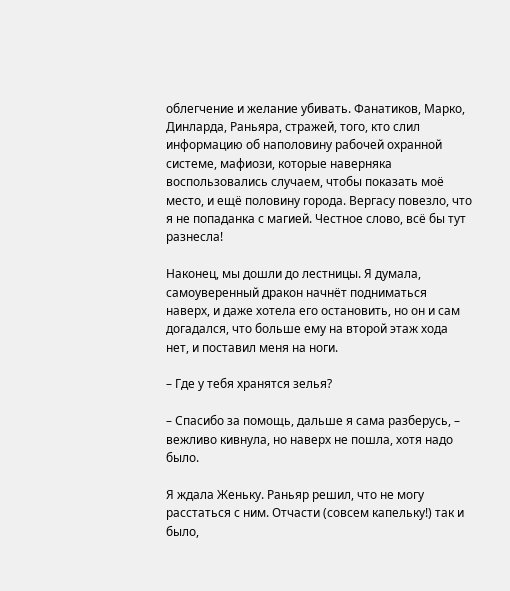облегчение и желание убивать. Фанатиков, Марко, Динларда, Раньяра, стражей, того, кто слил информацию об наполовину рабочей охранной системе, мафиози, которые наверняка воспользовались случаем, чтобы показать моё место, и ещё половину города. Вергасу повезло, что я не попаданка с магией. Честное слово, всё бы тут разнесла!

Наконец, мы дошли до лестницы. Я думала, самоуверенный дракон начнёт подниматься наверх, и даже хотела его остановить, но он и сам догадался, что больше ему на второй этаж хода нет, и поставил меня на ноги.

– Где у тебя хранятся зелья?

– Спасибо за помощь, дальше я сама разберусь, – вежливо кивнула, но наверх не пошла, хотя надо было.

Я ждала Женьку. Раньяр решил, что не могу расстаться с ним. Отчасти (совсем капельку!) так и было,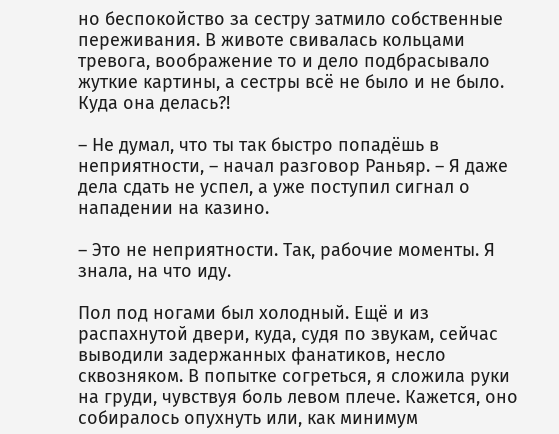но беспокойство за сестру затмило собственные переживания. В животе свивалась кольцами тревога, воображение то и дело подбрасывало жуткие картины, а сестры всё не было и не было. Куда она делась?!

– Не думал, что ты так быстро попадёшь в неприятности, – начал разговор Раньяр. – Я даже дела сдать не успел, а уже поступил сигнал о нападении на казино.

– Это не неприятности. Так, рабочие моменты. Я знала, на что иду.

Пол под ногами был холодный. Ещё и из распахнутой двери, куда, судя по звукам, сейчас выводили задержанных фанатиков, несло сквозняком. В попытке согреться, я сложила руки на груди, чувствуя боль левом плече. Кажется, оно собиралось опухнуть или, как минимум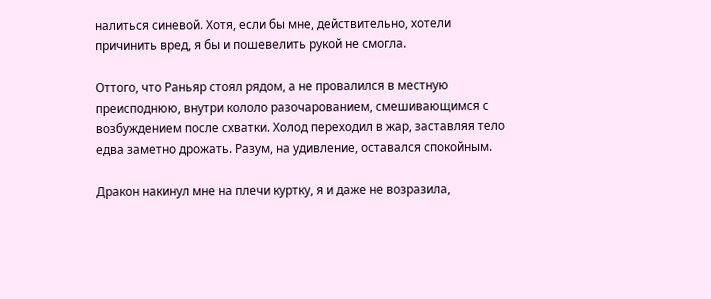налиться синевой. Хотя, если бы мне, действительно, хотели причинить вред, я бы и пошевелить рукой не смогла.

Оттого, что Раньяр стоял рядом, а не провалился в местную преисподнюю, внутри кололо разочарованием, смешивающимся с возбуждением после схватки. Холод переходил в жар, заставляя тело едва заметно дрожать. Разум, на удивление, оставался спокойным.

Дракон накинул мне на плечи куртку, я и даже не возразила,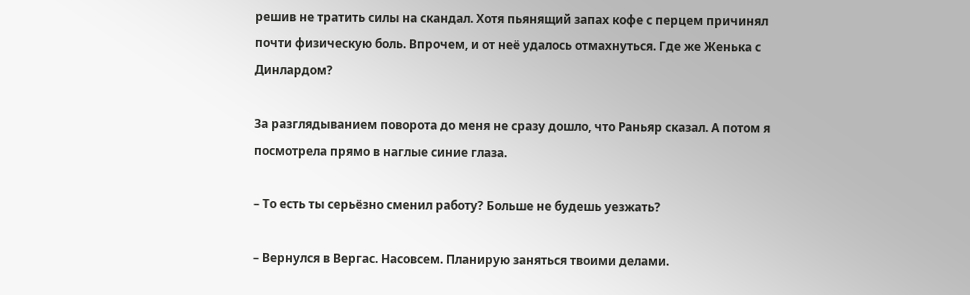решив не тратить силы на скандал. Хотя пьянящий запах кофе с перцем причинял почти физическую боль. Впрочем, и от неё удалось отмахнуться. Где же Женька с Динлардом?

За разглядыванием поворота до меня не сразу дошло, что Раньяр сказал. А потом я посмотрела прямо в наглые синие глаза.

– То есть ты серьёзно сменил работу? Больше не будешь уезжать?

– Вернулся в Вергас. Насовсем. Планирую заняться твоими делами.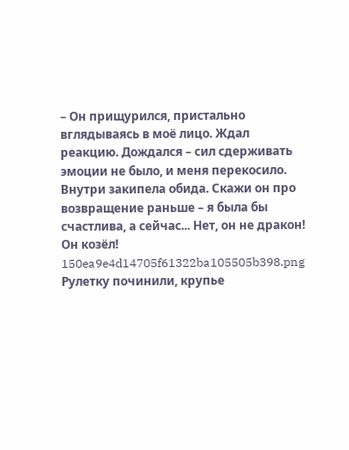– Он прищурился, пристально вглядываясь в моё лицо. Ждал реакцию. Дождался – сил сдерживать эмоции не было, и меня перекосило. Внутри закипела обида. Скажи он про возвращение раньше – я была бы счастлива, а сейчас... Нет, он не дракон! Он козёл!
150ea9e4d14705f61322ba105505b398.png
Рулетку починили, крупье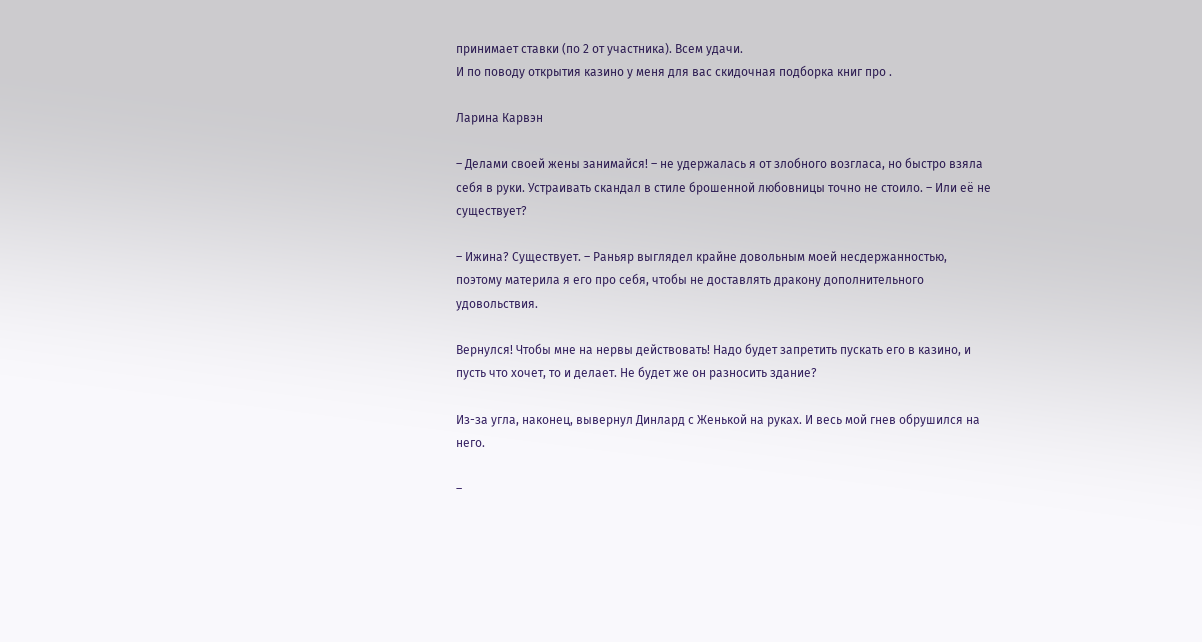принимает ставки (по 2 от участника). Всем удачи.
И по поводу открытия казино у меня для вас скидочная подборка книг про .

Ларина Карвэн

– Делами своей жены занимайся! – не удержалась я от злобного возгласа, но быстро взяла себя в руки. Устраивать скандал в стиле брошенной любовницы точно не стоило. – Или её не существует?

– Ижина? Существует. – Раньяр выглядел крайне довольным моей несдержанностью, поэтому материла я его про себя, чтобы не доставлять дракону дополнительного удовольствия.

Вернулся! Чтобы мне на нервы действовать! Надо будет запретить пускать его в казино, и пусть что хочет, то и делает. Не будет же он разносить здание?

Из-за угла, наконец, вывернул Динлард с Женькой на руках. И весь мой гнев обрушился на него.

–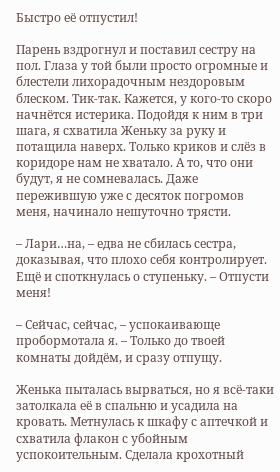Быстро её отпустил!

Парень вздрогнул и поставил сестру на пол. Глаза у той были просто огромные и блестели лихорадочным нездоровым блеском. Тик-так. Кажется, у кого-то скоро начнётся истерика. Подойдя к ним в три шага, я схватила Женьку за руку и потащила наверх. Только криков и слёз в коридоре нам не хватало. А то, что они будут, я не сомневалась. Даже пережившую уже с десяток погромов меня, начинало нешуточно трясти.

– Лари…на, – едва не сбилась сестра, доказывая, что плохо себя контролирует. Ещё и споткнулась о ступеньку. – Отпусти меня!

– Сейчас, сейчас, – успокаивающе пробормотала я. – Только до твоей комнаты дойдём, и сразу отпущу.

Женька пыталась вырваться, но я всё-таки затолкала её в спальню и усадила на кровать. Метнулась к шкафу с аптечкой и схватила флакон с убойным успокоительным. Сделала крохотный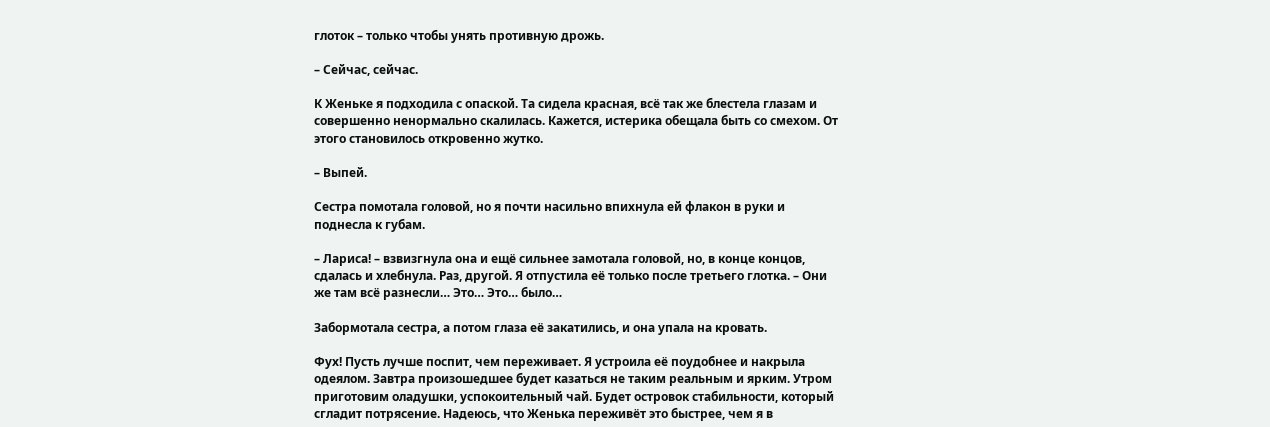глоток – только чтобы унять противную дрожь.

– Сейчас, сейчас.

К Женьке я подходила с опаской. Та сидела красная, всё так же блестела глазам и совершенно ненормально скалилась. Кажется, истерика обещала быть со смехом. От этого становилось откровенно жутко.

– Выпей.

Сестра помотала головой, но я почти насильно впихнула ей флакон в руки и поднесла к губам.

– Лариса! – взвизгнула она и ещё сильнее замотала головой, но, в конце концов, сдалась и хлебнула. Раз, другой. Я отпустила её только после третьего глотка. – Они же там всё разнесли… Это… Это… было…

Забормотала сестра, а потом глаза её закатились, и она упала на кровать.

Фух! Пусть лучше поспит, чем переживает. Я устроила её поудобнее и накрыла одеялом. Завтра произошедшее будет казаться не таким реальным и ярким. Утром приготовим оладушки, успокоительный чай. Будет островок стабильности, который сгладит потрясение. Надеюсь, что Женька переживёт это быстрее, чем я в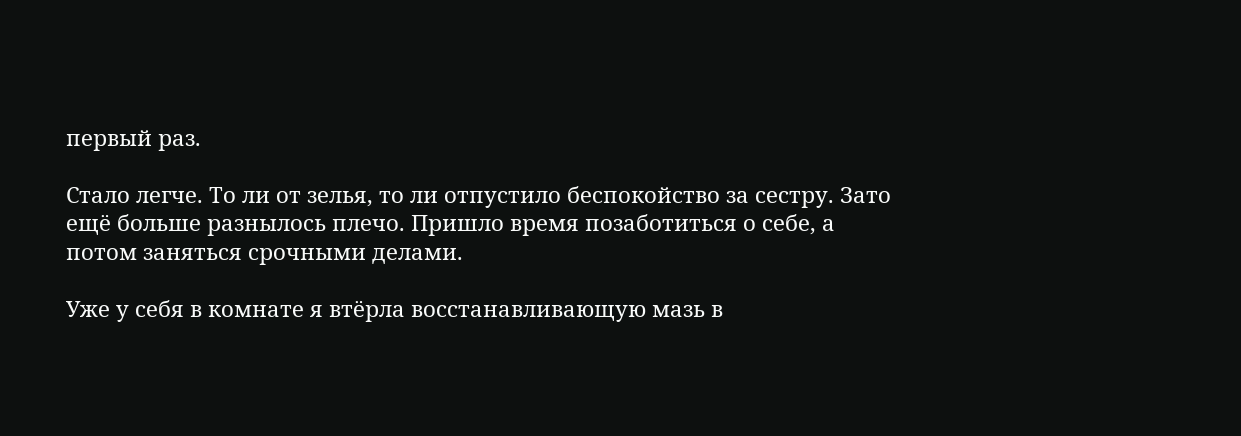первый раз.

Стало легче. То ли от зелья, то ли отпустило беспокойство за сестру. Зато ещё больше разнылось плечо. Пришло время позаботиться о себе, а потом заняться срочными делами.

Уже у себя в комнате я втёрла восстанавливающую мазь в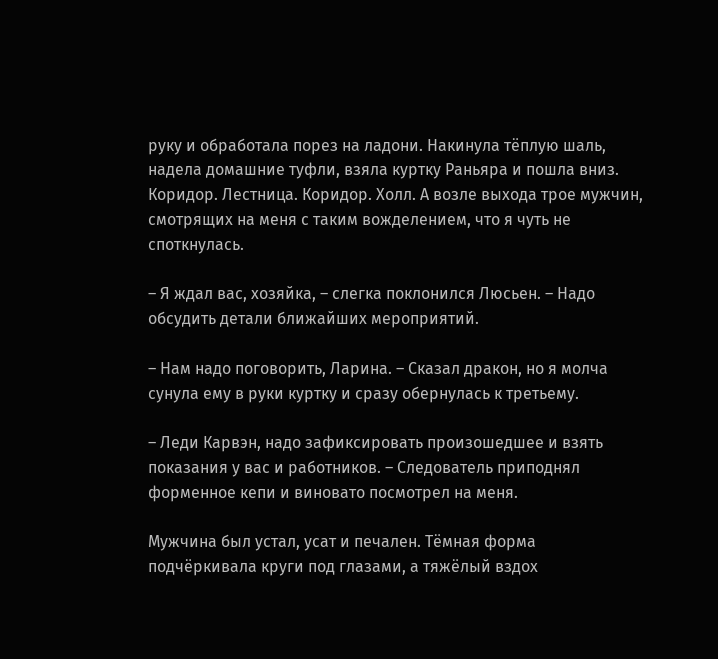руку и обработала порез на ладони. Накинула тёплую шаль, надела домашние туфли, взяла куртку Раньяра и пошла вниз. Коридор. Лестница. Коридор. Холл. А возле выхода трое мужчин, смотрящих на меня с таким вожделением, что я чуть не споткнулась.

– Я ждал вас, хозяйка, – слегка поклонился Люсьен. – Надо обсудить детали ближайших мероприятий.

– Нам надо поговорить, Ларина. – Сказал дракон, но я молча сунула ему в руки куртку и сразу обернулась к третьему.

– Леди Карвэн, надо зафиксировать произошедшее и взять показания у вас и работников. – Следователь приподнял форменное кепи и виновато посмотрел на меня.

Мужчина был устал, усат и печален. Тёмная форма подчёркивала круги под глазами, а тяжёлый вздох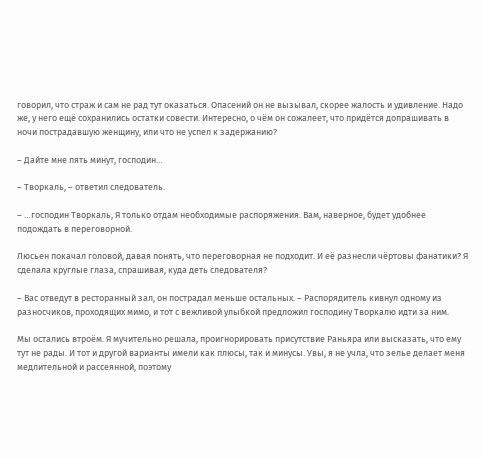говорил, что страж и сам не рад тут оказаться. Опасений он не вызывал, скорее жалость и удивление. Надо же, у него ещё сохранились остатки совести. Интересно, о чём он сожалеет, что придётся допрашивать в ночи пострадавшую женщину, или что не успел к задержанию?

– Дайте мне пять минут, господин…

– Творкаль, – ответил следователь.

– …господин Творкаль, Я только отдам необходимые распоряжения. Вам, наверное, будет удобнее подождать в переговорной.

Люсьен покачал головой, давая понять, что переговорная не подходит. И её разнесли чёртовы фанатики? Я сделала круглые глаза, спрашивая, куда деть следователя?

– Вас отведут в ресторанный зал, он пострадал меньше остальных. – Распорядитель кивнул одному из разносчиков, проходящих мимо, и тот с вежливой улыбкой предложил господину Творкалю идти за ним.

Мы остались втроём. Я мучительно решала, проигнорировать присутствие Раньяра или высказать, что ему тут не рады. И тот и другой варианты имели как плюсы, так и минусы. Увы, я не учла, что зелье делает меня медлительной и рассеянной, поэтому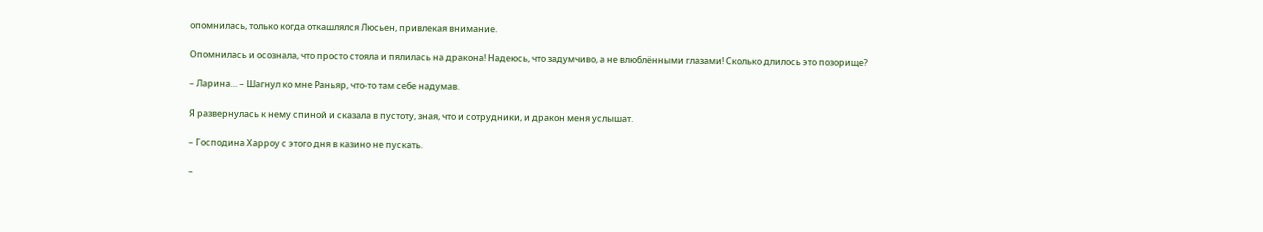опомнилась, только когда откашлялся Люсьен, привлекая внимание.

Опомнилась и осознала, что просто стояла и пялилась на дракона! Надеюсь, что задумчиво, а не влюблёнными глазами! Сколько длилось это позорище?

– Ларина… – Шагнул ко мне Раньяр, что-то там себе надумав.

Я развернулась к нему спиной и сказала в пустоту, зная, что и сотрудники, и дракон меня услышат.

– Господина Харроу с этого дня в казино не пускать.

–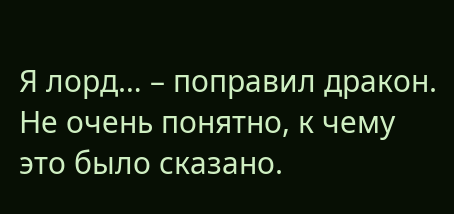Я лорд… – поправил дракон. Не очень понятно, к чему это было сказано.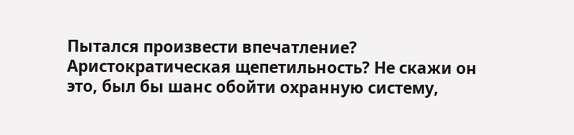Пытался произвести впечатление? Аристократическая щепетильность? Не скажи он это, был бы шанс обойти охранную систему,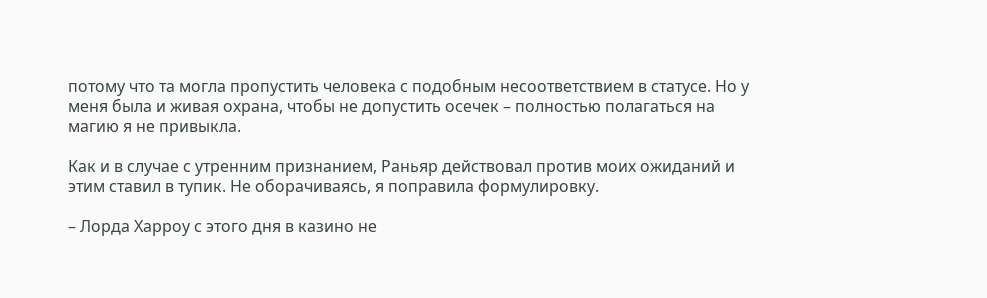потому что та могла пропустить человека с подобным несоответствием в статусе. Но у меня была и живая охрана, чтобы не допустить осечек – полностью полагаться на магию я не привыкла.

Как и в случае с утренним признанием, Раньяр действовал против моих ожиданий и этим ставил в тупик. Не оборачиваясь, я поправила формулировку.

– Лорда Харроу с этого дня в казино не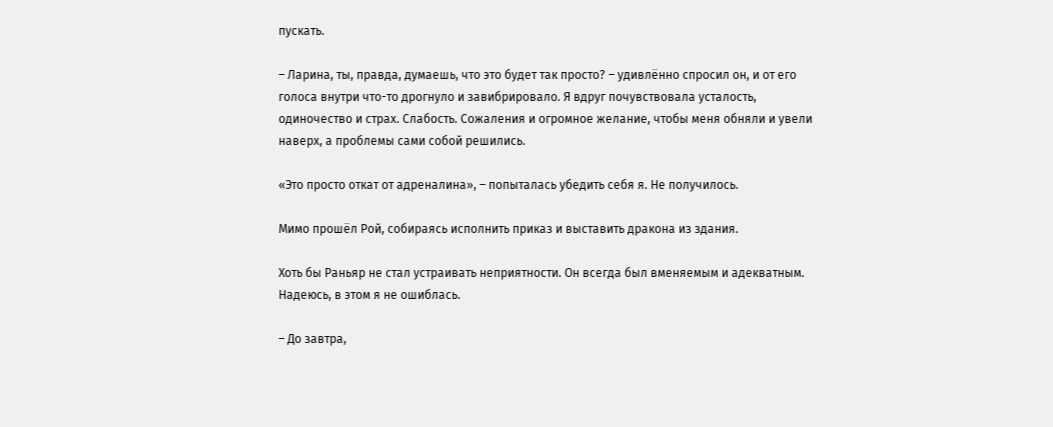пускать.

– Ларина, ты, правда, думаешь, что это будет так просто? – удивлённо спросил он, и от его голоса внутри что-то дрогнуло и завибрировало. Я вдруг почувствовала усталость, одиночество и страх. Слабость. Сожаления и огромное желание, чтобы меня обняли и увели наверх, а проблемы сами собой решились.

«Это просто откат от адреналина», – попыталась убедить себя я. Не получилось.

Мимо прошёл Рой, собираясь исполнить приказ и выставить дракона из здания.

Хоть бы Раньяр не стал устраивать неприятности. Он всегда был вменяемым и адекватным. Надеюсь, в этом я не ошиблась.

– До завтра,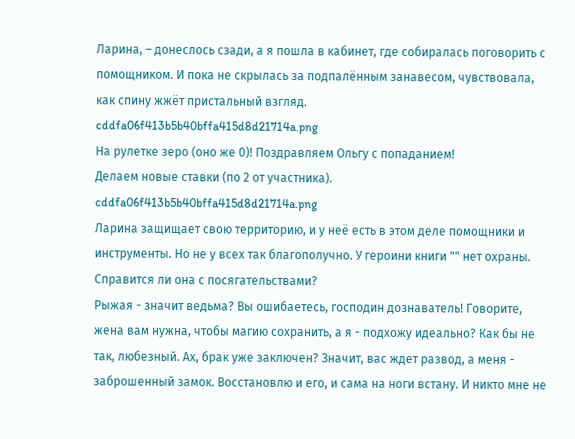Ларина, – донеслось сзади, а я пошла в кабинет, где собиралась поговорить с помощником. И пока не скрылась за подпалённым занавесом, чувствовала, как спину жжёт пристальный взгляд.
cddfa06f413b5b40bffa415d8d21714a.png
На рулетке зеро (оно же 0)! Поздравляем Ольгу с попаданием!
Делаем новые ставки (по 2 от участника).
cddfa06f413b5b40bffa415d8d21714a.png
Ларина защищает свою территорию, и у неё есть в этом деле помощники и инструменты. Но не у всех так благополучно. У героини книги "" нет охраны. Справится ли она с посягательствами?
Рыжая - значит ведьма? Вы ошибаетесь, господин дознаватель! Говорите, жена вам нужна, чтобы магию сохранить, а я - подхожу идеально? Как бы не так, любезный. Ах, брак уже заключен? Значит, вас ждет развод, а меня - заброшенный замок. Восстановлю и его, и сама на ноги встану. И никто мне не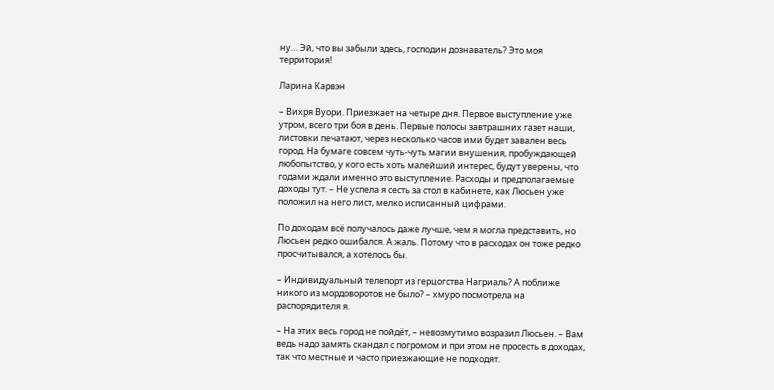ну… Эй, что вы забыли здесь, господин дознаватель? Это моя территория!

Ларина Карвэн

– Вихря Вуори. Приезжает на четыре дня. Первое выступление уже утром, всего три боя в день. Первые полосы завтрашних газет наши, листовки печатают, через несколько часов ими будет завален весь город. На бумаге совсем чуть-чуть магии внушения, пробуждающей любопытство, у кого есть хоть малейший интерес, будут уверены, что годами ждали именно это выступление. Расходы и предполагаемые доходы тут. – Не успела я сесть за стол в кабинете, как Люсьен уже положил на него лист, мелко исписанный цифрами.

По доходам всё получалось даже лучше, чем я могла представить, но Люсьен редко ошибался. А жаль. Потому что в расходах он тоже редко просчитывался, а хотелось бы.

– Индивидуальный телепорт из герцогства Нагриаль? А поближе никого из мордоворотов не было? – хмуро посмотрела на распорядителя я.

– На этих весь город не пойдёт, – невозмутимо возразил Люсьен. – Вам ведь надо замять скандал с погромом и при этом не просесть в доходах, так что местные и часто приезжающие не подходят.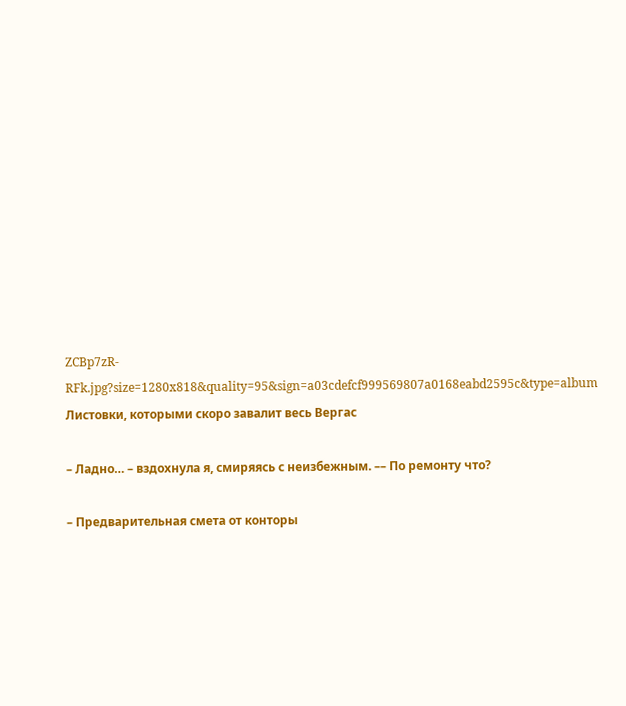ZCBp7zR-RFk.jpg?size=1280x818&quality=95&sign=a03cdefcf999569807a0168eabd2595c&type=album
Листовки, которыми скоро завалит весь Вергас

– Ладно… – вздохнула я, смиряясь с неизбежным. –– По ремонту что?

– Предварительная смета от конторы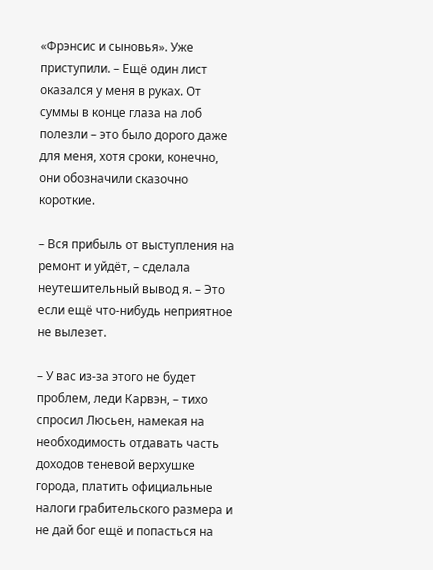«Фрэнсис и сыновья». Уже приступили. – Ещё один лист оказался у меня в руках. От суммы в конце глаза на лоб полезли – это было дорого даже для меня, хотя сроки, конечно, они обозначили сказочно короткие.

– Вся прибыль от выступления на ремонт и уйдёт, – сделала неутешительный вывод я. – Это если ещё что-нибудь неприятное не вылезет.

– У вас из-за этого не будет проблем, леди Карвэн, – тихо спросил Люсьен, намекая на необходимость отдавать часть доходов теневой верхушке города, платить официальные налоги грабительского размера и не дай бог ещё и попасться на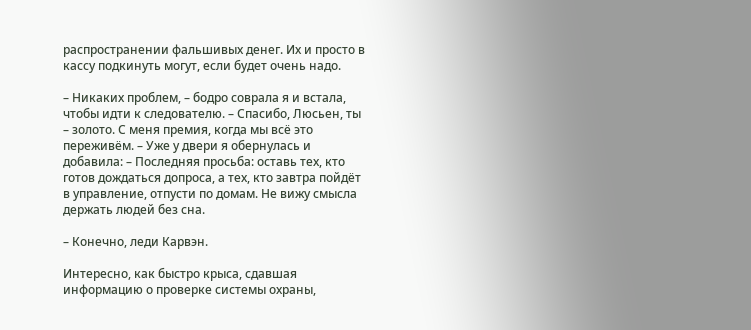распространении фальшивых денег. Их и просто в кассу подкинуть могут, если будет очень надо.

– Никаких проблем, – бодро соврала я и встала, чтобы идти к следователю. – Спасибо, Люсьен, ты – золото. С меня премия, когда мы всё это переживём. – Уже у двери я обернулась и добавила: – Последняя просьба: оставь тех, кто готов дождаться допроса, а тех, кто завтра пойдёт в управление, отпусти по домам. Не вижу смысла держать людей без сна.

– Конечно, леди Карвэн.

Интересно, как быстро крыса, сдавшая информацию о проверке системы охраны,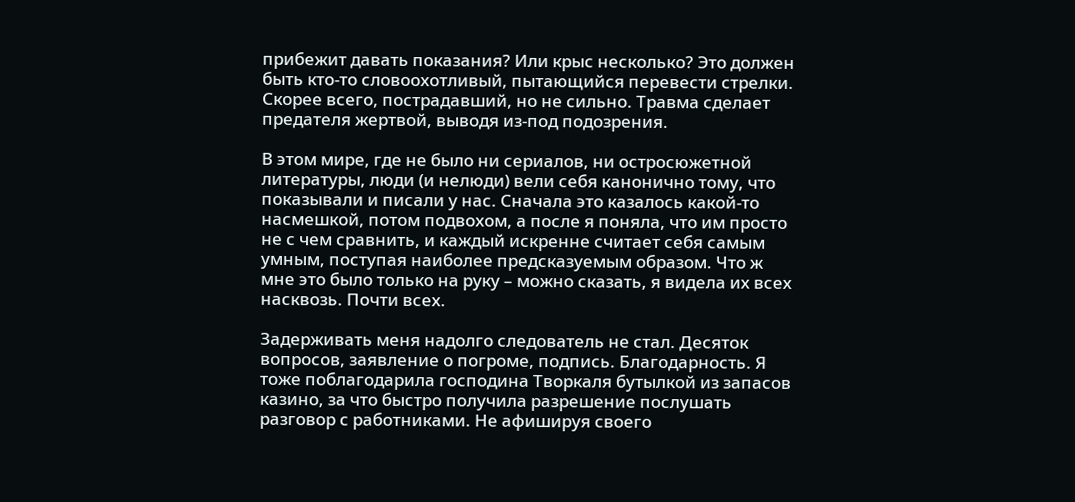прибежит давать показания? Или крыс несколько? Это должен быть кто-то словоохотливый, пытающийся перевести стрелки. Скорее всего, пострадавший, но не сильно. Травма сделает предателя жертвой, выводя из-под подозрения.

В этом мире, где не было ни сериалов, ни остросюжетной литературы, люди (и нелюди) вели себя канонично тому, что показывали и писали у нас. Сначала это казалось какой-то насмешкой, потом подвохом, а после я поняла, что им просто не с чем сравнить, и каждый искренне считает себя самым умным, поступая наиболее предсказуемым образом. Что ж мне это было только на руку – можно сказать, я видела их всех насквозь. Почти всех.

Задерживать меня надолго следователь не стал. Десяток вопросов, заявление о погроме, подпись. Благодарность. Я тоже поблагодарила господина Творкаля бутылкой из запасов казино, за что быстро получила разрешение послушать разговор с работниками. Не афишируя своего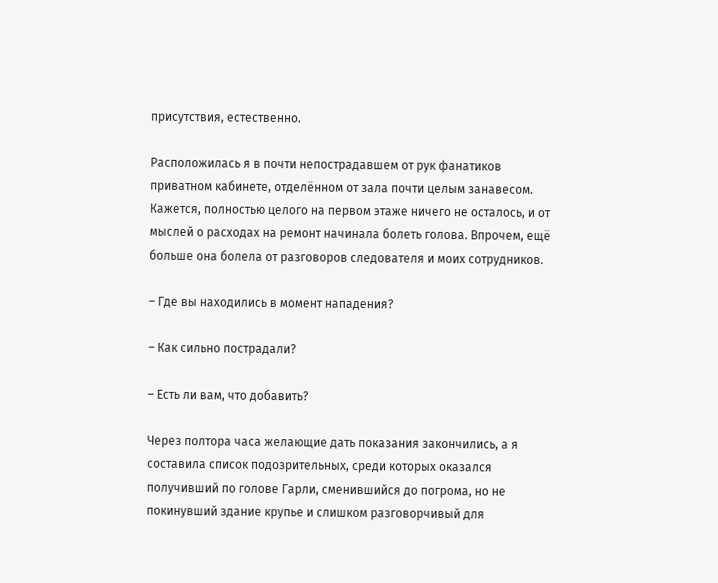присутствия, естественно.

Расположилась я в почти непострадавшем от рук фанатиков приватном кабинете, отделённом от зала почти целым занавесом. Кажется, полностью целого на первом этаже ничего не осталось, и от мыслей о расходах на ремонт начинала болеть голова. Впрочем, ещё больше она болела от разговоров следователя и моих сотрудников.

– Где вы находились в момент нападения?

– Как сильно пострадали?

– Есть ли вам, что добавить?

Через полтора часа желающие дать показания закончились, а я составила список подозрительных, среди которых оказался получивший по голове Гарли, сменившийся до погрома, но не покинувший здание крупье и слишком разговорчивый для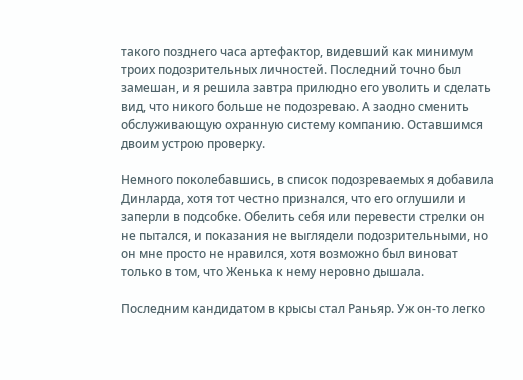такого позднего часа артефактор, видевший как минимум троих подозрительных личностей. Последний точно был замешан, и я решила завтра прилюдно его уволить и сделать вид, что никого больше не подозреваю. А заодно сменить обслуживающую охранную систему компанию. Оставшимся двоим устрою проверку.

Немного поколебавшись, в список подозреваемых я добавила Динларда, хотя тот честно признался, что его оглушили и заперли в подсобке. Обелить себя или перевести стрелки он не пытался, и показания не выглядели подозрительными, но он мне просто не нравился, хотя возможно был виноват только в том, что Женька к нему неровно дышала.

Последним кандидатом в крысы стал Раньяр. Уж он-то легко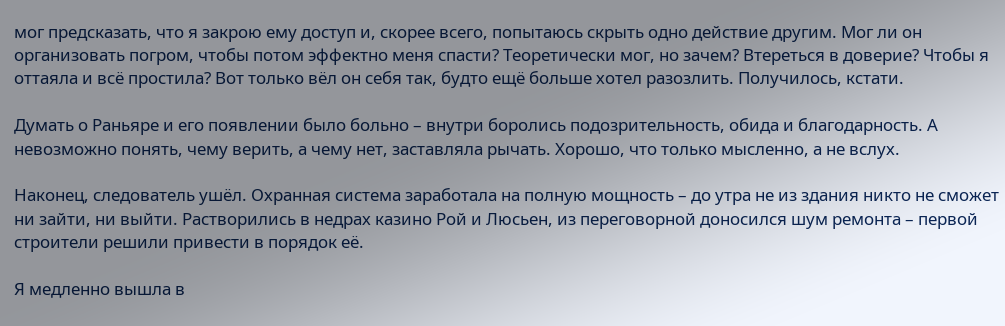мог предсказать, что я закрою ему доступ и, скорее всего, попытаюсь скрыть одно действие другим. Мог ли он организовать погром, чтобы потом эффектно меня спасти? Теоретически мог, но зачем? Втереться в доверие? Чтобы я оттаяла и всё простила? Вот только вёл он себя так, будто ещё больше хотел разозлить. Получилось, кстати.

Думать о Раньяре и его появлении было больно – внутри боролись подозрительность, обида и благодарность. А невозможно понять, чему верить, а чему нет, заставляла рычать. Хорошо, что только мысленно, а не вслух.

Наконец, следователь ушёл. Охранная система заработала на полную мощность – до утра не из здания никто не сможет ни зайти, ни выйти. Растворились в недрах казино Рой и Люсьен, из переговорной доносился шум ремонта – первой строители решили привести в порядок её.

Я медленно вышла в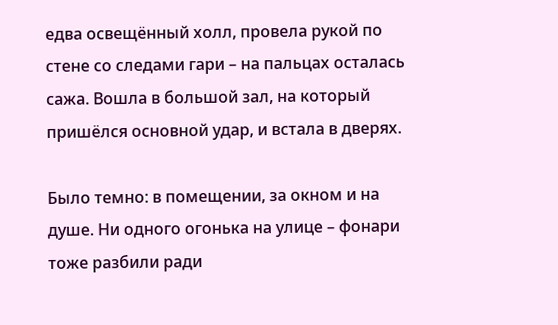едва освещённый холл, провела рукой по стене со следами гари – на пальцах осталась сажа. Вошла в большой зал, на который пришёлся основной удар, и встала в дверях.

Было темно: в помещении, за окном и на душе. Ни одного огонька на улице – фонари тоже разбили ради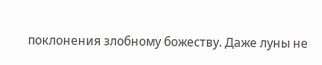поклонения злобному божеству. Даже луны не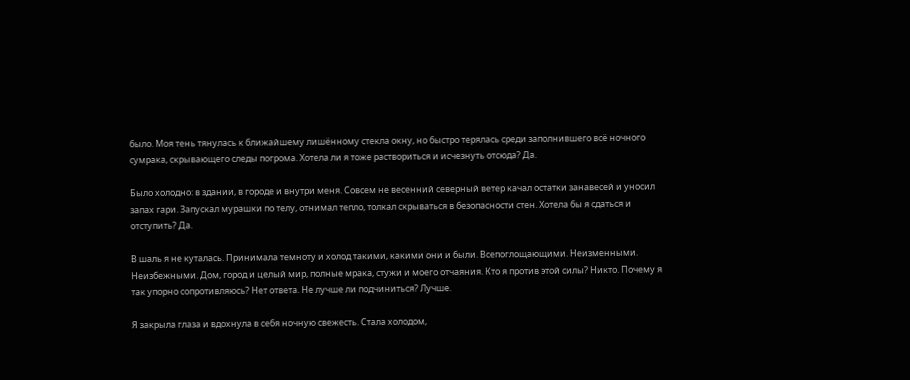было. Моя тень тянулась к ближайшему лишённому стекла окну, но быстро терялась среди заполнившего всё ночного сумрака, скрывающего следы погрома. Хотела ли я тоже раствориться и исчезнуть отсюда? Да.

Было холодно: в здании, в городе и внутри меня. Совсем не весенний северный ветер качал остатки занавесей и уносил запах гари. Запускал мурашки по телу, отнимал тепло, толкал скрываться в безопасности стен. Хотела бы я сдаться и отступить? Да.

В шаль я не куталась. Принимала темноту и холод такими, какими они и были. Всепоглощающими. Неизменными. Неизбежными. Дом, город и целый мир, полные мрака, стужи и моего отчаяния. Кто я против этой силы? Никто. Почему я так упорно сопротивляюсь? Нет ответа. Не лучше ли подчиниться? Лучше.

Я закрыла глаза и вдохнула в себя ночную свежесть. Стала холодом,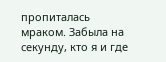пропиталась мраком. Забыла на секунду, кто я и где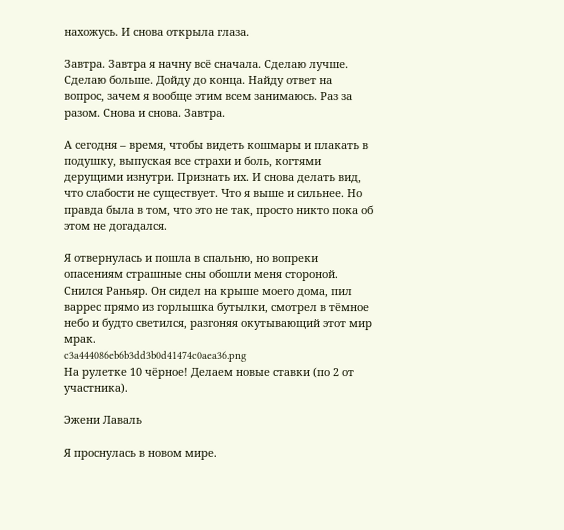нахожусь. И снова открыла глаза.

Завтра. Завтра я начну всё сначала. Сделаю лучше. Сделаю больше. Дойду до конца. Найду ответ на вопрос, зачем я вообще этим всем занимаюсь. Раз за разом. Снова и снова. Завтра.

А сегодня – время, чтобы видеть кошмары и плакать в подушку, выпуская все страхи и боль, когтями дерущими изнутри. Признать их. И снова делать вид, что слабости не существует. Что я выше и сильнее. Но правда была в том, что это не так, просто никто пока об этом не догадался.

Я отвернулась и пошла в спальню, но вопреки опасениям страшные сны обошли меня стороной. Снился Раньяр. Он сидел на крыше моего дома, пил варрес прямо из горлышка бутылки, смотрел в тёмное небо и будто светился, разгоняя окутывающий этот мир мрак.
c3a444086eb6b3dd3b0d41474c0aea36.png
На рулетке 10 чёрное! Делаем новые ставки (по 2 от участника).

Эжени Лаваль

Я проснулась в новом мире.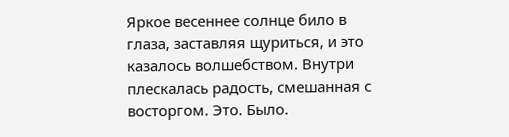Яркое весеннее солнце било в глаза, заставляя щуриться, и это казалось волшебством. Внутри плескалась радость, смешанная с восторгом. Это. Было.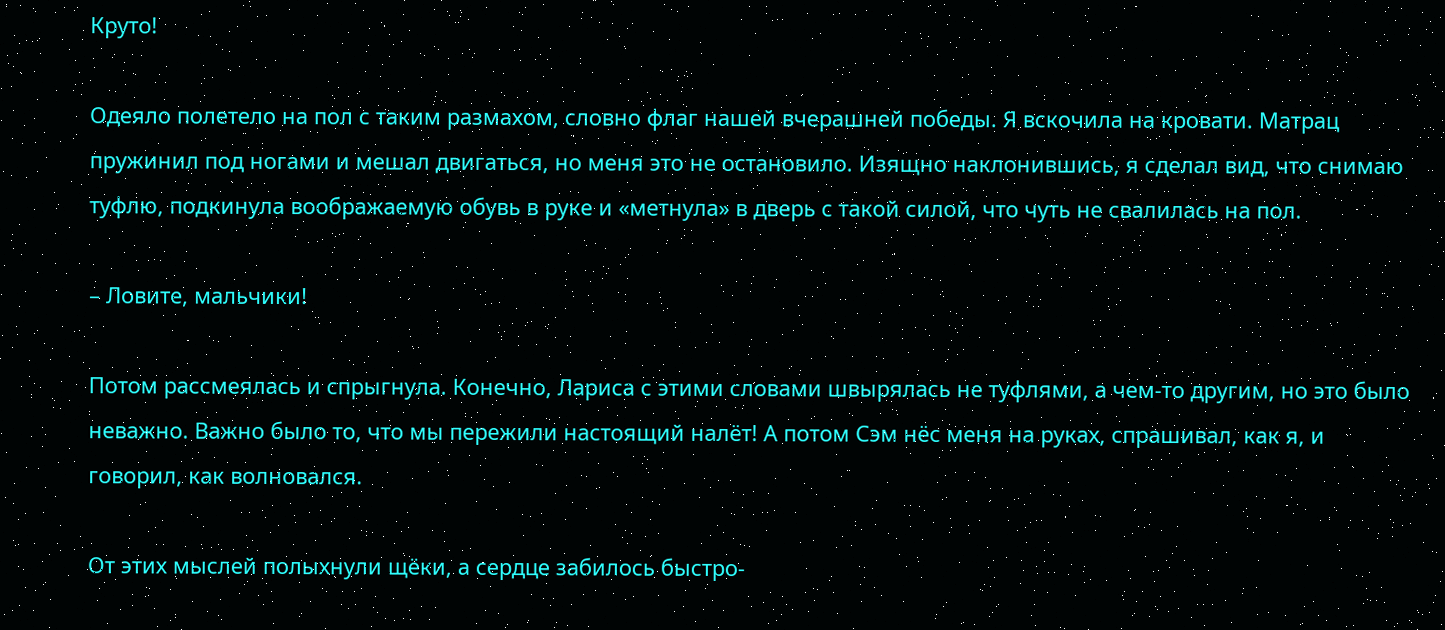Круто!

Одеяло полетело на пол с таким размахом, словно флаг нашей вчерашней победы. Я вскочила на кровати. Матрац пружинил под ногами и мешал двигаться, но меня это не остановило. Изящно наклонившись, я сделал вид, что снимаю туфлю, подкинула воображаемую обувь в руке и «метнула» в дверь с такой силой, что чуть не свалилась на пол.

– Ловите, мальчики!

Потом рассмеялась и спрыгнула. Конечно, Лариса с этими словами швырялась не туфлями, а чем-то другим, но это было неважно. Важно было то, что мы пережили настоящий налёт! А потом Сэм нёс меня на руках, спрашивал, как я, и говорил, как волновался.

От этих мыслей полыхнули щёки, а сердце забилось быстро-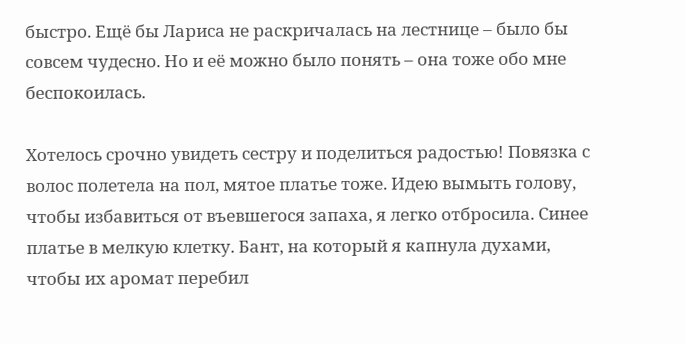быстро. Ещё бы Лариса не раскричалась на лестнице – было бы совсем чудесно. Но и её можно было понять – она тоже обо мне беспокоилась.

Хотелось срочно увидеть сестру и поделиться радостью! Повязка с волос полетела на пол, мятое платье тоже. Идею вымыть голову, чтобы избавиться от въевшегося запаха, я легко отбросила. Синее платье в мелкую клетку. Бант, на который я капнула духами, чтобы их аромат перебил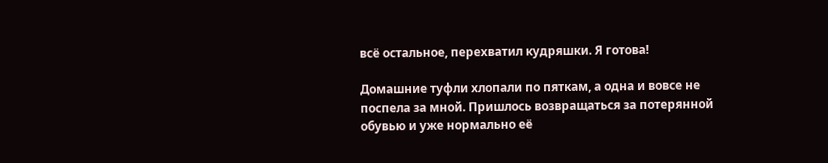всё остальное, перехватил кудряшки. Я готова!

Домашние туфли хлопали по пяткам, а одна и вовсе не поспела за мной. Пришлось возвращаться за потерянной обувью и уже нормально её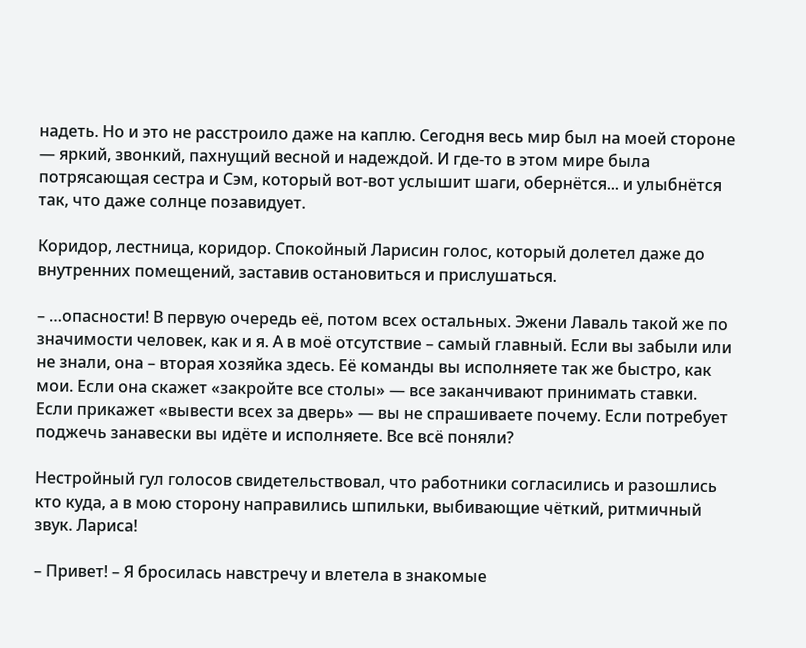надеть. Но и это не расстроило даже на каплю. Сегодня весь мир был на моей стороне — яркий, звонкий, пахнущий весной и надеждой. И где-то в этом мире была потрясающая сестра и Сэм, который вот-вот услышит шаги, обернётся... и улыбнётся так, что даже солнце позавидует.

Коридор, лестница, коридор. Спокойный Ларисин голос, который долетел даже до внутренних помещений, заставив остановиться и прислушаться.

– …опасности! В первую очередь её, потом всех остальных. Эжени Лаваль такой же по значимости человек, как и я. А в моё отсутствие – самый главный. Если вы забыли или не знали, она – вторая хозяйка здесь. Её команды вы исполняете так же быстро, как мои. Если она скажет «закройте все столы» — все заканчивают принимать ставки. Если прикажет «вывести всех за дверь» — вы не спрашиваете почему. Если потребует поджечь занавески вы идёте и исполняете. Все всё поняли?

Нестройный гул голосов свидетельствовал, что работники согласились и разошлись кто куда, а в мою сторону направились шпильки, выбивающие чёткий, ритмичный звук. Лариса!

– Привет! – Я бросилась навстречу и влетела в знакомые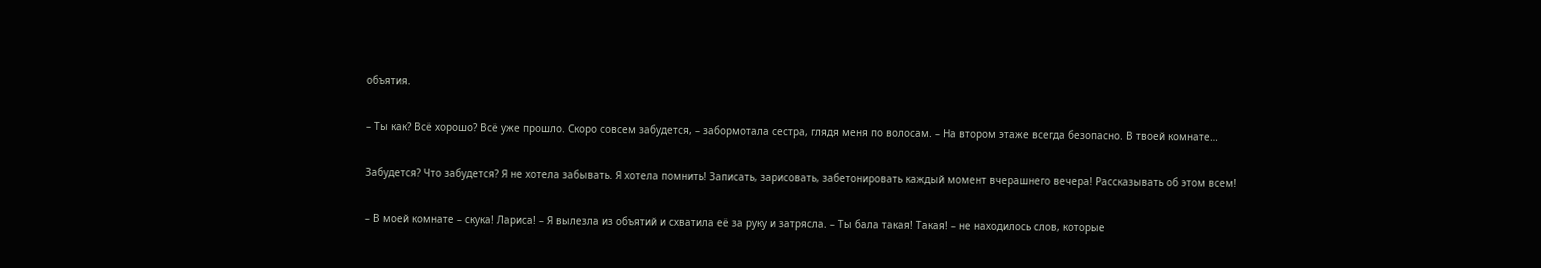объятия.

– Ты как? Всё хорошо? Всё уже прошло. Скоро совсем забудется, – забормотала сестра, глядя меня по волосам. – На втором этаже всегда безопасно. В твоей комнате…

Забудется? Что забудется? Я не хотела забывать. Я хотела помнить! Записать, зарисовать, забетонировать каждый момент вчерашнего вечера! Рассказывать об этом всем!

– В моей комнате – скука! Лариса! – Я вылезла из объятий и схватила её за руку и затрясла. – Ты бала такая! Такая! – не находилось слов, которые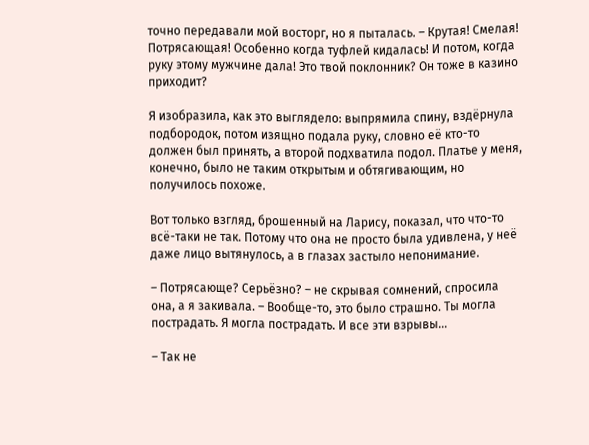точно передавали мой восторг, но я пыталась. – Крутая! Смелая! Потрясающая! Особенно когда туфлей кидалась! И потом, когда руку этому мужчине дала! Это твой поклонник? Он тоже в казино приходит?

Я изобразила, как это выглядело: выпрямила спину, вздёрнула подбородок, потом изящно подала руку, словно её кто-то должен был принять, а второй подхватила подол. Платье у меня, конечно, было не таким открытым и обтягивающим, но получилось похоже.

Вот только взгляд, брошенный на Ларису, показал, что что-то всё-таки не так. Потому что она не просто была удивлена, у неё даже лицо вытянулось, а в глазах застыло непонимание.

– Потрясающе? Серьёзно? – не скрывая сомнений, спросила она, а я закивала. – Вообще-то, это было страшно. Ты могла пострадать. Я могла пострадать. И все эти взрывы…

– Так не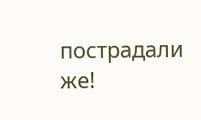пострадали же!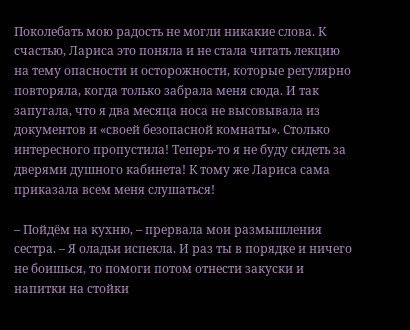Поколебать мою радость не могли никакие слова. К счастью, Лариса это поняла и не стала читать лекцию на тему опасности и осторожности, которые регулярно повторяла, когда только забрала меня сюда. И так запугала, что я два месяца носа не высовывала из документов и «своей безопасной комнаты». Столько интересного пропустила! Теперь-то я не буду сидеть за дверями душного кабинета! К тому же Лариса сама приказала всем меня слушаться!

– Пойдём на кухню, – прервала мои размышления сестра. – Я оладьи испекла. И раз ты в порядке и ничего не боишься, то помоги потом отнести закуски и напитки на стойки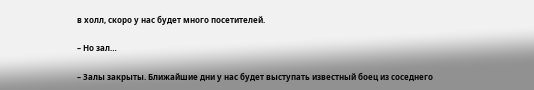в холл, скоро у нас будет много посетителей.

– Но зал…

– Залы закрыты. Ближайшие дни у нас будет выступать известный боец из соседнего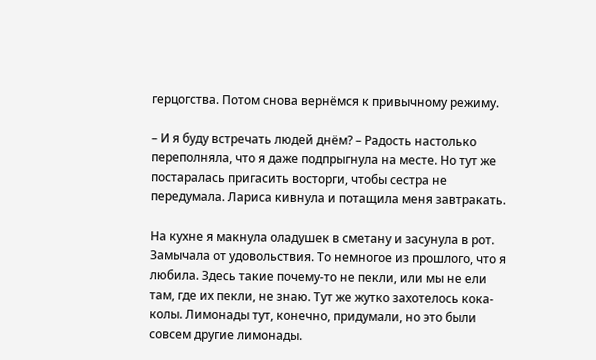герцогства. Потом снова вернёмся к привычному режиму.

– И я буду встречать людей днём? – Радость настолько переполняла, что я даже подпрыгнула на месте. Но тут же постаралась пригасить восторги, чтобы сестра не передумала. Лариса кивнула и потащила меня завтракать.

На кухне я макнула оладушек в сметану и засунула в рот. Замычала от удовольствия. То немногое из прошлого, что я любила. Здесь такие почему-то не пекли, или мы не ели там, где их пекли, не знаю. Тут же жутко захотелось кока-колы. Лимонады тут, конечно, придумали, но это были совсем другие лимонады.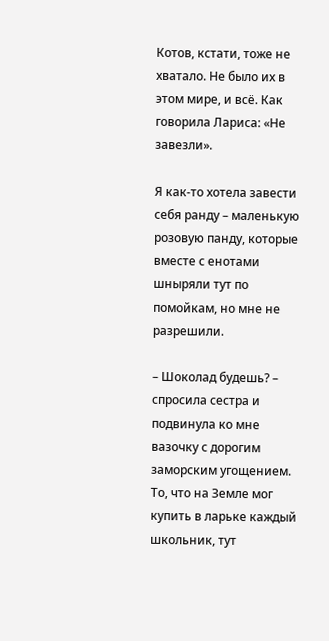Котов, кстати, тоже не хватало. Не было их в этом мире, и всё. Как говорила Лариса: «Не завезли».

Я как-то хотела завести себя ранду – маленькую розовую панду, которые вместе с енотами шныряли тут по помойкам, но мне не разрешили.

– Шоколад будешь? – спросила сестра и подвинула ко мне вазочку с дорогим заморским угощением. То, что на Земле мог купить в ларьке каждый школьник, тут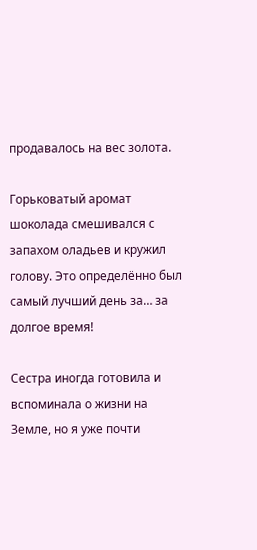продавалось на вес золота.

Горьковатый аромат шоколада смешивался с запахом оладьев и кружил голову. Это определённо был самый лучший день за… за долгое время!

Сестра иногда готовила и вспоминала о жизни на Земле, но я уже почти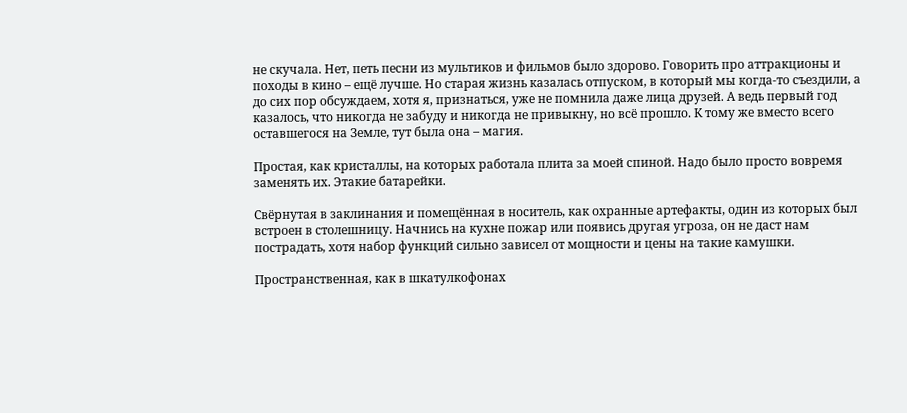не скучала. Нет, петь песни из мультиков и фильмов было здорово. Говорить про аттракционы и походы в кино – ещё лучше. Но старая жизнь казалась отпуском, в который мы когда-то съездили, а до сих пор обсуждаем, хотя я, признаться, уже не помнила даже лица друзей. А ведь первый год казалось, что никогда не забуду и никогда не привыкну, но всё прошло. К тому же вместо всего оставшегося на Земле, тут была она – магия.

Простая, как кристаллы, на которых работала плита за моей спиной. Надо было просто вовремя заменять их. Этакие батарейки.

Свёрнутая в заклинания и помещённая в носитель, как охранные артефакты, один из которых был встроен в столешницу. Начнись на кухне пожар или появись другая угроза, он не даст нам пострадать, хотя набор функций сильно зависел от мощности и цены на такие камушки.

Пространственная, как в шкатулкофонах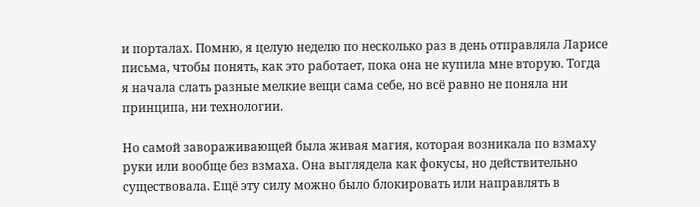и порталах. Помню, я целую неделю по несколько раз в день отправляла Ларисе письма, чтобы понять, как это работает, пока она не купила мне вторую. Тогда я начала слать разные мелкие вещи сама себе, но всё равно не поняла ни принципа, ни технологии.

Но самой завораживающей была живая магия, которая возникала по взмаху руки или вообще без взмаха. Она выглядела как фокусы, но действительно существовала. Ещё эту силу можно было блокировать или направлять в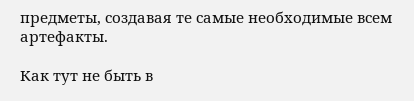предметы, создавая те самые необходимые всем артефакты.

Как тут не быть в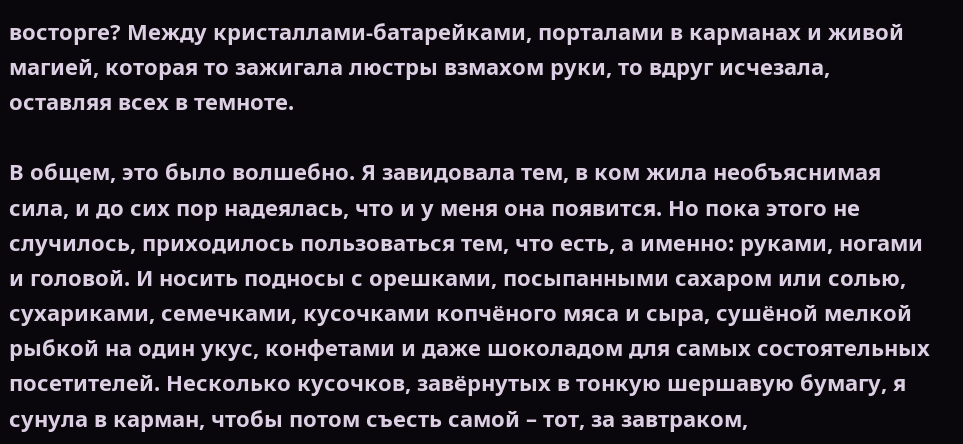восторге? Между кристаллами-батарейками, порталами в карманах и живой магией, которая то зажигала люстры взмахом руки, то вдруг исчезала, оставляя всех в темноте.

В общем, это было волшебно. Я завидовала тем, в ком жила необъяснимая сила, и до сих пор надеялась, что и у меня она появится. Но пока этого не случилось, приходилось пользоваться тем, что есть, а именно: руками, ногами и головой. И носить подносы с орешками, посыпанными сахаром или солью, сухариками, семечками, кусочками копчёного мяса и сыра, сушёной мелкой рыбкой на один укус, конфетами и даже шоколадом для самых состоятельных посетителей. Несколько кусочков, завёрнутых в тонкую шершавую бумагу, я сунула в карман, чтобы потом съесть самой – тот, за завтраком,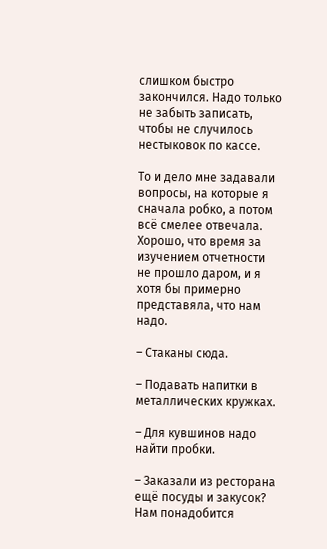слишком быстро закончился. Надо только не забыть записать, чтобы не случилось нестыковок по кассе.

То и дело мне задавали вопросы, на которые я сначала робко, а потом всё смелее отвечала. Хорошо, что время за изучением отчетности не прошло даром, и я хотя бы примерно представяла, что нам надо.

– Стаканы сюда.

– Подавать напитки в металлических кружках.

– Для кувшинов надо найти пробки.

– Заказали из ресторана ещё посуды и закусок? Нам понадобится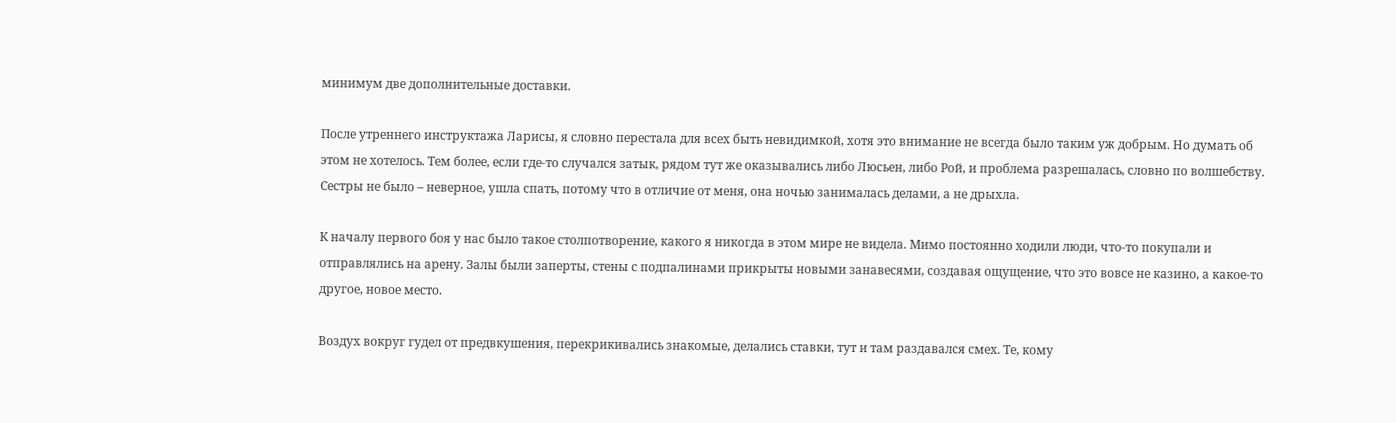минимум две дополнительные доставки.

После утреннего инструктажа Ларисы, я словно перестала для всех быть невидимкой, хотя это внимание не всегда было таким уж добрым. Но думать об этом не хотелось. Тем более, если где-то случался затык, рядом тут же оказывались либо Люсьен, либо Рой, и проблема разрешалась, словно по волшебству. Сестры не было – неверное, ушла спать, потому что в отличие от меня, она ночью занималась делами, а не дрыхла.

К началу первого боя у нас было такое столпотворение, какого я никогда в этом мире не видела. Мимо постоянно ходили люди, что-то покупали и отправлялись на арену. Залы были заперты, стены с подпалинами прикрыты новыми занавесями, создавая ощущение, что это вовсе не казино, а какое-то другое, новое место.

Воздух вокруг гудел от предвкушения, перекрикивались знакомые, делались ставки, тут и там раздавался смех. Те, кому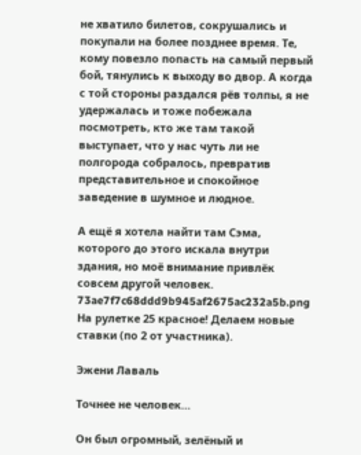не хватило билетов, сокрушались и покупали на более позднее время. Те, кому повезло попасть на самый первый бой, тянулись к выходу во двор. А когда с той стороны раздался рёв толпы, я не удержалась и тоже побежала посмотреть, кто же там такой выступает, что у нас чуть ли не полгорода собралось, превратив представительное и спокойное заведение в шумное и людное.

А ещё я хотела найти там Сэма, которого до этого искала внутри здания, но моё внимание привлёк совсем другой человек.
73ae7f7c68ddd9b945af2675ac232a5b.png
На рулетке 25 красное! Делаем новые ставки (по 2 от участника).

Эжени Лаваль

Точнее не человек…

Он был огромный, зелёный и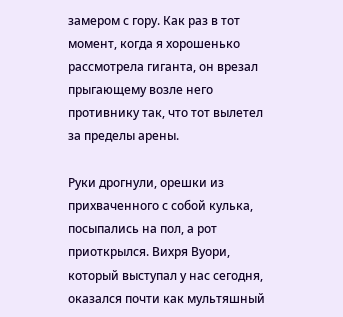замером с гору. Как раз в тот момент, когда я хорошенько рассмотрела гиганта, он врезал прыгающему возле него противнику так, что тот вылетел за пределы арены.

Руки дрогнули, орешки из прихваченного с собой кулька, посыпались на пол, а рот приоткрылся. Вихря Вуори, который выступал у нас сегодня, оказался почти как мультяшный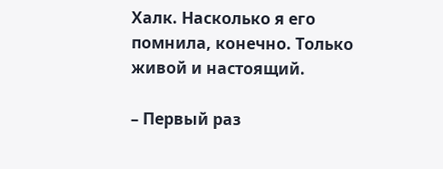Халк. Насколько я его помнила, конечно. Только живой и настоящий.

– Первый раз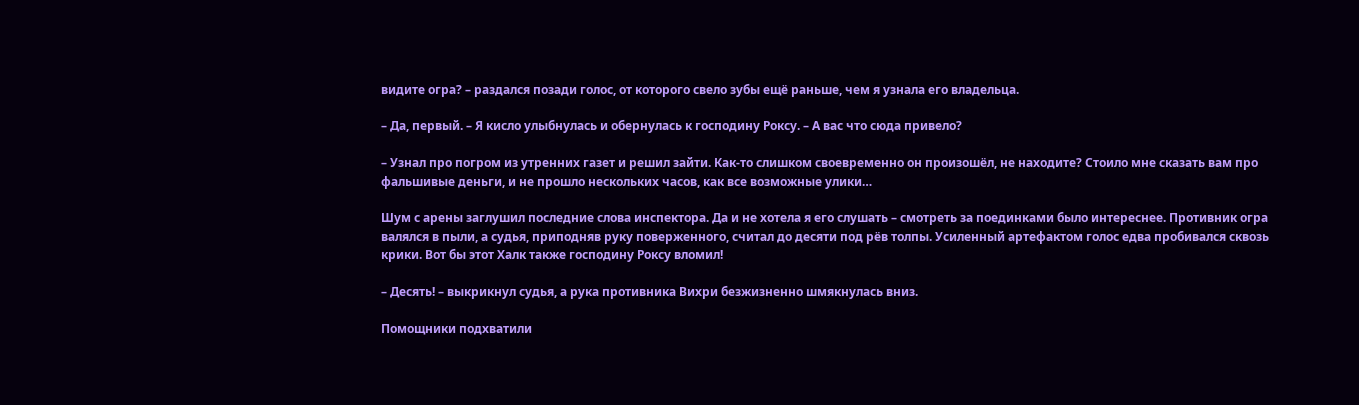видите огра? – раздался позади голос, от которого свело зубы ещё раньше, чем я узнала его владельца.

– Да, первый. – Я кисло улыбнулась и обернулась к господину Роксу. – А вас что сюда привело?

– Узнал про погром из утренних газет и решил зайти. Как-то слишком своевременно он произошёл, не находите? Стоило мне сказать вам про фальшивые деньги, и не прошло нескольких часов, как все возможные улики…

Шум с арены заглушил последние слова инспектора. Да и не хотела я его слушать – смотреть за поединками было интереснее. Противник огра валялся в пыли, а судья, приподняв руку поверженного, считал до десяти под рёв толпы. Усиленный артефактом голос едва пробивался сквозь крики. Вот бы этот Халк также господину Роксу вломил!

– Десять! – выкрикнул судья, а рука противника Вихри безжизненно шмякнулась вниз.

Помощники подхватили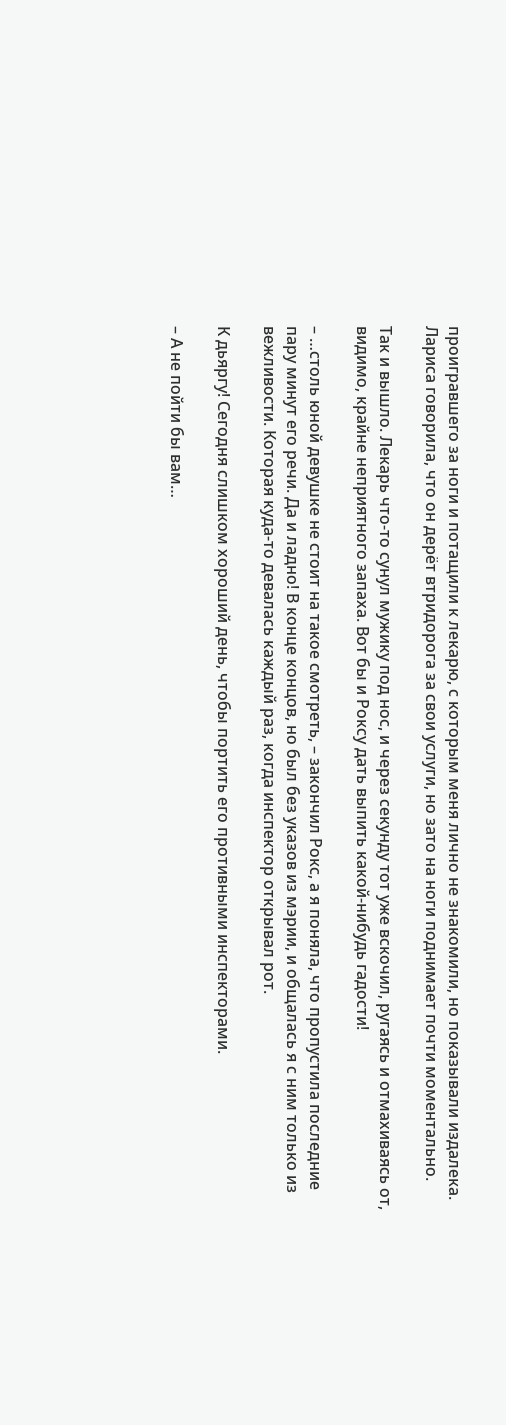проигравшего за ноги и потащили к лекарю, с которым меня лично не знакомили, но показывали издалека. Лариса говорила, что он дерёт втридорога за свои услуги, но зато на ноги поднимает почти моментально.

Так и вышло. Лекарь что-то сунул мужику под нос, и через секунду тот уже вскочил, ругаясь и отмахиваясь от, видимо, крайне неприятного запаха. Вот бы и Роксу дать выпить какой-нибудь гадости!

– …столь юной девушке не стоит на такое смотреть, – закончил Рокс, а я поняла, что пропустила последние пару минут его речи. Да и ладно! В конце концов, но был без указов из мэрии, и общалась я с ним только из вежливости. Которая куда-то девалась каждый раз, когда инспектор открывал рот.

К дьяргу! Сегодня слишком хороший день, чтобы портить его противными инспекторами.

– А не пойти бы вам…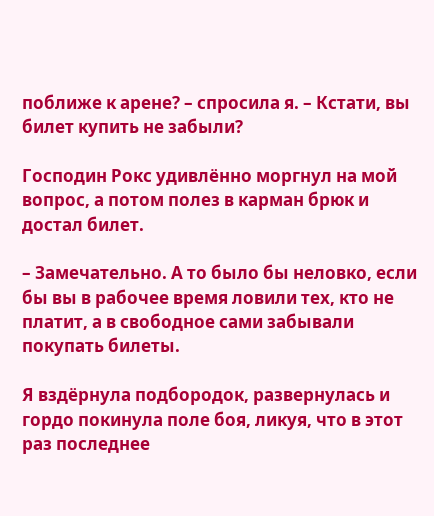поближе к арене? – спросила я. – Кстати, вы билет купить не забыли?

Господин Рокс удивлённо моргнул на мой вопрос, а потом полез в карман брюк и достал билет.

– Замечательно. А то было бы неловко, если бы вы в рабочее время ловили тех, кто не платит, а в свободное сами забывали покупать билеты.

Я вздёрнула подбородок, развернулась и гордо покинула поле боя, ликуя, что в этот раз последнее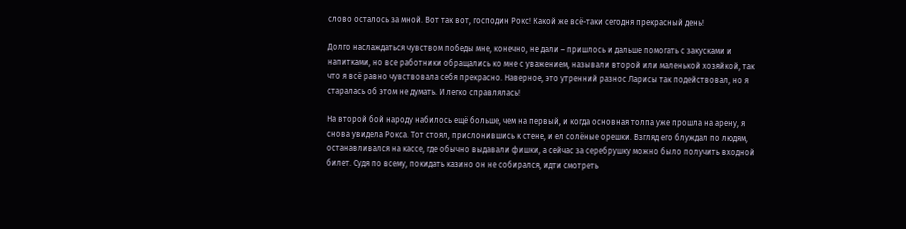слово осталось за мной. Вот так вот, господин Рокс! Какой же всё-таки сегодня прекрасный день!

Долго наслаждаться чувством победы мне, конечно, не дали – пришлось и дальше помогать с закусками и напитками, но все работники обращались ко мне с уважением, называли второй или маленькой хозяйкой, так что я всё равно чувствовала себя прекрасно. Наверное, это утренний разнос Ларисы так подействовал, но я старалась об этом не думать. И легко справлялась!

На второй бой народу набилось ещё больше, чем на первый, и когда основная толпа уже прошла на арену, я снова увидела Рокса. Тот стоял, прислонившись к стене, и ел солёные орешки. Взгляд его блуждал по людям, останавливался на кассе, где обычно выдавали фишки, а сейчас за серебрушку можно было получить входной билет. Судя по всему, покидать казино он не собирался, идти смотреть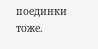поединки тоже.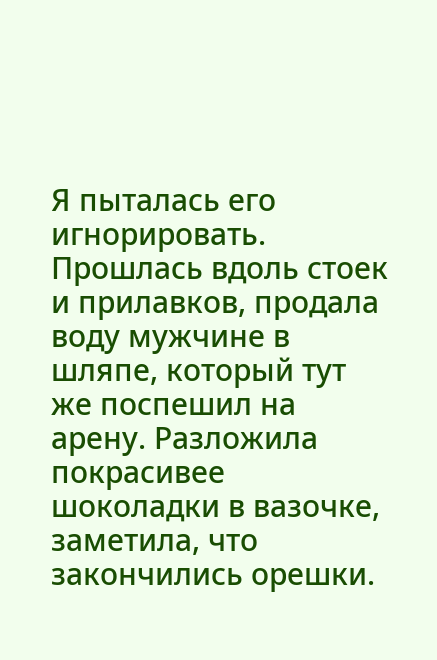Я пыталась его игнорировать. Прошлась вдоль стоек и прилавков, продала воду мужчине в шляпе, который тут же поспешил на арену. Разложила покрасивее шоколадки в вазочке, заметила, что закончились орешки.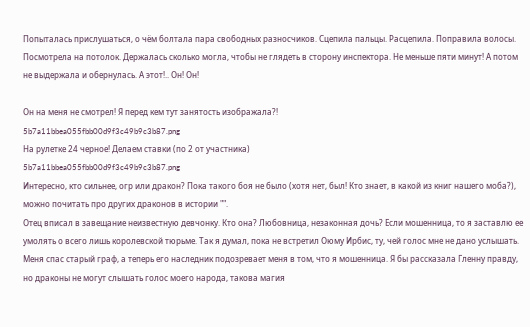Попыталась прислушаться, о чём болтала пара свободных разносчиков. Сцепила пальцы. Расцепила. Поправила волосы. Посмотрела на потолок. Держалась сколько могла, чтобы не глядеть в сторону инспектора. Не меньше пяти минут! А потом не выдержала и обернулась. А этот!.. Он! Он!

Он на меня не смотрел! Я перед кем тут занятость изображала?!
5b7a11bbea055fbb00d9f3c49b9c3b87.png
На рулетке 24 черное! Делаем ставки (по 2 от участника)
5b7a11bbea055fbb00d9f3c49b9c3b87.png
Интересно, кто сильнее, огр или дракон? Пока такого боя не было (хотя нет, был! Кто знает, в какой из книг нашего моба?), можно почитать про других драконов в истории "".
Отец вписал в завещание неизвестную девчонку. Кто она? Любовница, незаконная дочь? Если мошенница, то я заставлю ее умолять о всего лишь королевской тюрьме. Так я думал, пока не встретил Оюму Ирбис, ту, чей голос мне не дано услышать.
Меня спас старый граф, а теперь его наследник подозревает меня в том, что я мошенница. Я бы рассказала Гленну правду, но драконы не могут слышать голос моего народа, такова магия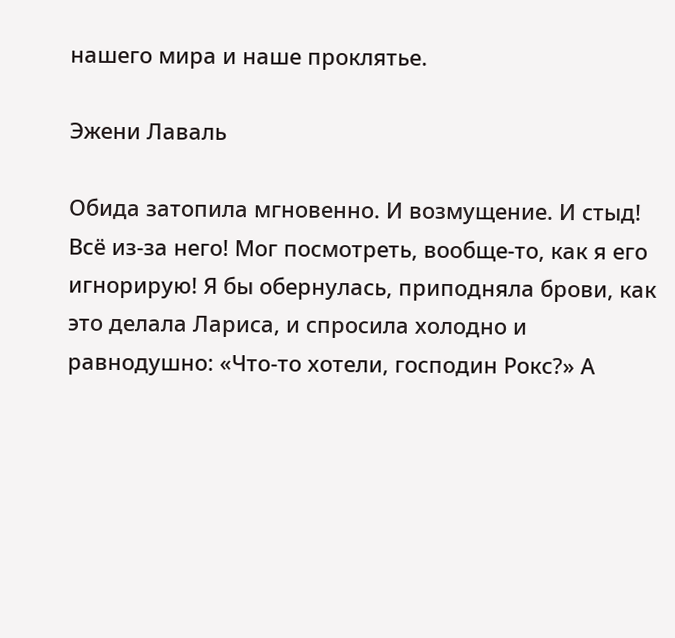нашего мира и наше проклятье.

Эжени Лаваль

Обида затопила мгновенно. И возмущение. И стыд! Всё из-за него! Мог посмотреть, вообще-то, как я его игнорирую! Я бы обернулась, приподняла брови, как это делала Лариса, и спросила холодно и равнодушно: «Что-то хотели, господин Рокс?» А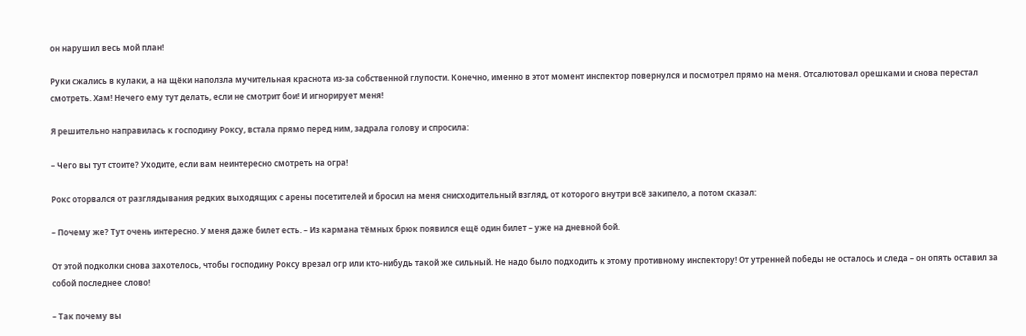он нарушил весь мой план!

Руки сжались в кулаки, а на щёки наползла мучительная краснота из-за собственной глупости. Конечно, именно в этот момент инспектор повернулся и посмотрел прямо на меня. Отсалютовал орешками и снова перестал смотреть. Хам! Нечего ему тут делать, если не смотрит бои! И игнорирует меня!

Я решительно направилась к господину Роксу, встала прямо перед ним, задрала голову и спросила:

– Чего вы тут стоите? Уходите, если вам неинтересно смотреть на огра!

Рокс оторвался от разглядывания редких выходящих с арены посетителей и бросил на меня снисходительный взгляд, от которого внутри всё закипело, а потом сказал:

– Почему же? Тут очень интересно. У меня даже билет есть. – Из кармана тёмных брюк появился ещё один билет – уже на дневной бой.

От этой подколки снова захотелось, чтобы господину Роксу врезал огр или кто-нибудь такой же сильный. Не надо было подходить к этому противному инспектору! От утренней победы не осталось и следа – он опять оставил за собой последнее слово!

– Так почему вы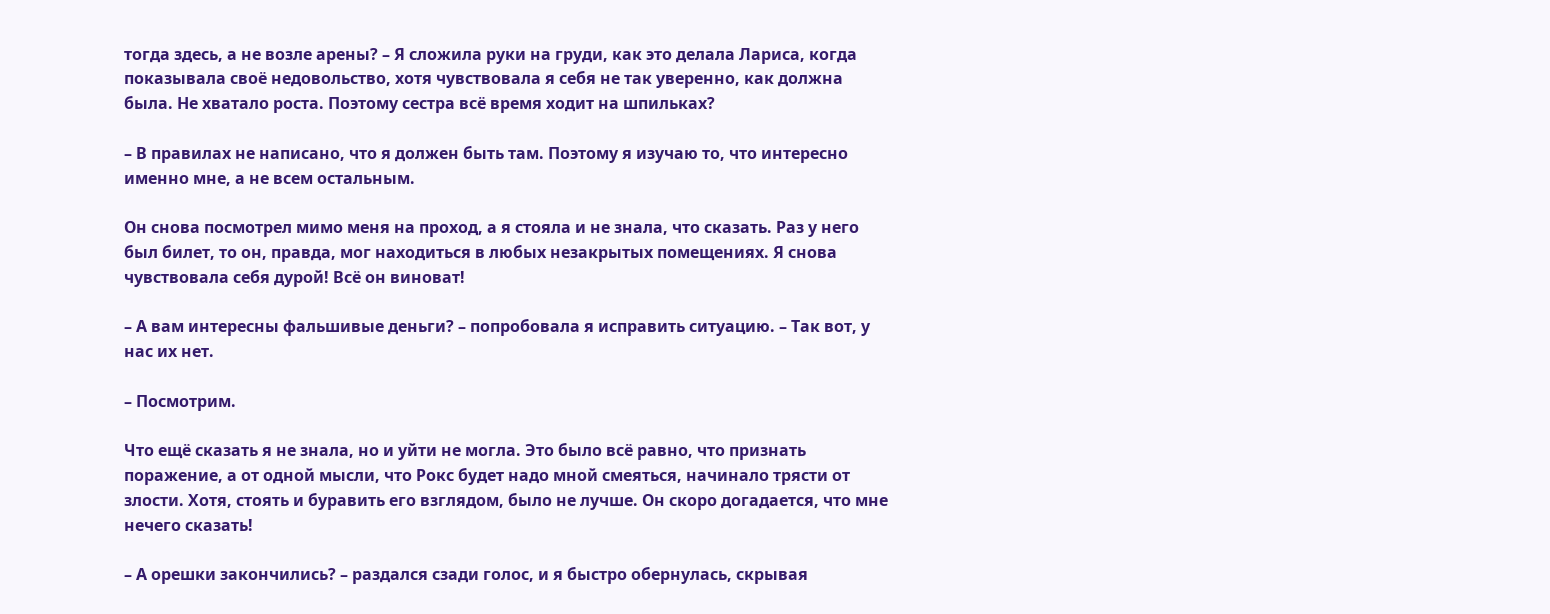тогда здесь, а не возле арены? – Я сложила руки на груди, как это делала Лариса, когда показывала своё недовольство, хотя чувствовала я себя не так уверенно, как должна была. Не хватало роста. Поэтому сестра всё время ходит на шпильках?

– В правилах не написано, что я должен быть там. Поэтому я изучаю то, что интересно именно мне, а не всем остальным.

Он снова посмотрел мимо меня на проход, а я стояла и не знала, что сказать. Раз у него был билет, то он, правда, мог находиться в любых незакрытых помещениях. Я снова чувствовала себя дурой! Всё он виноват!

– А вам интересны фальшивые деньги? – попробовала я исправить ситуацию. – Так вот, у нас их нет.

– Посмотрим.

Что ещё сказать я не знала, но и уйти не могла. Это было всё равно, что признать поражение, а от одной мысли, что Рокс будет надо мной смеяться, начинало трясти от злости. Хотя, стоять и буравить его взглядом, было не лучше. Он скоро догадается, что мне нечего сказать!

– А орешки закончились? – раздался сзади голос, и я быстро обернулась, скрывая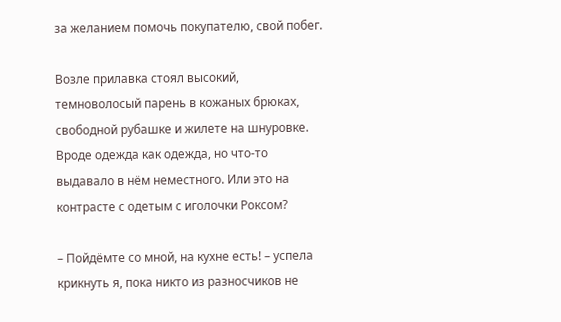за желанием помочь покупателю, свой побег.

Возле прилавка стоял высокий, темноволосый парень в кожаных брюках, свободной рубашке и жилете на шнуровке. Вроде одежда как одежда, но что-то выдавало в нём неместного. Или это на контрасте с одетым с иголочки Роксом?

– Пойдёмте со мной, на кухне есть! – успела крикнуть я, пока никто из разносчиков не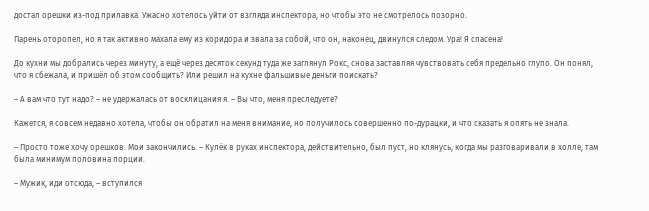достал орешки из-под прилавка. Ужасно хотелось уйти от взгляда инспектора, но чтобы это не смотрелось позорно.

Парень оторопел, но я так активно махала ему из коридора и звала за собой, что он, наконец, двинулся следом. Ура! Я спасена!

До кухни мы добрались через минуту, а ещё через десяток секунд туда же заглянул Рокс, снова заставляя чувствовать себя предельно глупо. Он понял, что я сбежала, и пришёл об этом сообщить? Или решил на кухне фальшивые деньги поискать?

– А вам что тут надо? – не удержалась от восклицания я. – Вы что, меня преследуете?

Кажется, я совсем недавно хотела, чтобы он обратил на меня внимание, но получилось совершенно по-дурацки, и что сказать я опять не знала.

– Просто тоже хочу орешков. Мои закончились. – Кулёк в руках инспектора, действительно, был пуст, но клянусь, когда мы разговаривали в холле, там была минимум половина порции.

– Мужик, иди отсюда, – вступился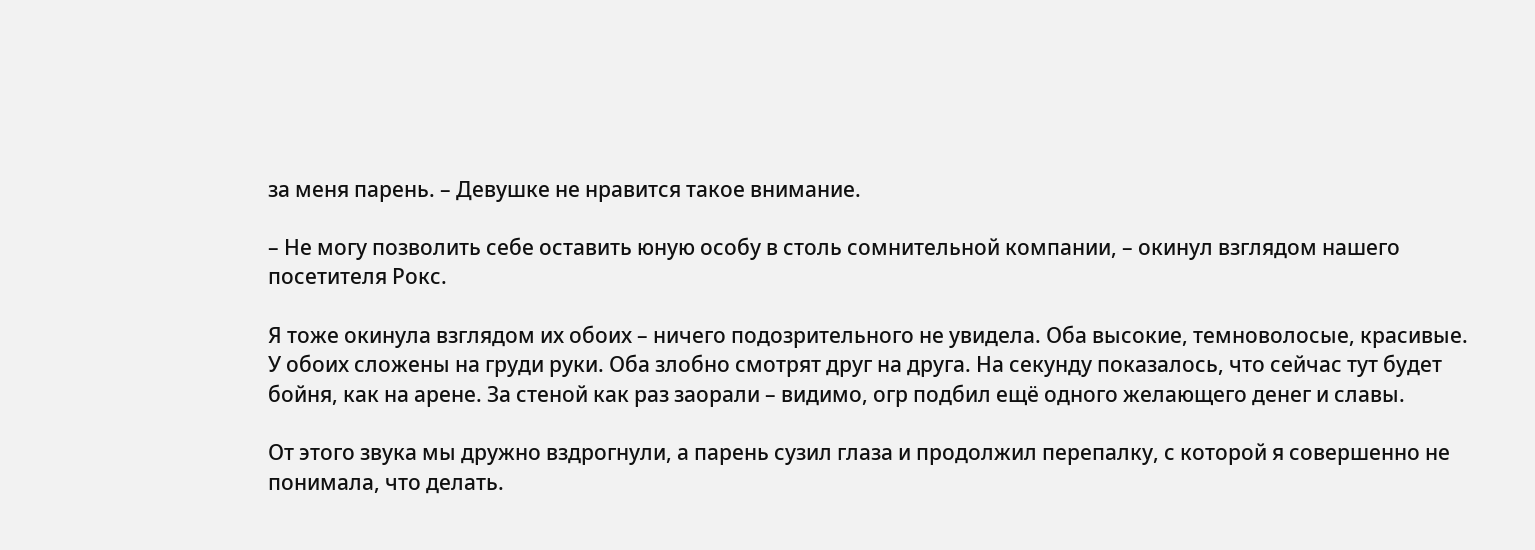за меня парень. – Девушке не нравится такое внимание.

– Не могу позволить себе оставить юную особу в столь сомнительной компании, – окинул взглядом нашего посетителя Рокс.

Я тоже окинула взглядом их обоих – ничего подозрительного не увидела. Оба высокие, темноволосые, красивые. У обоих сложены на груди руки. Оба злобно смотрят друг на друга. На секунду показалось, что сейчас тут будет бойня, как на арене. За стеной как раз заорали – видимо, огр подбил ещё одного желающего денег и славы.

От этого звука мы дружно вздрогнули, а парень сузил глаза и продолжил перепалку, с которой я совершенно не понимала, что делать.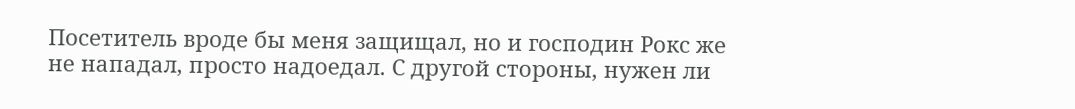Посетитель вроде бы меня защищал, но и господин Рокс же не нападал, просто надоедал. С другой стороны, нужен ли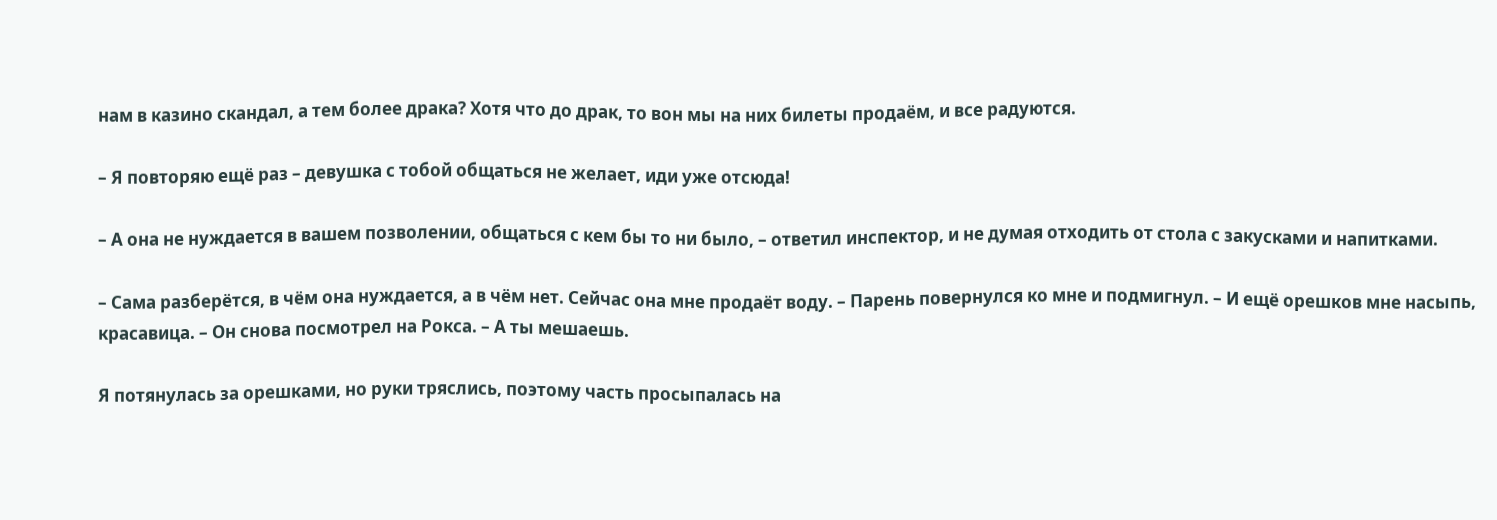нам в казино скандал, а тем более драка? Хотя что до драк, то вон мы на них билеты продаём, и все радуются.

– Я повторяю ещё раз – девушка с тобой общаться не желает, иди уже отсюда!

– А она не нуждается в вашем позволении, общаться с кем бы то ни было, – ответил инспектор, и не думая отходить от стола с закусками и напитками.

– Сама разберётся, в чём она нуждается, а в чём нет. Сейчас она мне продаёт воду. – Парень повернулся ко мне и подмигнул. – И ещё орешков мне насыпь, красавица. – Он снова посмотрел на Рокса. – А ты мешаешь.

Я потянулась за орешками, но руки тряслись, поэтому часть просыпалась на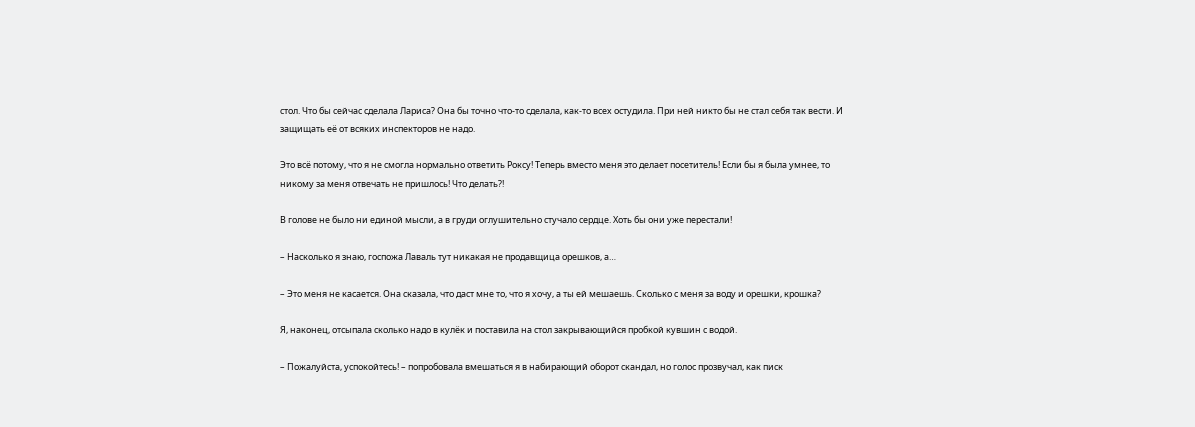стол. Что бы сейчас сделала Лариса? Она бы точно что-то сделала, как-то всех остудила. При ней никто бы не стал себя так вести. И защищать её от всяких инспекторов не надо.

Это всё потому, что я не смогла нормально ответить Роксу! Теперь вместо меня это делает посетитель! Если бы я была умнее, то никому за меня отвечать не пришлось! Что делать?!

В голове не было ни единой мысли, а в груди оглушительно стучало сердце. Хоть бы они уже перестали!

– Насколько я знаю, госпожа Лаваль тут никакая не продавщица орешков, а…

– Это меня не касается. Она сказала, что даст мне то, что я хочу, а ты ей мешаешь. Сколько с меня за воду и орешки, крошка?

Я, наконец, отсыпала сколько надо в кулёк и поставила на стол закрывающийся пробкой кувшин с водой.

– Пожалуйста, успокойтесь! – попробовала вмешаться я в набирающий оборот скандал, но голос прозвучал, как писк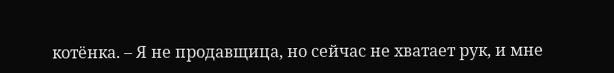котёнка. – Я не продавщица, но сейчас не хватает рук, и мне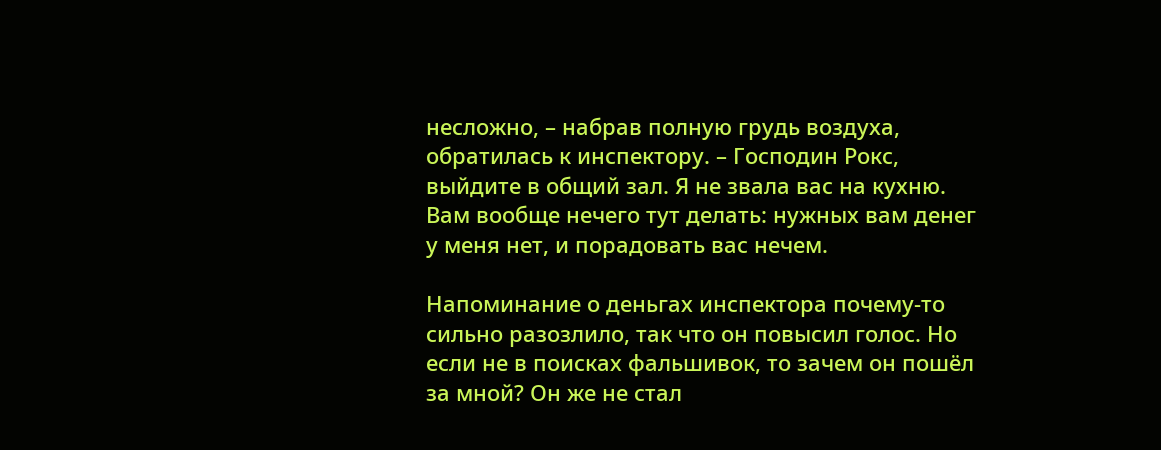несложно, – набрав полную грудь воздуха, обратилась к инспектору. – Господин Рокс, выйдите в общий зал. Я не звала вас на кухню. Вам вообще нечего тут делать: нужных вам денег у меня нет, и порадовать вас нечем.

Напоминание о деньгах инспектора почему-то сильно разозлило, так что он повысил голос. Но если не в поисках фальшивок, то зачем он пошёл за мной? Он же не стал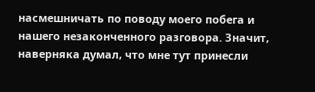насмешничать по поводу моего побега и нашего незаконченного разговора. Значит, наверняка думал, что мне тут принесли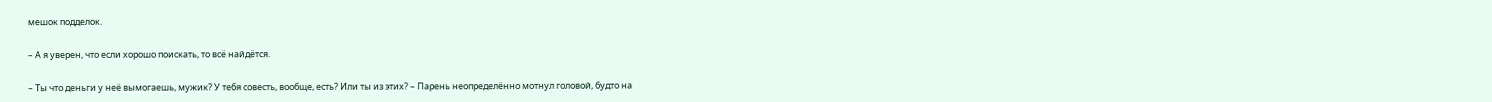мешок подделок.

– А я уверен, что если хорошо поискать, то всё найдётся.

– Ты что деньги у неё вымогаешь, мужик? У тебя совесть, вообще, есть? Или ты из этих? – Парень неопределённо мотнул головой, будто на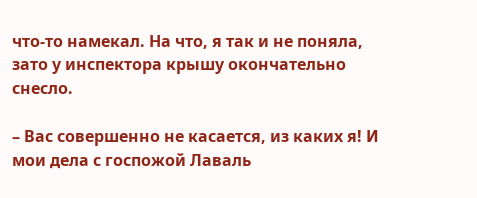что-то намекал. На что, я так и не поняла, зато у инспектора крышу окончательно снесло.

– Вас совершенно не касается, из каких я! И мои дела с госпожой Лаваль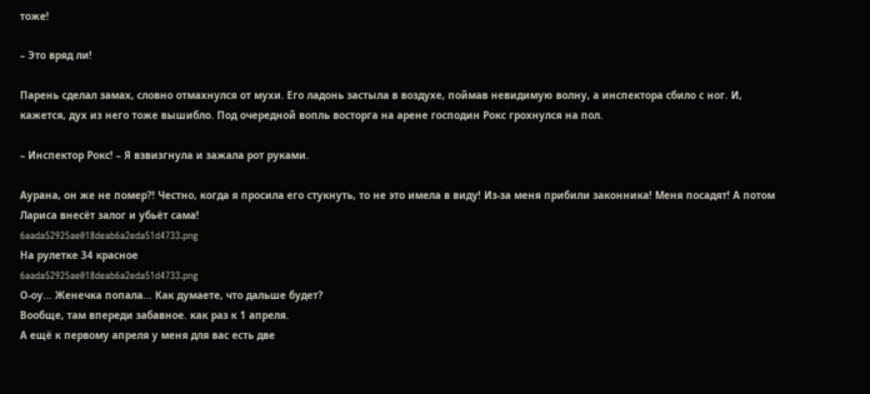тоже!

– Это вряд ли!

Парень сделал замах, словно отмахнулся от мухи. Его ладонь застыла в воздухе, поймав невидимую волну, а инспектора сбило с ног. И, кажется, дух из него тоже вышибло. Под очередной вопль восторга на арене господин Рокс грохнулся на пол.

– Инспектор Рокс! – Я взвизгнула и зажала рот руками.

Аурана, он же не помер?! Честно, когда я просила его стукнуть, то не это имела в виду! Из-за меня прибили законника! Меня посадят! А потом Лариса внесёт залог и убьёт сама!
6aada52925ae018deab6a2eda51d4733.png
На рулетке 34 красное
6aada52925ae018deab6a2eda51d4733.png
О-оу... Женечка попала... Как думаете, что дальше будет?
Вообще, там впереди забавное. как раз к 1 апреля.
А ещё к первому апреля у меня для вас есть две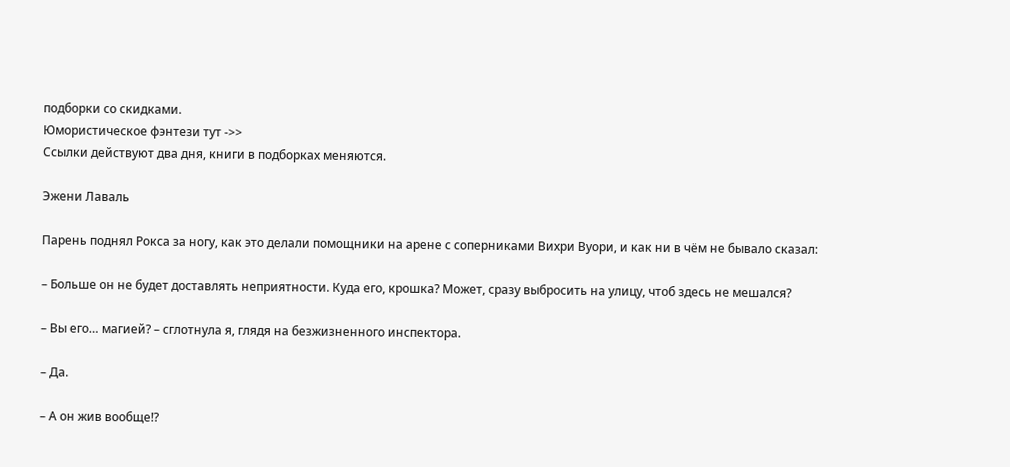подборки со скидками.
Юмористическое фэнтези тут ->>
Ссылки действуют два дня, книги в подборках меняются.

Эжени Лаваль

Парень поднял Рокса за ногу, как это делали помощники на арене с соперниками Вихри Вуори, и как ни в чём не бывало сказал:

– Больше он не будет доставлять неприятности. Куда его, крошка? Может, сразу выбросить на улицу, чтоб здесь не мешался?

– Вы его… магией? – сглотнула я, глядя на безжизненного инспектора.

– Да.

– А он жив вообще!?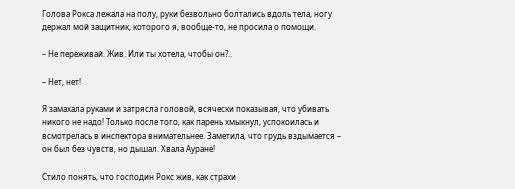Голова Рокса лежала на полу, руки безвольно болтались вдоль тела, ногу держал мой защитник, которого я, вообще-то, не просила о помощи.

– Не переживай. Жив. Или ты хотела, чтобы он?..

– Нет, нет!

Я замахала руками и затрясла головой, всячески показывая, что убивать никого не надо! Только после того, как парень хмыкнул, успокоилась и всмотрелась в инспектора внимательнее. Заметила, что грудь вздымается – он был без чувств, но дышал. Хвала Ауране!

Стило понять, что господин Рокс жив, как страхи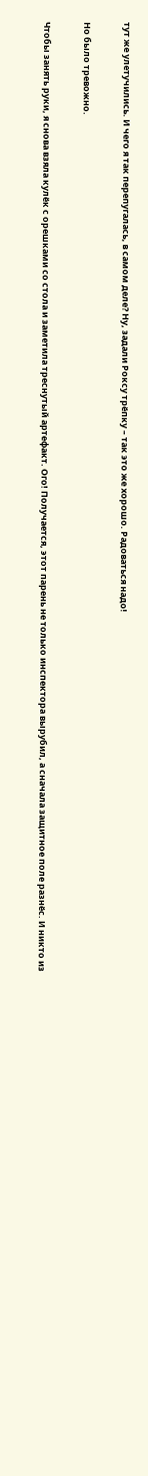тут же улетучились. И чего я так перепугалась, в самом деле? Ну, задали Роксу трёпку – так это же хорошо. Радоваться надо!

Но было тревожно.

Чтобы занять руки, я снова взяла кулёк с орешками со стола и заметила треснутый артефакт. Ого! Получается, этот парень не только инспектора вырубил, а сначала защитное поле разнёс. И никто из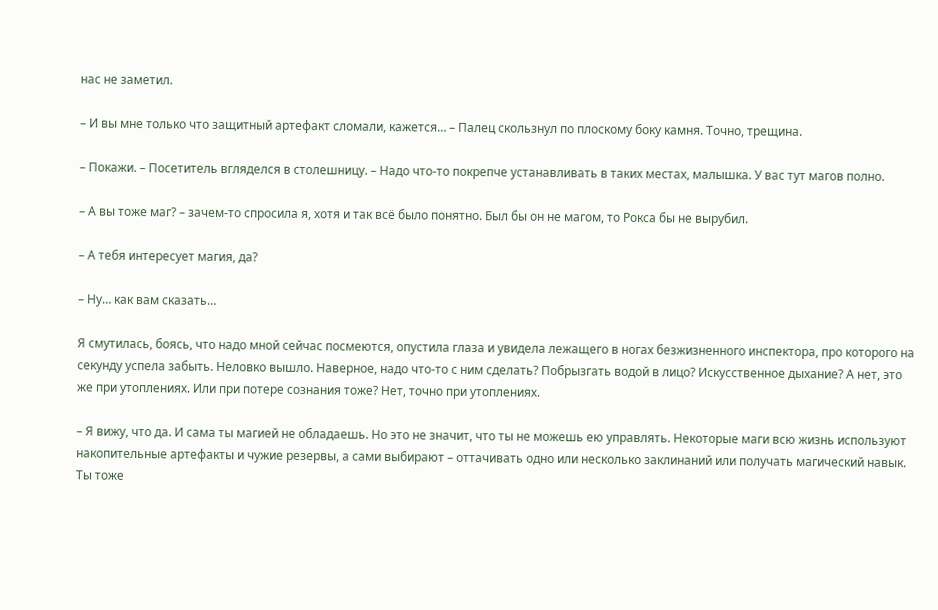нас не заметил.

– И вы мне только что защитный артефакт сломали, кажется… – Палец скользнул по плоскому боку камня. Точно, трещина.

– Покажи. – Посетитель вгляделся в столешницу. – Надо что-то покрепче устанавливать в таких местах, малышка. У вас тут магов полно.

– А вы тоже маг? – зачем-то спросила я, хотя и так всё было понятно. Был бы он не магом, то Рокса бы не вырубил.

– А тебя интересует магия, да?

– Ну… как вам сказать…

Я смутилась, боясь, что надо мной сейчас посмеются, опустила глаза и увидела лежащего в ногах безжизненного инспектора, про которого на секунду успела забыть. Неловко вышло. Наверное, надо что-то с ним сделать? Побрызгать водой в лицо? Искусственное дыхание? А нет, это же при утоплениях. Или при потере сознания тоже? Нет, точно при утоплениях.

– Я вижу, что да. И сама ты магией не обладаешь. Но это не значит, что ты не можешь ею управлять. Некоторые маги всю жизнь используют накопительные артефакты и чужие резервы, а сами выбирают – оттачивать одно или несколько заклинаний или получать магический навык. Ты тоже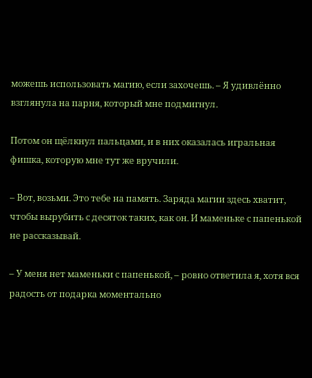можешь использовать магию, если захочешь. – Я удивлённо взглянула на парня, который мне подмигнул.

Потом он щёлкнул пальцами, и в них оказалась игральная фишка, которую мне тут же вручили.

– Вот, возьми. Это тебе на память. Заряда магии здесь хватит, чтобы вырубить с десяток таких, как он. И маменьке с папенькой не рассказывай.

– У меня нет маменьки с папенькой, – ровно ответила я, хотя вся радость от подарка моментально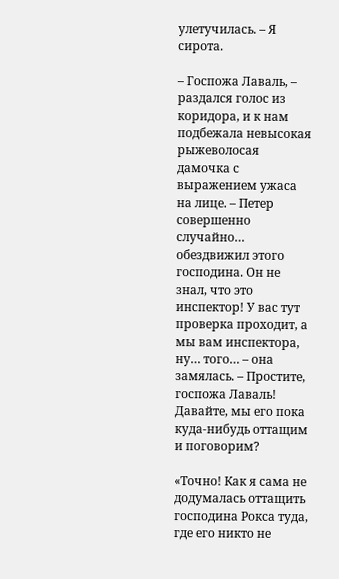улетучилась. – Я сирота.

– Госпожа Лаваль, – раздался голос из коридора, и к нам подбежала невысокая рыжеволосая дамочка с выражением ужаса на лице. – Петер совершенно случайно… обездвижил этого господина. Он не знал, что это инспектор! У вас тут проверка проходит, а мы вам инспектора, ну… того… – она замялась. – Простите, госпожа Лаваль! Давайте, мы его пока куда-нибудь оттащим и поговорим?

«Точно! Как я сама не додумалась оттащить господина Рокса туда, где его никто не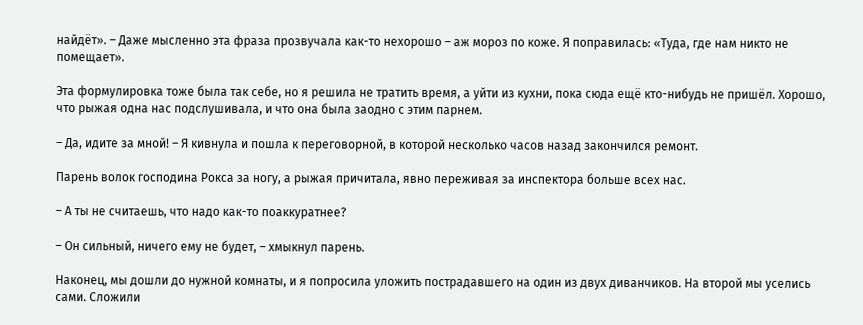найдёт». – Даже мысленно эта фраза прозвучала как-то нехорошо – аж мороз по коже. Я поправилась: «Туда, где нам никто не помещает».

Эта формулировка тоже была так себе, но я решила не тратить время, а уйти из кухни, пока сюда ещё кто-нибудь не пришёл. Хорошо, что рыжая одна нас подслушивала, и что она была заодно с этим парнем.

– Да, идите за мной! – Я кивнула и пошла к переговорной, в которой несколько часов назад закончился ремонт.

Парень волок господина Рокса за ногу, а рыжая причитала, явно переживая за инспектора больше всех нас.

– А ты не считаешь, что надо как-то поаккуратнее?

– Он сильный, ничего ему не будет, – хмыкнул парень.

Наконец, мы дошли до нужной комнаты, и я попросила уложить пострадавшего на один из двух диванчиков. На второй мы уселись сами. Сложили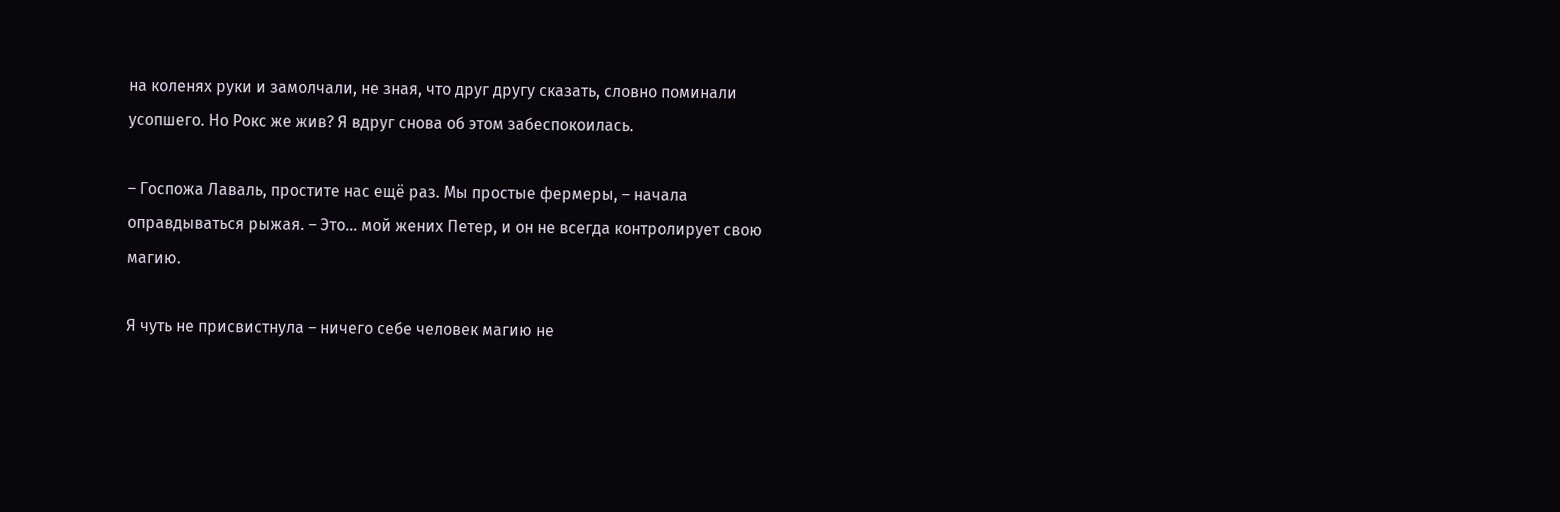на коленях руки и замолчали, не зная, что друг другу сказать, словно поминали усопшего. Но Рокс же жив? Я вдруг снова об этом забеспокоилась.

– Госпожа Лаваль, простите нас ещё раз. Мы простые фермеры, – начала оправдываться рыжая. – Это… мой жених Петер, и он не всегда контролирует свою магию.

Я чуть не присвистнула – ничего себе человек магию не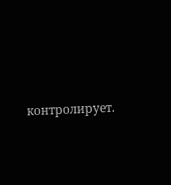контролирует.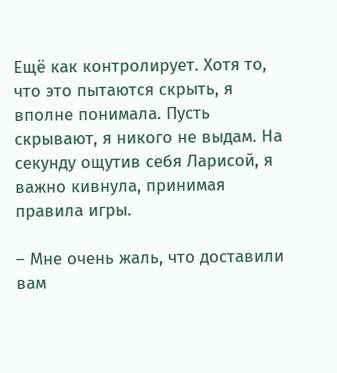Ещё как контролирует. Хотя то, что это пытаются скрыть, я вполне понимала. Пусть скрывают, я никого не выдам. На секунду ощутив себя Ларисой, я важно кивнула, принимая правила игры.

– Мне очень жаль, что доставили вам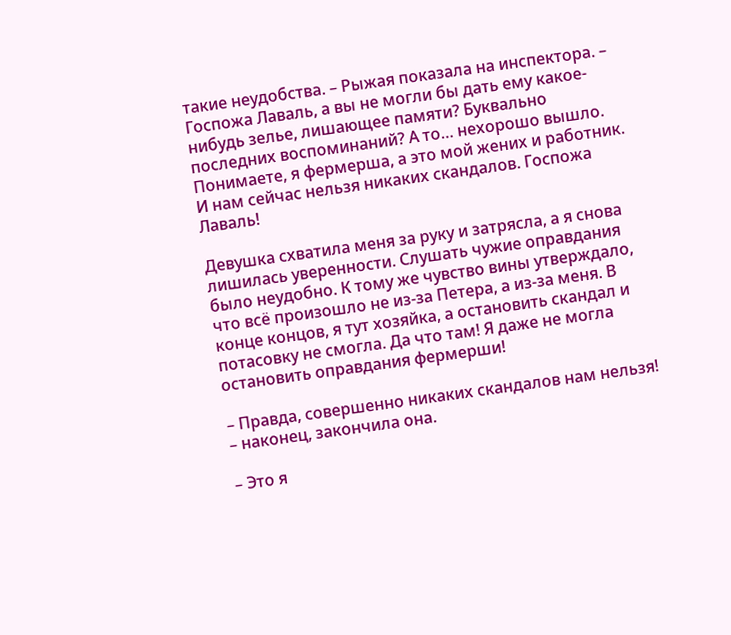такие неудобства. – Рыжая показала на инспектора. – Госпожа Лаваль, а вы не могли бы дать ему какое-нибудь зелье, лишающее памяти? Буквально последних воспоминаний? А то… нехорошо вышло. Понимаете, я фермерша, а это мой жених и работник. И нам сейчас нельзя никаких скандалов. Госпожа Лаваль!

Девушка схватила меня за руку и затрясла, а я снова лишилась уверенности. Слушать чужие оправдания было неудобно. К тому же чувство вины утверждало, что всё произошло не из-за Петера, а из-за меня. В конце концов, я тут хозяйка, а остановить скандал и потасовку не смогла. Да что там! Я даже не могла остановить оправдания фермерши!

– Правда, совершенно никаких скандалов нам нельзя! – наконец, закончила она.

– Это я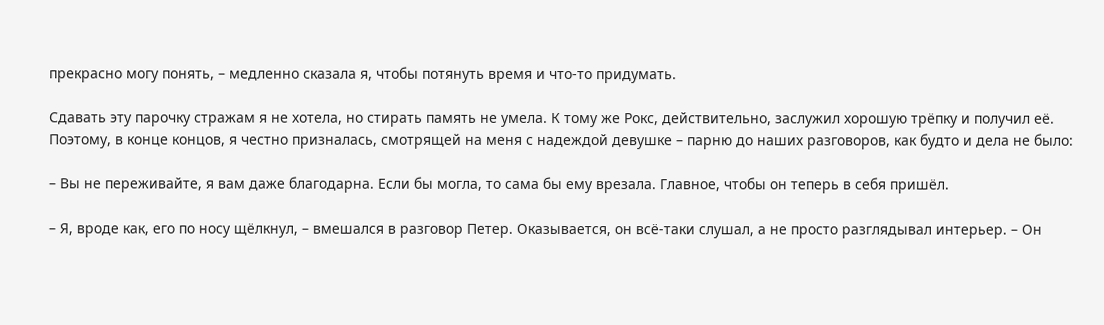прекрасно могу понять, – медленно сказала я, чтобы потянуть время и что-то придумать.

Сдавать эту парочку стражам я не хотела, но стирать память не умела. К тому же Рокс, действительно, заслужил хорошую трёпку и получил её. Поэтому, в конце концов, я честно призналась, смотрящей на меня с надеждой девушке – парню до наших разговоров, как будто и дела не было:

– Вы не переживайте, я вам даже благодарна. Если бы могла, то сама бы ему врезала. Главное, чтобы он теперь в себя пришёл.

– Я, вроде как, его по носу щёлкнул, – вмешался в разговор Петер. Оказывается, он всё-таки слушал, а не просто разглядывал интерьер. – Он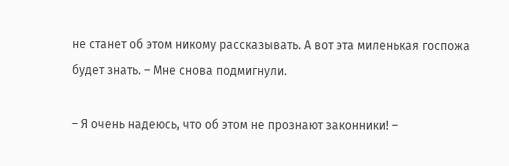не станет об этом никому рассказывать. А вот эта миленькая госпожа будет знать. – Мне снова подмигнули.

– Я очень надеюсь, что об этом не прознают законники! –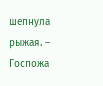шепнула рыжая. – Госпожа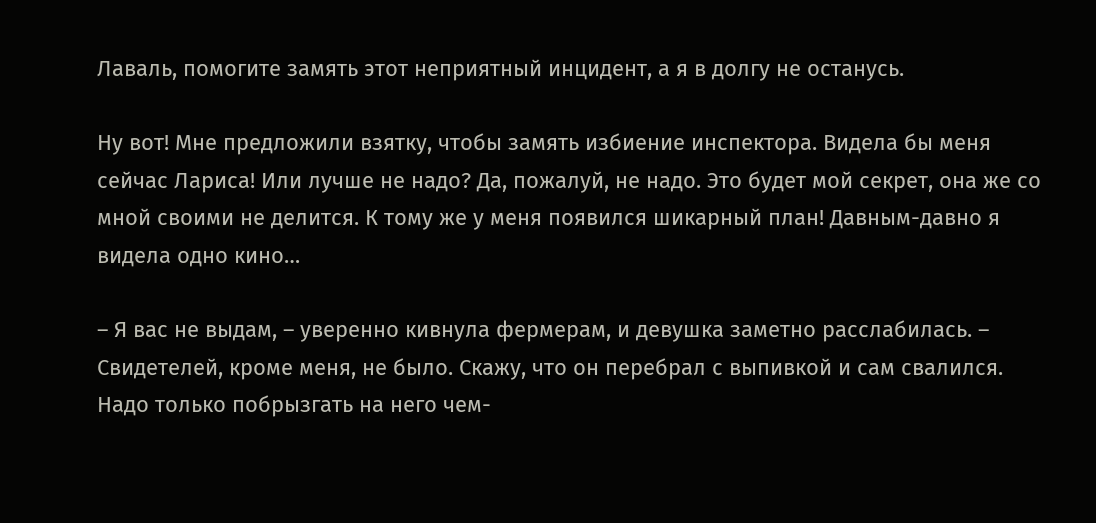Лаваль, помогите замять этот неприятный инцидент, а я в долгу не останусь.

Ну вот! Мне предложили взятку, чтобы замять избиение инспектора. Видела бы меня сейчас Лариса! Или лучше не надо? Да, пожалуй, не надо. Это будет мой секрет, она же со мной своими не делится. К тому же у меня появился шикарный план! Давным-давно я видела одно кино…

– Я вас не выдам, – уверенно кивнула фермерам, и девушка заметно расслабилась. – Свидетелей, кроме меня, не было. Скажу, что он перебрал с выпивкой и сам свалился. Надо только побрызгать на него чем-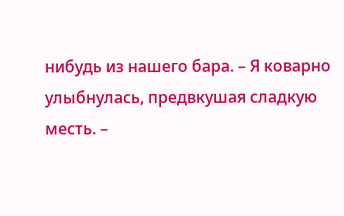нибудь из нашего бара. – Я коварно улыбнулась, предвкушая сладкую месть. –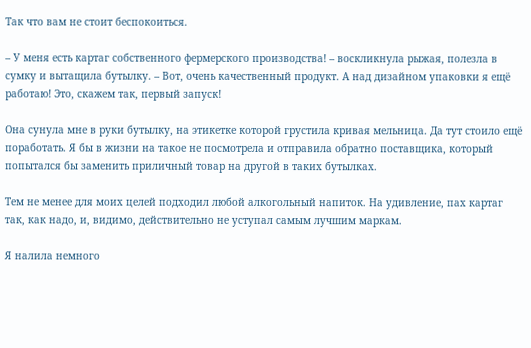Так что вам не стоит беспокоиться.

– У меня есть картаг собственного фермерского производства! – воскликнула рыжая, полезла в сумку и вытащила бутылку. – Вот, очень качественный продукт. А над дизайном упаковки я ещё работаю! Это, скажем так, первый запуск!

Она сунула мне в руки бутылку, на этикетке которой грустила кривая мельница. Да тут стоило ещё поработать. Я бы в жизни на такое не посмотрела и отправила обратно поставщика, который попытался бы заменить приличный товар на другой в таких бутылках.

Тем не менее для моих целей подходил любой алкогольный напиток. На удивление, пах картаг так, как надо, и, видимо, действительно не уступал самым лучшим маркам.

Я налила немного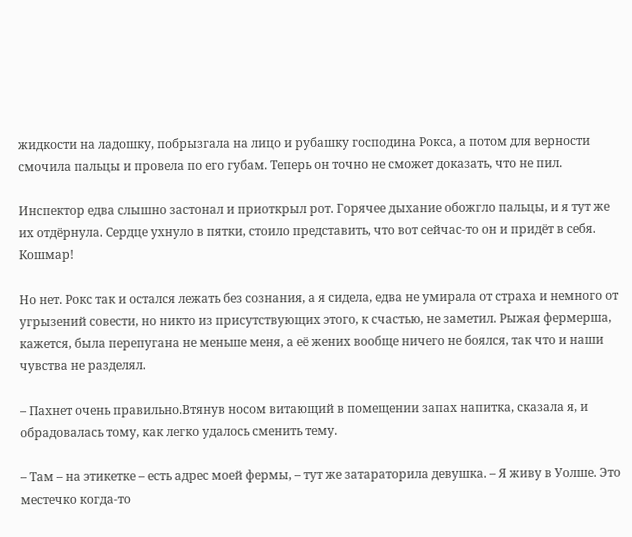жидкости на ладошку, побрызгала на лицо и рубашку господина Рокса, а потом для верности смочила пальцы и провела по его губам. Теперь он точно не сможет доказать, что не пил.

Инспектор едва слышно застонал и приоткрыл рот. Горячее дыхание обожгло пальцы, и я тут же их отдёрнула. Сердце ухнуло в пятки, стоило представить, что вот сейчас-то он и придёт в себя. Кошмар!

Но нет. Рокс так и остался лежать без сознания, а я сидела, едва не умирала от страха и немного от угрызений совести, но никто из присутствующих этого, к счастью, не заметил. Рыжая фермерша, кажется, была перепугана не меньше меня, а её жених вообще ничего не боялся, так что и наши чувства не разделял.

– Пахнет очень правильно.Втянув носом витающий в помещении запах напитка, сказала я, и обрадовалась тому, как легко удалось сменить тему.

– Там – на этикетке – есть адрес моей фермы, – тут же затараторила девушка. – Я живу в Уолше. Это местечко когда-то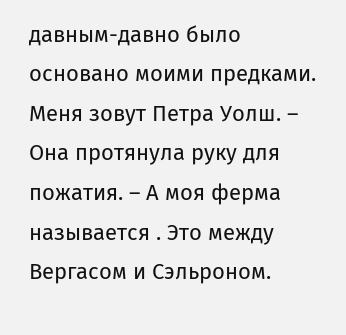давным-давно было основано моими предками. Меня зовут Петра Уолш. – Она протянула руку для пожатия. – А моя ферма называется . Это между Вергасом и Сэльроном.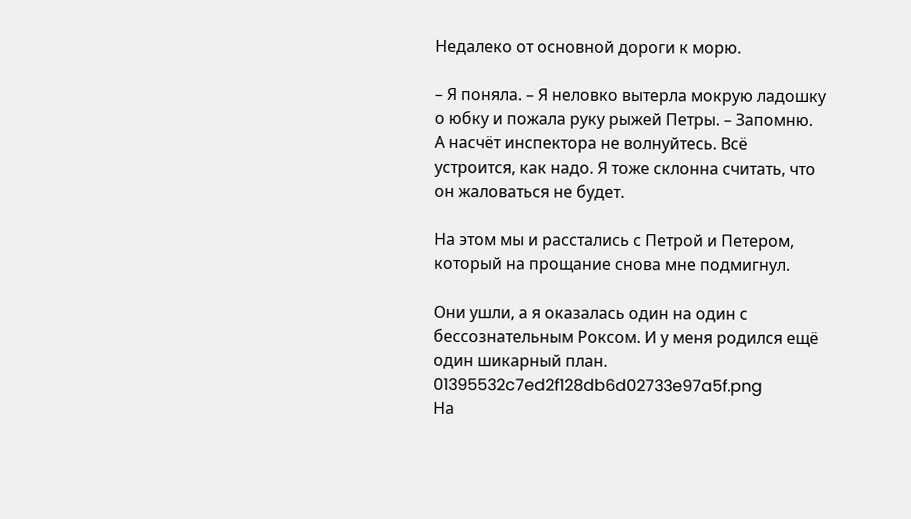Недалеко от основной дороги к морю.

– Я поняла. – Я неловко вытерла мокрую ладошку о юбку и пожала руку рыжей Петры. – Запомню. А насчёт инспектора не волнуйтесь. Всё устроится, как надо. Я тоже склонна считать, что он жаловаться не будет.

На этом мы и расстались с Петрой и Петером, который на прощание снова мне подмигнул.

Они ушли, а я оказалась один на один с бессознательным Роксом. И у меня родился ещё один шикарный план.
01395532c7ed2f128db6d02733e97a5f.png
На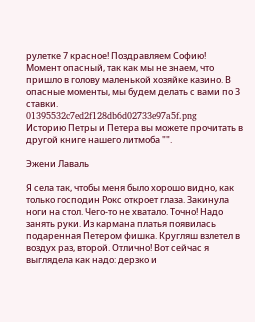рулетке 7 красное! Поздравляем Софию!
Момент опасный, так как мы не знаем, что пришло в голову маленькой хозяйке казино. В опасные моменты, мы будем делать с вами по 3 ставки.
01395532c7ed2f128db6d02733e97a5f.png
Историю Петры и Петера вы можете прочитать в другой книге нашего литмоба "".

Эжени Лаваль

Я села так, чтобы меня было хорошо видно, как только господин Рокс откроет глаза. Закинула ноги на стол. Чего-то не хватало. Точно! Надо занять руки. Из кармана платья появилась подаренная Петером фишка. Кругляш взлетел в воздух раз, второй. Отлично! Вот сейчас я выглядела как надо: дерзко и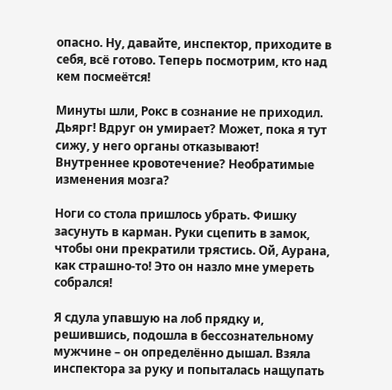опасно. Ну, давайте, инспектор, приходите в себя, всё готово. Теперь посмотрим, кто над кем посмеётся!

Минуты шли, Рокс в сознание не приходил. Дьярг! Вдруг он умирает? Может, пока я тут сижу, у него органы отказывают! Внутреннее кровотечение? Необратимые изменения мозга?

Ноги со стола пришлось убрать. Фишку засунуть в карман. Руки сцепить в замок, чтобы они прекратили трястись. Ой, Аурана, как страшно-то! Это он назло мне умереть собрался!

Я сдула упавшую на лоб прядку и, решившись, подошла в бессознательному мужчине – он определённо дышал. Взяла инспектора за руку и попыталась нащупать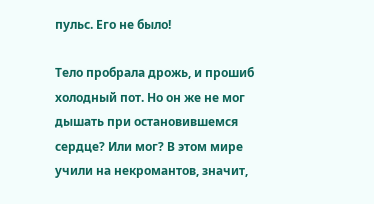пульс. Его не было!

Тело пробрала дрожь, и прошиб холодный пот. Но он же не мог дышать при остановившемся сердце? Или мог? В этом мире учили на некромантов, значит,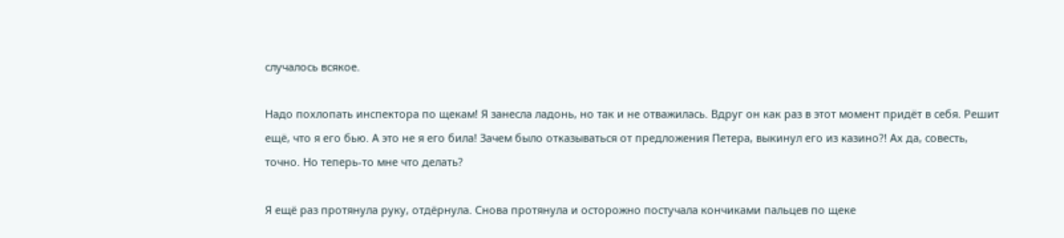случалось всякое.

Надо похлопать инспектора по щекам! Я занесла ладонь, но так и не отважилась. Вдруг он как раз в этот момент придёт в себя. Решит ещё, что я его бью. А это не я его била! Зачем было отказываться от предложения Петера, выкинул его из казино?! Ах да, совесть, точно. Но теперь-то мне что делать?

Я ещё раз протянула руку, отдёрнула. Снова протянула и осторожно постучала кончиками пальцев по щеке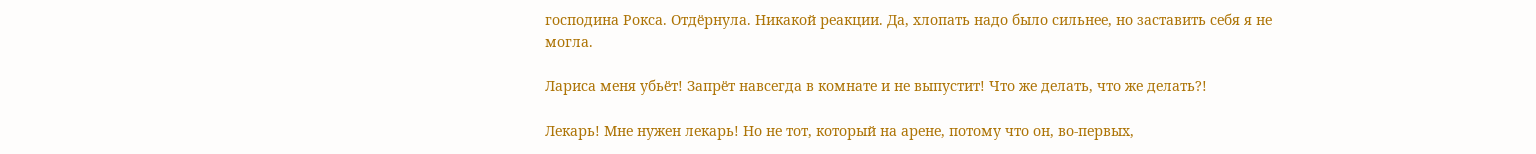господина Рокса. Отдёрнула. Никакой реакции. Да, хлопать надо было сильнее, но заставить себя я не могла.

Лариса меня убьёт! Запрёт навсегда в комнате и не выпустит! Что же делать, что же делать?!

Лекарь! Мне нужен лекарь! Но не тот, который на арене, потому что он, во-первых,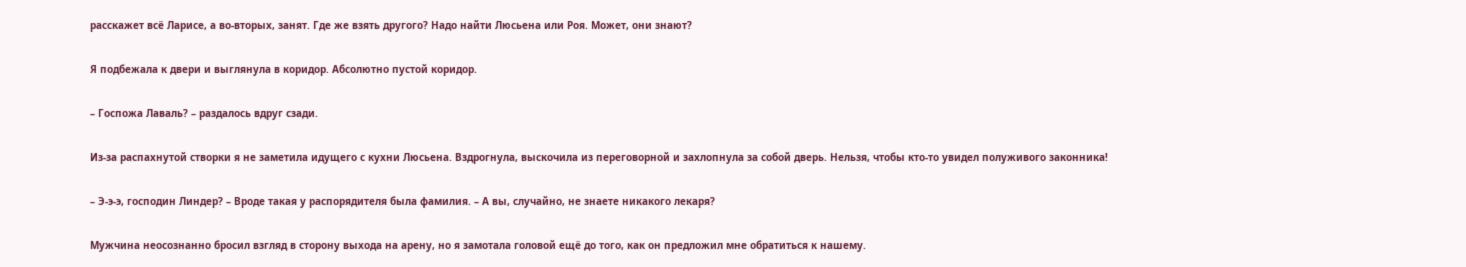расскажет всё Ларисе, а во-вторых, занят. Где же взять другого? Надо найти Люсьена или Роя. Может, они знают?

Я подбежала к двери и выглянула в коридор. Абсолютно пустой коридор.

– Госпожа Лаваль? – раздалось вдруг сзади.

Из-за распахнутой створки я не заметила идущего с кухни Люсьена. Вздрогнула, выскочила из переговорной и захлопнула за собой дверь. Нельзя, чтобы кто-то увидел полуживого законника!

– Э-э-э, господин Линдер? – Вроде такая у распорядителя была фамилия. – А вы, случайно, не знаете никакого лекаря?

Мужчина неосознанно бросил взгляд в сторону выхода на арену, но я замотала головой ещё до того, как он предложил мне обратиться к нашему.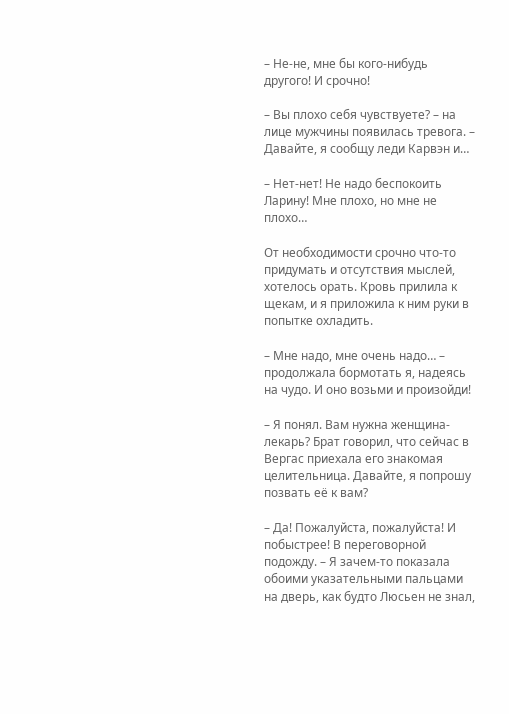– Не-не, мне бы кого-нибудь другого! И срочно!

– Вы плохо себя чувствуете? – на лице мужчины появилась тревога. – Давайте, я сообщу леди Карвэн и…

– Нет-нет! Не надо беспокоить Ларину! Мне плохо, но мне не плохо…

От необходимости срочно что-то придумать и отсутствия мыслей, хотелось орать. Кровь прилила к щекам, и я приложила к ним руки в попытке охладить.

– Мне надо, мне очень надо… – продолжала бормотать я, надеясь на чудо. И оно возьми и произойди!

– Я понял. Вам нужна женщина-лекарь? Брат говорил, что сейчас в Вергас приехала его знакомая целительница. Давайте, я попрошу позвать её к вам?

– Да! Пожалуйста, пожалуйста! И побыстрее! В переговорной подожду. – Я зачем-то показала обоими указательными пальцами на дверь, как будто Люсьен не знал,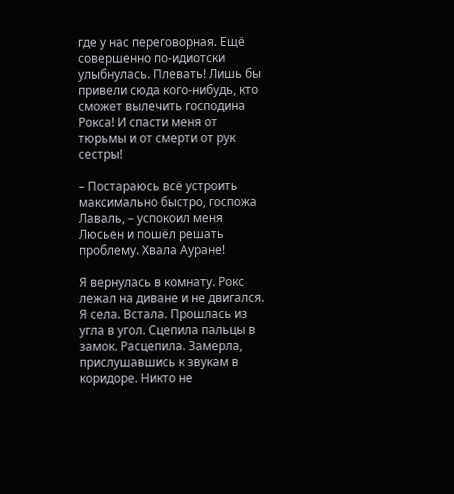где у нас переговорная. Ещё совершенно по-идиотски улыбнулась. Плевать! Лишь бы привели сюда кого-нибудь, кто сможет вылечить господина Рокса! И спасти меня от тюрьмы и от смерти от рук сестры!

– Постараюсь всё устроить максимально быстро, госпожа Лаваль, – успокоил меня Люсьен и пошёл решать проблему. Хвала Ауране!

Я вернулась в комнату. Рокс лежал на диване и не двигался. Я села. Встала. Прошлась из угла в угол. Сцепила пальцы в замок. Расцепила. Замерла, прислушавшись к звукам в коридоре. Никто не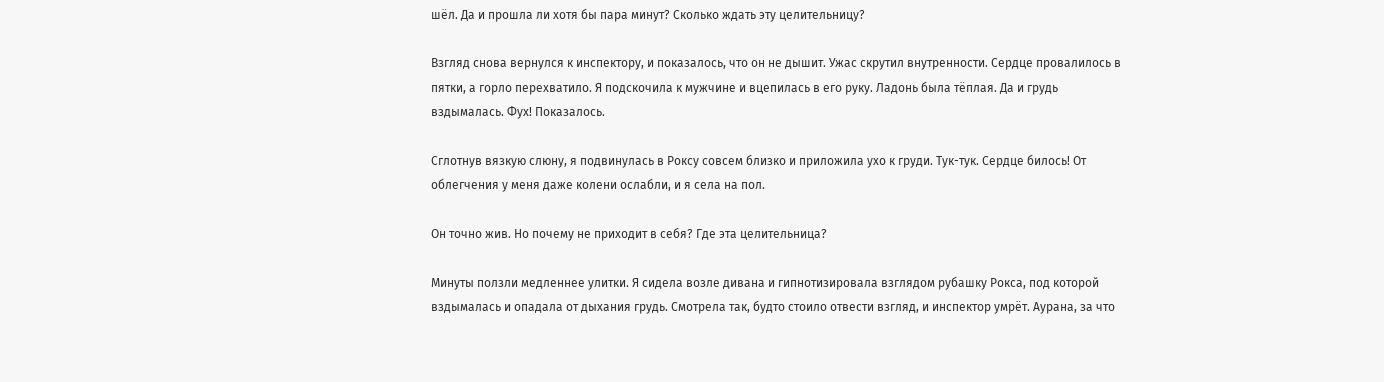шёл. Да и прошла ли хотя бы пара минут? Сколько ждать эту целительницу?

Взгляд снова вернулся к инспектору, и показалось, что он не дышит. Ужас скрутил внутренности. Сердце провалилось в пятки, а горло перехватило. Я подскочила к мужчине и вцепилась в его руку. Ладонь была тёплая. Да и грудь вздымалась. Фух! Показалось.

Сглотнув вязкую слюну, я подвинулась в Роксу совсем близко и приложила ухо к груди. Тук-тук. Сердце билось! От облегчения у меня даже колени ослабли, и я села на пол.

Он точно жив. Но почему не приходит в себя? Где эта целительница?

Минуты ползли медленнее улитки. Я сидела возле дивана и гипнотизировала взглядом рубашку Рокса, под которой вздымалась и опадала от дыхания грудь. Смотрела так, будто стоило отвести взгляд, и инспектор умрёт. Аурана, за что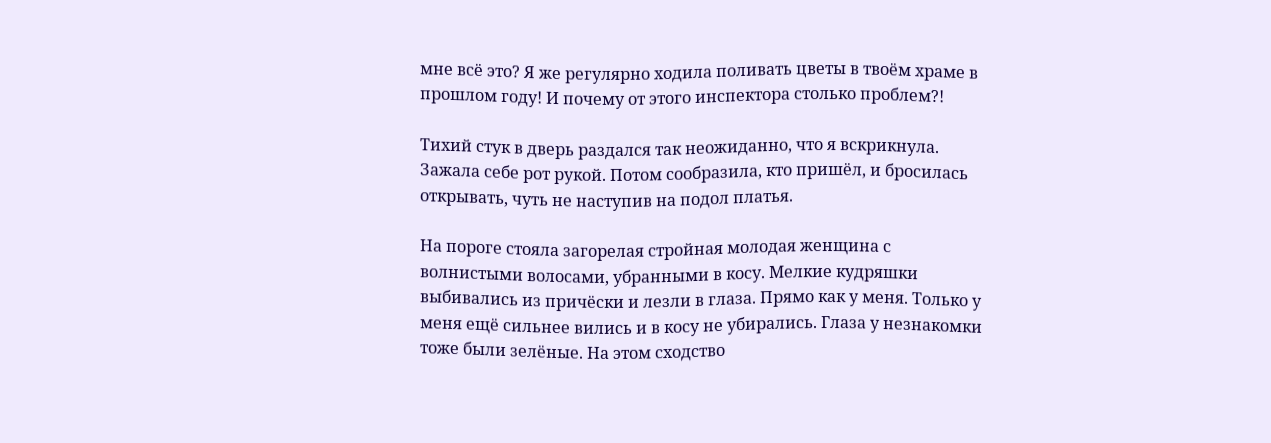мне всё это? Я же регулярно ходила поливать цветы в твоём храме в прошлом году! И почему от этого инспектора столько проблем?!

Тихий стук в дверь раздался так неожиданно, что я вскрикнула. Зажала себе рот рукой. Потом сообразила, кто пришёл, и бросилась открывать, чуть не наступив на подол платья.

На пороге стояла загорелая стройная молодая женщина с волнистыми волосами, убранными в косу. Мелкие кудряшки выбивались из причёски и лезли в глаза. Прямо как у меня. Только у меня ещё сильнее вились и в косу не убирались. Глаза у незнакомки тоже были зелёные. На этом сходство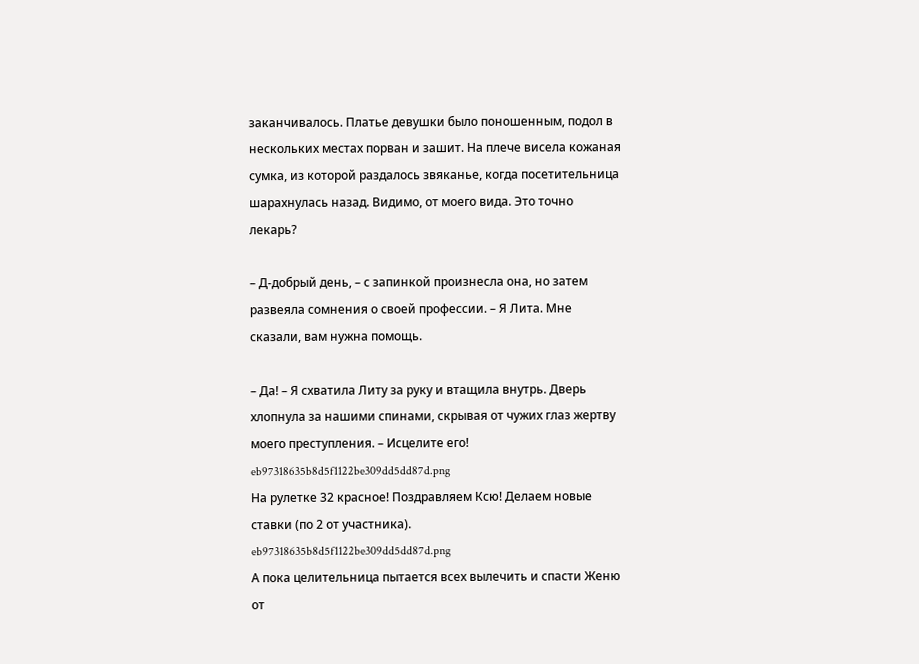заканчивалось. Платье девушки было поношенным, подол в нескольких местах порван и зашит. На плече висела кожаная сумка, из которой раздалось звяканье, когда посетительница шарахнулась назад. Видимо, от моего вида. Это точно лекарь?

– Д-добрый день, – с запинкой произнесла она, но затем развеяла сомнения о своей профессии. – Я Лита. Мне сказали, вам нужна помощь.

– Да! – Я схватила Литу за руку и втащила внутрь. Дверь хлопнула за нашими спинами, скрывая от чужих глаз жертву моего преступления. – Исцелите его!
eb97318635b8d5f1122be309dd5dd87d.png
На рулетке 32 красное! Поздравляем Ксю! Делаем новые ставки (по 2 от участника).
eb97318635b8d5f1122be309dd5dd87d.png
А пока целительница пытается всех вылечить и спасти Женю от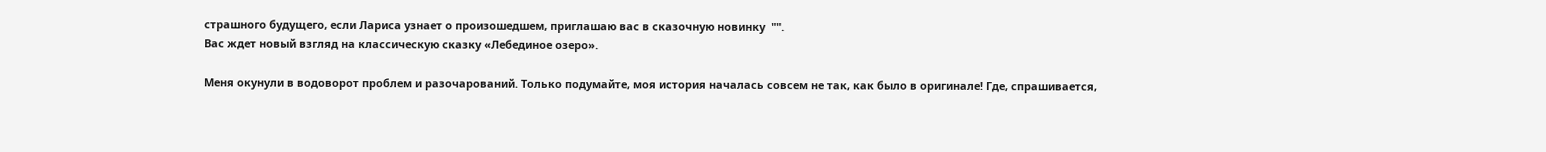страшного будущего, если Лариса узнает о произошедшем, приглашаю вас в сказочную новинку  "".
Вас ждет новый взгляд на классическую сказку «Лебединое озеро».

Меня окунули в водоворот проблем и разочарований. Только подумайте, моя история началась совсем не так, как было в оригинале! Где, спрашивается,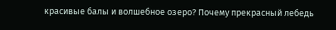красивые балы и волшебное озеро? Почему прекрасный лебедь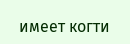имеет когти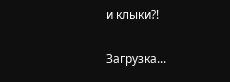и клыки?!

Загрузка...